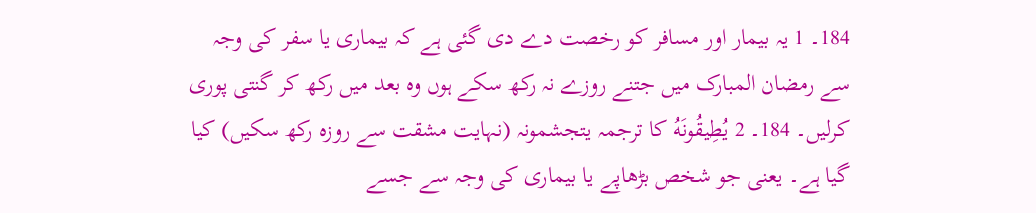184۔ 1 یہ بیمار اور مسافر کو رخصت دے دی گئی ہے کہ بیماری یا سفر کی وجہ سے رمضان المبارک میں جتنے روزے نہ رکھ سکے ہوں وہ بعد میں رکھ کر گنتی پوری کرلیں۔ 184۔ 2 يُطِيقُونَهُ کا ترجمہ یتجشمونہ (نہایت مشقت سے روزہ رکھ سکیں) کیا گیا ہے۔ یعنی جو شخص بڑھاپے یا بیماری کی وجہ سے جسے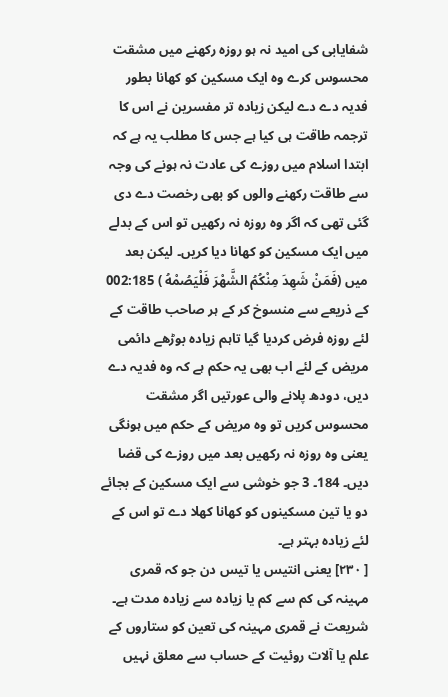شفایابی کی امید نہ ہو روزہ رکھنے میں مشقت محسوس کرے وہ ایک مسکین کو کھانا بطور فدیہ دے دے لیکن زیادہ تر مفسرین نے اس کا ترجمہ طاقت ہی کیا ہے جس کا مطلب یہ ہے کہ ابتدا اسلام میں روزے کی عادت نہ ہونے کی وجہ سے طاقت رکھنے والوں کو بھی رخصت دے دی گئی تھی کہ اگر وہ روزہ نہ رکھیں تو اس کے بدلے میں ایک مسکین کو کھانا دیا کریں۔ لیکن بعد میں (فَمَنْ شَهِدَ مِنْكُمُ الشَّهْرَ فَلْيَصُمْهُ ) 002:185 کے ذریعے سے منسوخ کر کے ہر صاحب طاقت کے لئے روزہ فرض کردیا گیا تاہم زیادہ بوڑھے دائمی مریض کے لئے اب بھی یہ حکم ہے کہ وہ فدیہ دے دیں، دودھ پلانے والی عورتیں اگر مشقت محسوس کریں تو وہ مریض کے حکم میں ہونگی یعنی وہ روزہ نہ رکھیں بعد میں روزے کی قضا دیں۔ 184۔ 3 جو خوشی سے ایک مسکین کے بجائے دو یا تین مسکینوں کو کھانا کھلا دے تو اس کے لئے زیادہ بہتر ہے۔
[ ٢٣٠] یعنی انتیس یا تیس دن جو کہ قمری مہینہ کی کم سے کم یا زیادہ سے زیادہ مدت ہے۔ شریعت نے قمری مہینہ کی تعین کو ستاروں کے علم یا آلات روئیت کے حساب سے معلق نہیں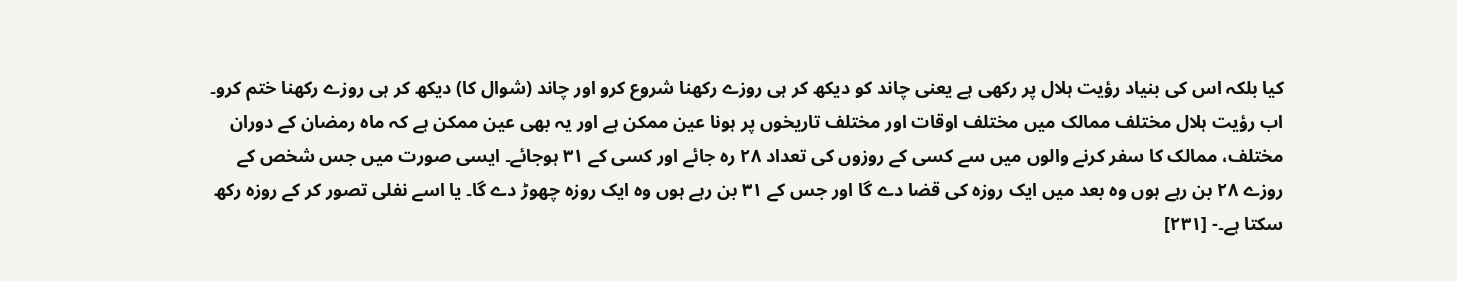کیا بلکہ اس کی بنیاد رؤیت ہلال پر رکھی ہے یعنی چاند کو دیکھ کر ہی روزے رکھنا شروع کرو اور چاند (شوال کا) دیکھ کر ہی روزے رکھنا ختم کرو۔ اب رؤیت ہلال مختلف ممالک میں مختلف اوقات اور مختلف تاریخوں پر ہونا عین ممکن ہے اور یہ بھی عین ممکن ہے کہ ماہ رمضان کے دوران مختلف، ممالک کا سفر کرنے والوں میں سے کسی کے روزوں کی تعداد ٢٨ رہ جائے اور کسی کے ٣١ ہوجائے۔ ایسی صورت میں جس شخص کے روزے ٢٨ بن رہے ہوں وہ بعد میں ایک روزہ کی قضا دے گا اور جس کے ٣١ بن رہے ہوں وہ ایک روزہ چھوڑ دے گا۔ یا اسے نفلی تصور کر کے روزہ رکھ سکتا ہے۔- [٢٣١]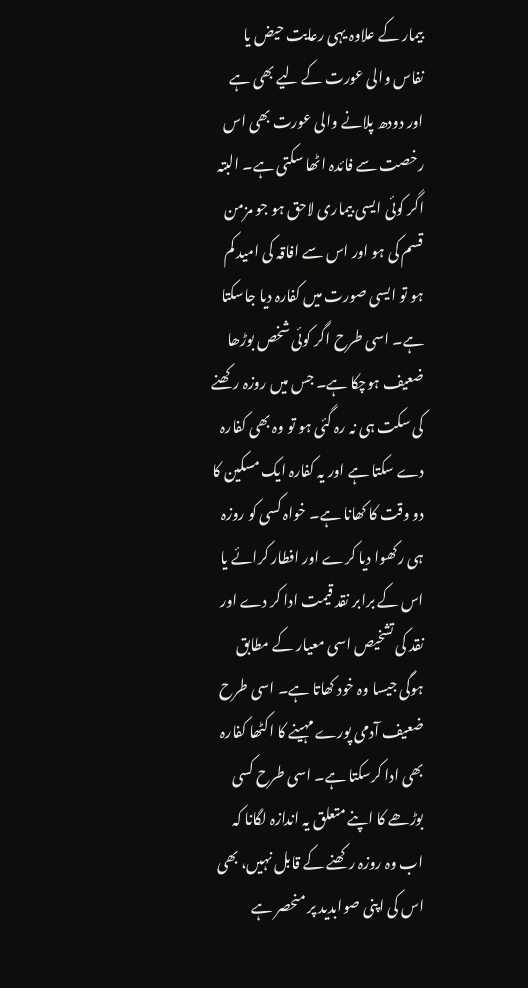بیمار کے علاوہ یہی رعایت حیض یا نفاس والی عورت کے لیے بھی ہے اور دودھ پلانے والی عورت بھی اس رخصت سے فائدہ اٹھا سکتی ہے۔ البتہ اگر کوئی ایسی بیماری لاحق ہو جو مزمن قسم کی ہو اور اس سے افاقہ کی امید کم ہو تو ایسی صورت میں کفارہ دیا جاسکتا ہے۔ اسی طرح اگر کوئی شخص بوڑھا ضعیف ہوچکا ہے۔ جس میں روزہ رکھنے کی سکت ہی نہ رہ گئی ہو تو وہ بھی کفارہ دے سکتا ہے اور یہ کفارہ ایک مسکین کا دو وقت کا کھانا ہے۔ خواہ کسی کو روزہ ہی رکھوا دیا کرے اور افطار کرائے یا اس کے برابر نقد قیمت ادا کر دے اور نقد کی تشخیص اسی معیار کے مطابق ہوگی جیسا وہ خود کھاتا ہے۔ اسی طرح ضعیف آدمی پورے مہینے کا اکٹھا کفارہ بھی ادا کرسکتا ہے۔ اسی طرح کسی بوڑھے کا اپنے متعلق یہ اندازہ لگانا کہ اب وہ روزہ رکھنے کے قابل نہیں، بھی اس کی اپنی صوابدید پر منحصر ہے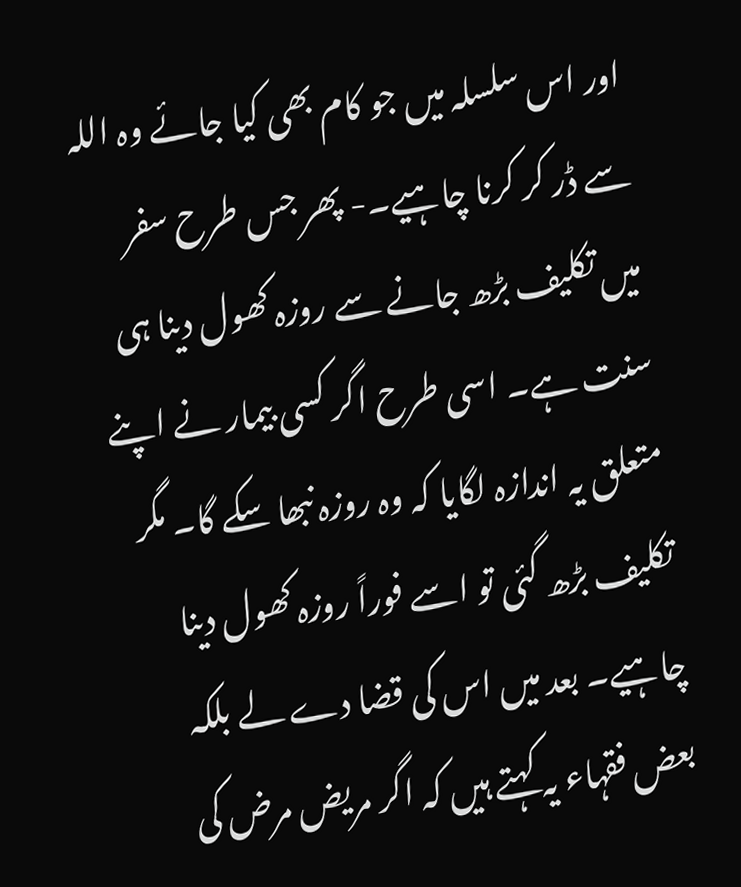اور اس سلسلہ میں جو کام بھی کیا جائے وہ اللہ سے ڈر کر کرنا چاہیے۔- پھر جس طرح سفر میں تکلیف بڑھ جانے سے روزہ کھول دینا ہی سنت ہے۔ اسی طرح اگر کسی بیمار نے اپنے متعلق یہ اندازہ لگایا کہ وہ روزہ نبھا سکے گا۔ مگر تکلیف بڑھ گئی تو اسے فوراً روزہ کھول دینا چاہیے۔ بعد میں اس کی قضا دے لے بلکہ بعض فقہاء یہ کہتے ہیں کہ اگر مریض مرض کی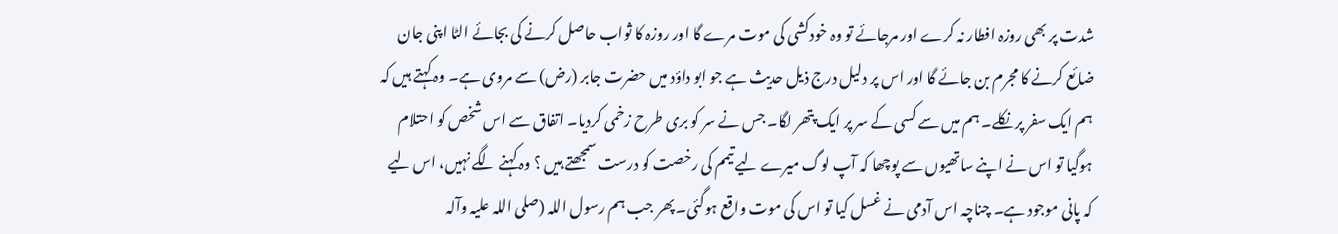شدت پر بھی روزہ افطار نہ کرے اور مرجائے تو وہ خودکشی کی موت مرے گا اور روزہ کا ثواب حاصل کرنے کی بجائے الٹا اپنی جان ضائع کرنے کا مجرم بن جائے گا اور اس پر دلیل درج ذیل حدیث ہے جو ابو داؤد میں حضرت جابر (رض) سے مروی ہے۔ وہ کہتے ہیں کہ ہم ایک سفر پر نکلے۔ ہم میں سے کسی کے سر پر ایک پتھر لگا۔ جس نے سر کو بری طرح زخمی کردیا۔ اتفاق سے اس شخص کو احتلام ہوگیا تو اس نے اپنے ساتھیوں سے پوچھا کہ آپ لوگ میرے لیے تیمم کی رخصت کو درست سمجھتے ہیں ؟ وہ کہنے لگے نہیں، اس لیے کہ پانی موجود ہے۔ چناچہ اس آدمی نے غسل کیا تو اس کی موت واقع ہوگئی۔ پھر جب ہم رسول اللہ (صلی اللہ علیہ وآلہ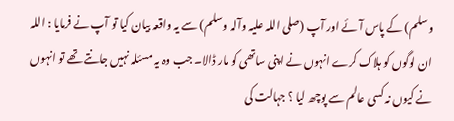وسلم) کے پاس آئے اور آپ (صلی اللہ علیہ وآلہ وسلم) سے یہ واقعہ بیان کیا تو آپ نے فرمایا : اللہ ان لوگوں کو ہلاک کرے انہوں نے اپنی ساتھی کو مار ڈالا۔ جب وہ یہ مسئلہ نہیں جانتے تھے تو انہوں نے کیوں نہ کسی عالم سے پوچھ لیا ؟ جہالت کی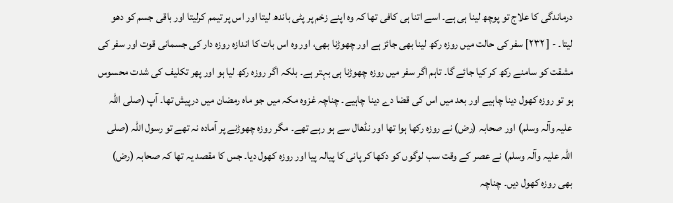درماندگی کا علاج تو پوچھ لینا ہی ہے۔ اسے اتنا ہی کافی تھا کہ وہ اپنے زخم پر پٹی باندھ لیتا اور اس پر تیمم کرلیتا اور باقی جسم کو دھو لیتا۔ - [ ٢٣٢] سفر کی حالت میں روزہ رکھ لینا بھی جائز ہے اور چھوڑنا بھی، اور وہ اس بات کا اندازہ روزہ دار کی جسمانی قوت اور سفر کی مشقت کو سامنے رکھ کر کیا جائے گا۔ تاہم اگر سفر میں روزہ چھوڑنا ہی بہتر ہے۔ بلکہ اگر روزہ رکھ لیا ہو اور پھر تکلیف کی شدت محسوس ہو تو روزہ کھول دینا چاہیے اور بعد میں اس کی قضا دے دینا چاہیے۔ چناچہ غزوہ مکہ میں جو ماہ رمضان میں درپیش تھا۔ آپ (صلی اللہ علیہ وآلہ وسلم) اور صحابہ (رض) نے روزہ رکھا ہوا تھا اور نڈھال سے ہو رہے تھے۔ مگر روزہ چھوڑنے پر آمادہ نہ تھے تو رسول اللہ (صلی اللہ علیہ وآلہ وسلم) نے عصر کے وقت سب لوگوں کو دکھا کر پانی کا پیالہ پیا اور روزہ کھول دیا۔ جس کا مقصد یہ تھا کہ صحابہ (رض) بھی روزہ کھول دیں۔ چناچہ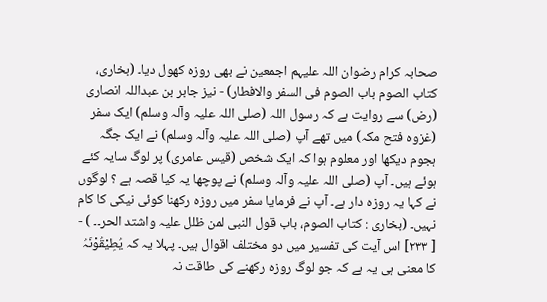صحابہ کرام رضوان اللہ علیہم اجمعین نے بھی روزہ کھول دیا۔ (بخاری، کتاب الصوم باب الصوم فی السفر والافطار) - نیز جابر بن عبداللہ انصاری (رض) سے روایت ہے کہ رسول اللہ (صلی اللہ علیہ وآلہ وسلم) ایک سفر (غزوہ فتح مکہ) میں تھے آپ (صلی اللہ علیہ وآلہ وسلم) نے ایک جگہ ہجوم دیکھا اور معلوم ہوا کہ ایک شخص (قیس عامری) پر لوگ سایہ کئے ہوئے ہیں۔ آپ (صلی اللہ علیہ وآلہ وسلم) نے پوچھا یہ کیا قصہ ہے ؟ لوگوں نے کہا یہ روزہ دار ہے۔ آپ نے فرمایا سفر میں روزہ رکھنا کوئی نیکی کا کام نہیں۔ (بخاری : کتاب الصوم، باب قول النبی لمن ظلل علیہ واشتد الحر۔۔ ) - [ ٢٣٣] اس آیت کی تفسیر میں دو مختلف اقوال ہیں۔ پہلا یہ کہ یُطِیْقُوْنَہُ کا معنی ہی یہ ہے کہ جو لوگ روزہ رکھنے کی طاقت نہ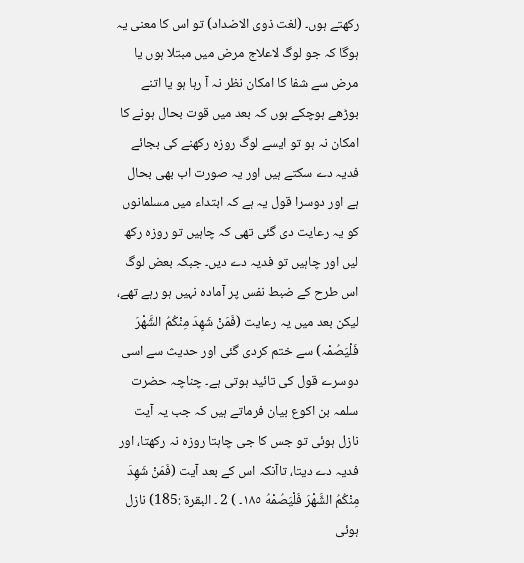رکھتے ہوں۔ (لغت ذوی الاضداد) تو اس کا معنی یہ ہوگا کہ جو لوگ لاعلاج مرض میں مبتلا ہوں یا مرض سے شفا کا امکان نظر نہ آ رہا ہو یا اتنے بوڑھے ہوچکے ہوں کہ بعد میں قوت بحال ہونے کا امکان نہ ہو تو ایسے لوگ روزہ رکھنے کی بجائے فدیہ دے سکتے ہیں اور یہ صورت اب بھی بحال ہے اور دوسرا قول یہ ہے کہ ابتداء میں مسلمانوں کو یہ رعایت دی گئی تھی کہ چاہیں تو روزہ رکھ لیں اور چاہیں تو فدیہ دے دیں۔ جبکہ بعض لوگ اس طرح کے ضبط نفس پر آمادہ نہیں ہو رہے تھے، لیکن بعد میں یہ رعایت (فَمَنْ شَھِدَ مِنْکُمُ الشَّھْرَ فَلْیَصُمْہ) سے ختم کردی گئی اور حدیث سے اسی دوسرے قول کی تائید ہوتی ہے۔ چناچہ حضرت سلمہ بن اکوع بیان فرماتے ہیں کہ جب یہ آیت نازل ہوئی تو جس کا جی چاہتا روزہ نہ رکھتا، اور فدیہ دے دیتا، تاآنکہ اس کے بعد آیت (فَمَنْ شَهِدَ مِنْكُمُ الشَّهْرَ فَلْيَصُمْهُ ١٨٥۔ ) 2 ۔ البقرة :185) نازل ہوئی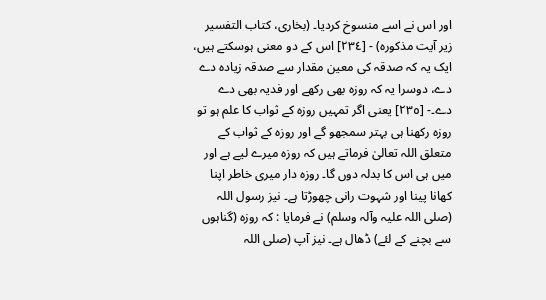اور اس نے اسے منسوخ کردیا۔ (بخاری، کتاب التفسیر زیر آیت مذکورہ) - [٢٣٤] اس کے دو معنی ہوسکتے ہیں، ایک یہ کہ صدقہ کی معین مقدار سے صدقہ زیادہ دے دے، دوسرا یہ کہ روزہ بھی رکھے اور فدیہ بھی دے دے۔- [٢٣٥] یعنی اگر تمہیں روزہ کے ثواب کا علم ہو تو روزہ رکھنا ہی بہتر سمجھو گے اور روزہ کے ثواب کے متعلق اللہ تعالیٰ فرماتے ہیں کہ روزہ میرے لیے ہے اور میں ہی اس کا بدلہ دوں گا۔ روزہ دار میری خاطر اپنا کھانا پینا اور شہوت رانی چھوڑتا ہے۔ نیز رسول اللہ (صلی اللہ علیہ وآلہ وسلم) نے فرمایا : کہ روزہ (گناہوں سے بچنے کے لئے) ڈھال ہے۔ نیز آپ (صلی اللہ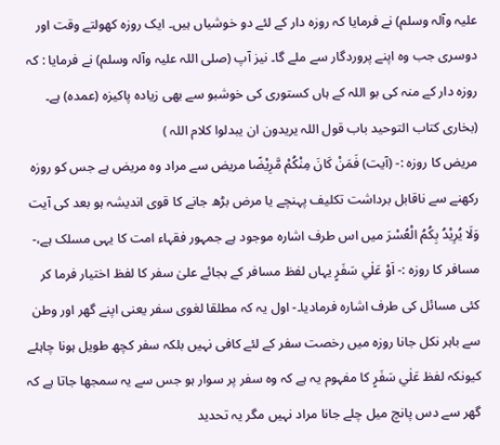علیہ وآلہ وسلم) نے فرمایا کہ روزہ دار کے لئے دو خوشیاں ہیں۔ ایک روزہ کھولتے وقت اور دوسری جب وہ اپنے پروردگار سے ملے گا۔ نیز آپ (صلی اللہ علیہ وآلہ وسلم) نے فرمایا : کہ روزہ دار کے منہ کی بو اللہ کے ہاں کستوری کی خوشبو سے بھی زیادہ پاکیزہ (عمدہ) ہے۔ (بخاری کتاب التوحید باب قول اللہ یریدون ان یبدلوا کلام اللہ )
مریض کا روزہ :- (آیت) فَمَنْ كَانَ مِنْكُمْ مَّرِيْضًا مریض سے مراد وہ مریض ہے جس کو روزہ رکھنے سے ناقابل برداشت تکلیف پہنچے یا مرض بڑھ جانے کا قوی اندیشہ ہو بعد کی آیت وَلَا يُرِيْدُ بِكُمُ الْعُسْرَ میں اس طرف اشارہ موجود ہے جمہور فقہاء امت کا یہی مسلک ہے،- مسافر کا روزہ :- اَوْ عَلٰي سَفَرٍ یہاں لفظ مسافر کے بجائے علیٰ سفر کا لفظ اختیار فرما کر کئی مسائل کی طرف اشارہ فرمادیا۔- اول یہ کہ مطلقا لغوی سفر یعنی اپنے گھر اور وطن سے باہر نکل جانا روزہ میں رخصت سفر کے لئے کافی نہیں بلکہ سفر کچھ طویل ہونا چاہئے کیونکہ لفظ عَلٰي سَفَرٍ کا مفہوم یہ ہے کہ وہ سفر پر سوار ہو جس سے یہ سمجھا جاتا ہے کہ گھر سے دس پانچ میل چلے جانا مراد نہیں مگر یہ تحدید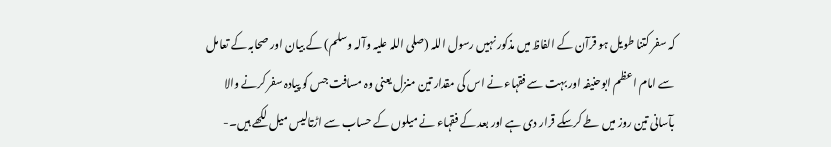کہ سفر کتنا طویل ہو قرآن کے الفاظ میں مذکور نہیں رسول اللہ (صلی اللہ علیہ وآلہ وسلم) کے بیان اور صحابہ کے تعامل سے امام اعظم ابوحنیفہ اور بہت سے فقہاء نے اس کی مقدار تین منزل یعنی وہ مسافت جس کو پیادہ سفر کرنے والا بآسانی تین روز میں طے کرسکے قرار دی ہے اور بعد کے فقہاء نے میلوں کے حساب سے اڑتالیس میل لکھے ہیں۔-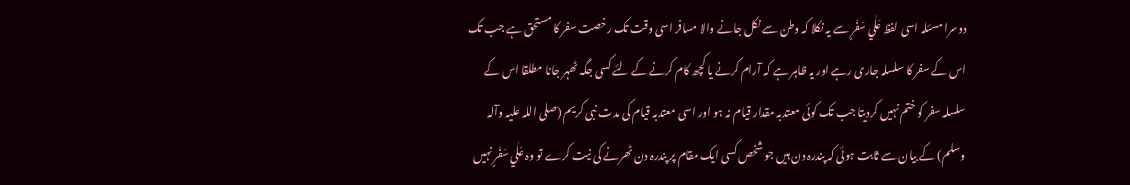دوسرا مسئلہ اسی لفظ عَلٰي سَفَرٍ سے یہ نکلا کہ وطن سے نکل جانے والا مسافر اسی وقت تک رخصت سفر کا مستحق ہے جب تک اس کے سفر کا سلسلہ جاری رہے اور یہ ظاہر ہے کہ آرام کرنے یا کچھ کام کرنے کے لئے کسی جگہ ٹھہر جانا مطلقا اس کے سلسلہ سفر کو ختم نہیں کردیتا جب تک کوئی معتدبہ مقدار قیام نہ ہو اور اسی معتدبہ قیام کی مدت نبی کریم (صلی اللہ علیہ وآلہ وسلم) کے بیان سے ثابت ہوئی کہ پندرہ دن ہیں جو شخص کسی ایک مقام پر پندرہ دن ٹھرنے کی نیت کرے تو وہ عَلٰي سَفَرٍ نہیں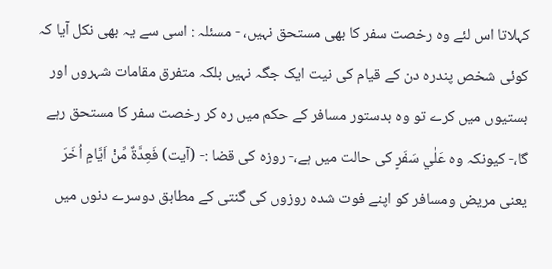کہلاتا اس لئے وہ رخصت سفر کا بھی مستحق نہیں، - مسئلہ : اسی سے یہ بھی نکل آیا کہ کوئی شخص پندرہ دن کے قیام کی نیت ایک جگہ نہیں بلکہ متفرق مقامات شہروں اور بستیوں میں کرے تو وہ بدستور مسافر کے حکم میں رہ کر رخصت سفر کا مستحق رہے گا،- کیونکہ وہ عَلٰي سَفَرٍ کی حالت میں ہے،- روزہ کی قضا :- (آیت) فَعِدَّةٌ مِّنْ اَيَّامٍ اُخَرَ یعنی مریض ومسافر کو اپنے فوت شدہ روزوں کی گنتی کے مطابق دوسرے دنوں میں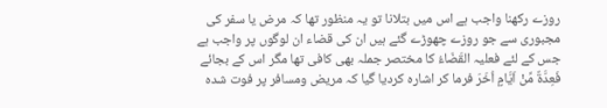روزے رکھنا واجب ہے اس میں بتلانا تو یہ منظور تھا کہ مرض یا سفر کی مجبوری سے جو روزے چھوڑے گئے ہیں ان کی قضاء ان لوگوں پر واجب ہے جس کے لئے فعلیہ القَضَاءُ کا مختصر جملہ بھی کافی تھا مگر اس کے بجائے فَعِدَّةٌ مِّنْ اَيَّامٍ اُخَرَ فرما کر اشارہ کردیا گیا کہ مریض ومسافر پر فوت شدہ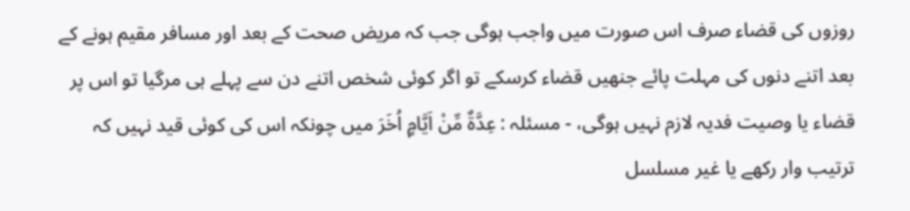روزوں کی قضاء صرف اس صورت میں واجب ہوگی جب کہ مریض صحت کے بعد اور مسافر مقیم ہونے کے بعد اتنے دنوں کی مہلت پائے جنھیں قضاء کرسکے تو اگر کوئی شخص اتنے دن سے پہلے ہی مرگیا تو اس پر قضاء یا وصیت فدیہ لازم نہیں ہوگی، - مسئلہ : عِدَّةٌ مِّنْ اَيَّامٍ اُخَرَ میں چونکہ اس کی کوئی قید نہیں کہ ترتیب وار رکھے یا غیر مسلسل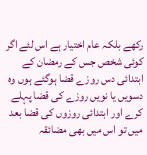رکھے بلکہ عام اختیار ہے اس لئے اگر کوئی شخص جس کے رمضان کے ابتدائی دس روزے قضا ہوگئے ہوں وہ دسویں یا نویں روزے کی قضا پہلے کرے اور ابتدائی روزوں کی قضا بعد میں تو اس میں بھی مضائقہ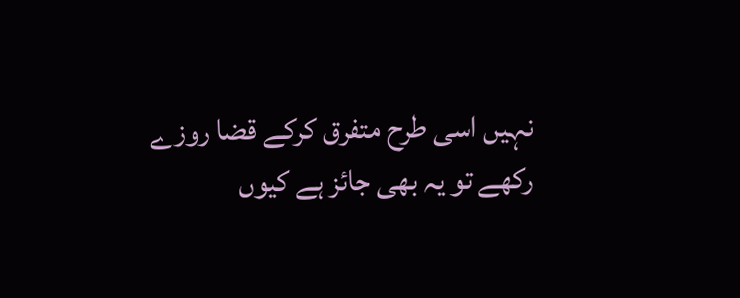نہیں اسی طرح متفرق کرکے قضا روزے رکھے تو یہ بھی جائز ہے کیوں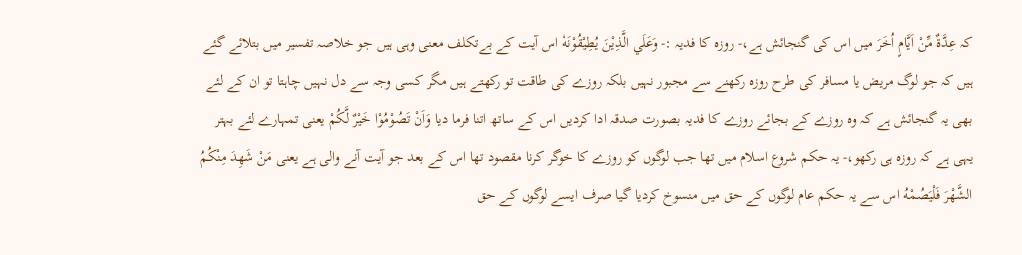کہ عِدَّةٌ مِّنْ اَيَّامٍ اُخَرَ میں اس کی گنجائش ہے،- روزہ کا فدیہ :- وَعَلَي الَّذِيْنَ يُطِيْقُوْنَهٗ اس آیت کے بےتکلف معنی وہی ہیں جو خلاصہ تفسیر میں بتلائے گئے ہیں کہ جو لوگ مریض یا مسافر کی طرح روزہ رکھنے سے مجبور نہیں بلکہ روزے کی طاقت تو رکھتے ہیں مگر کسی وجہ سے دل نہیں چاہتا تو ان کے لئے بھی یہ گنجائش ہے کہ وہ روزے کے بجائے روزے کا فدیہ بصورت صدقہ ادا کردیں اس کے ساتھ اتنا فرما دیا وَاَنْ تَصُوْمُوْا خَيْرٌ لَّكُمْ یعنی تمہارے لئے بہتر یہی ہے کہ روزہ ہی رکھو،- یہ حکم شروع اسلام میں تھا جب لوگوں کو روزے کا خوگر کرنا مقصود تھا اس کے بعد جو آیت آنے والی ہے یعنی مَنْ شَهِدَ مِنْكُمُ الشَّهْرَ فَلْيَصُمْهُ اس سے یہ حکم عام لوگوں کے حق میں منسوخ کردیا گیا صرف ایسے لوگوں کے حق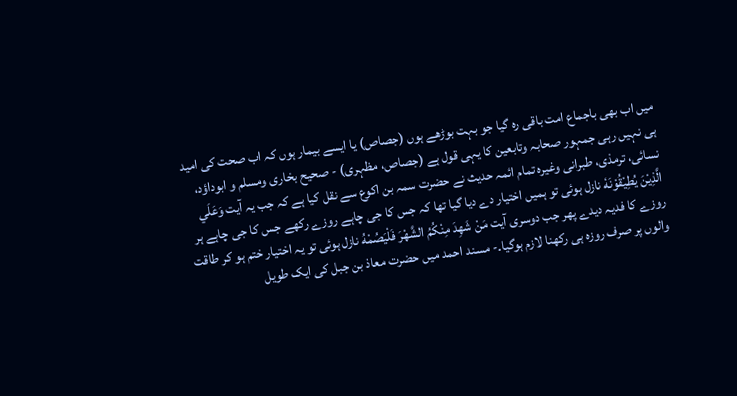میں اب بھی باجماع امت باقی رہ گیا جو بہت بوڑھے ہوں (جصاص) یا ایسے بیمار ہوں کہ اب صحت کی امید ہی نہیں رہی جمہور صحابہ وتابعین کا یہی قول ہے (جصاص، مظہری) - صحیح بخاری ومسلم و ابوداؤد، نسائی، ترمذی، طبرانی وغیرہ تمام ائمہ حدیث نے حضرت سمہ بن اکوع سے نقل کیا ہے کہ جب یہ آیت وَعَلَي الَّذِيْنَ يُطِيْقُوْنَهٗ نازل ہوئی تو ہمیں اختیار دے دیا گیا تھا کہ جس کا جی چاہے روزے رکھے جس کا جی چاہے ہر روزے کا فدیہ دیدے پھر جب دوسری آیت مَنْ شَهِدَ مِنْكُمُ الشَّهْرَ فَلْيَصُمْهُ نازل ہوئی تو یہ اختیار ختم ہو کر طاقت والوں پر صرف روزہ ہی رکھنا لازم ہوگیا۔- مسند احمد میں حضرت معاذ بن جبل کی ایک طویل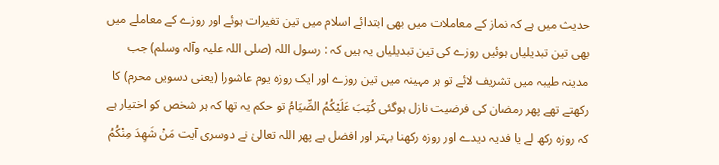حدیث میں ہے کہ نماز کے معاملات میں بھی ابتدائے اسلام میں تین تغیرات ہوئے اور روزے کے معاملے میں بھی تین تبدیلیاں ہوئیں روزے کی تین تبدیلیاں یہ ہیں کہ : رسول اللہ (صلی اللہ علیہ وآلہ وسلم) جب مدینہ طیبہ میں تشریف لائے تو ہر مہینہ میں تین روزے اور ایک روزہ یوم عاشورا (یعنی دسویں محرم) کا رکھتے تھے پھر رمضان کی فرضیت نازل ہوگئی كُتِبَ عَلَيْكُمُ الصِّيَامُ تو حکم یہ تھا کہ ہر شخص کو اختیار ہے کہ روزہ رکھ لے یا فدیہ دیدے اور روزہ رکھنا بہتر اور افضل ہے پھر اللہ تعالیٰ نے دوسری آیت مَنْ شَهِدَ مِنْكُمُ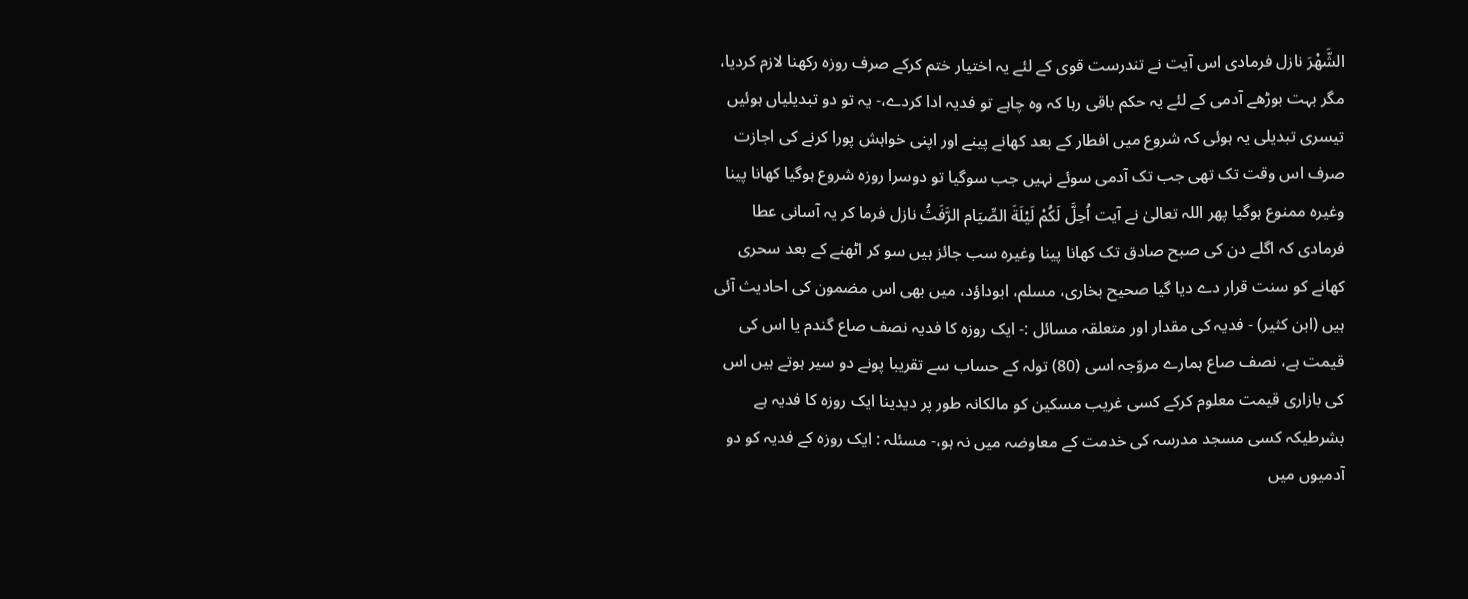الشَّهْرَ نازل فرمادی اس آیت نے تندرست قوی کے لئے یہ اختیار ختم کرکے صرف روزہ رکھنا لازم کردیا، مگر بہت بوڑھے آدمی کے لئے یہ حکم باقی رہا کہ وہ چاہے تو فدیہ ادا کردے،- یہ تو دو تبدیلیاں ہوئیں تیسری تبدیلی یہ ہوئی کہ شروع میں افطار کے بعد کھانے پینے اور اپنی خواہش پورا کرنے کی اجازت صرف اس وقت تک تھی جب تک آدمی سوئے نہیں جب سوگیا تو دوسرا روزہ شروع ہوگیا کھانا پینا وغیرہ ممنوع ہوگیا پھر اللہ تعالیٰ نے آیت اُحِلَّ لَكُمْ لَيْلَةَ الصِّيَام الرَّفَثُ نازل فرما کر یہ آسانی عطا فرمادی کہ اگلے دن کی صبح صادق تک کھانا پینا وغیرہ سب جائز ہیں سو کر اٹھنے کے بعد سحری کھانے کو سنت قرار دے دیا گیا صحیح بخاری، مسلم، ابوداؤد، میں بھی اس مضمون کی احادیث آئی ہیں (ابن کثیر) - فدیہ کی مقدار اور متعلقہ مسائل :- ایک روزہ کا فدیہ نصف صاع گندم یا اس کی قیمت ہے، نصف صاع ہمارے مروّجہ اسی (80) تولہ کے حساب سے تقریبا پونے دو سیر ہوتے ہیں اس کی بازاری قیمت معلوم کرکے کسی غریب مسکین کو مالکانہ طور پر دیدینا ایک روزہ کا فدیہ ہے بشرطیکہ کسی مسجد مدرسہ کی خدمت کے معاوضہ میں نہ ہو،- مسئلہ : ایک روزہ کے فدیہ کو دو آدمیوں میں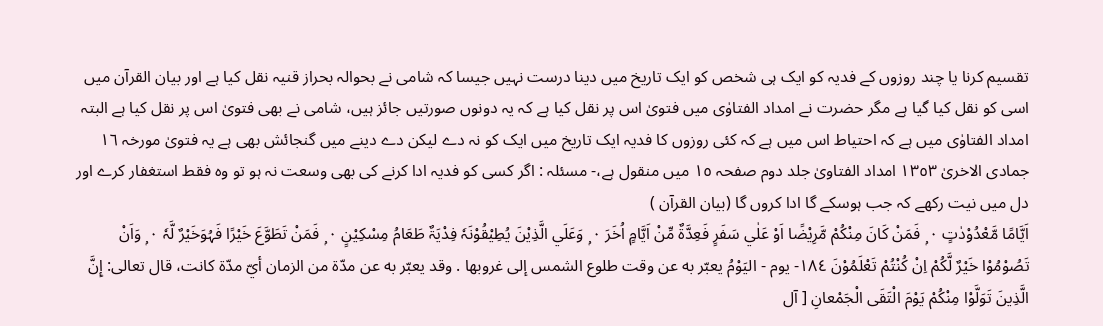تقسیم کرنا یا چند روزوں کے فدیہ کو ایک ہی شخص کو ایک تاریخ میں دینا درست نہیں جیسا کہ شامی نے بحوالہ بحراز قنیہ نقل کیا ہے اور بیان القرآن میں اسی کو نقل کیا گیا ہے مگر حضرت نے امداد الفتاوٰی میں فتویٰ اس پر نقل کیا ہے کہ یہ دونوں صورتیں جائز ہیں، شامی نے بھی فتویٰ اس پر نقل کیا ہے البتہ امداد الفتاوٰی میں ہے کہ احتیاط اس میں ہے کہ کئی روزوں کا فدیہ ایک تاریخ میں ایک کو نہ دے لیکن دے دینے میں گنجائش بھی ہے یہ فتویٰ مورخہ ١٦ جمادی الاخریٰ ١٣٥٣ امداد الفتاویٰ جلد دوم صفحہ ١٥ میں منقول ہے،- مسئلہ : اگر کسی کو فدیہ ادا کرنے کی بھی وسعت نہ ہو تو وہ فقط استغفار کرے اور دل میں نیت رکھے کہ جب ہوسکے گا ادا کروں گا (بیان القرآن )
اَيَّامًا مَّعْدُوْدٰتٍ ٠ ۭ فَمَنْ كَانَ مِنْكُمْ مَّرِيْضًا اَوْ عَلٰي سَفَرٍ فَعِدَّۃٌ مِّنْ اَيَّامٍ اُخَرَ ٠ ۭ وَعَلَي الَّذِيْنَ يُطِيْقُوْنَہٗ فِدْيَۃٌ طَعَامُ مِسْكِيْنٍ ٠ ۭ فَمَنْ تَطَوَّعَ خَيْرًا فَہُوَخَيْرٌ لَّہٗ ٠ ۭ وَاَنْ تَصُوْمُوْا خَيْرٌ لَّكُمْ اِنْ كُنْتُمْ تَعْلَمُوْنَ ١٨٤- يوم - اليَوْمُ يعبّر به عن وقت طلوع الشمس إلى غروبها . وقد يعبّر به عن مدّة من الزمان أيّ مدّة کانت، قال تعالی: إِنَّ الَّذِينَ تَوَلَّوْا مِنْكُمْ يَوْمَ الْتَقَى الْجَمْعانِ [ آل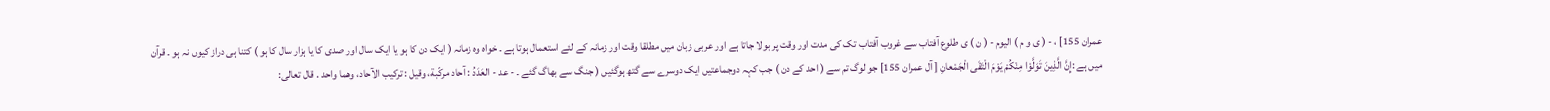عمران 155] ، - ( ی و م ) الیوم - ( ن ) ی طلوع آفتاب سے غروب آفتاب تک کی مدت اور وقت پر بولا جاتا ہے اور عربی زبان میں مطلقا وقت اور زمانہ کے لئے استعمال ہوتا ہے ۔ خواہ وہ زمانہ ( ایک دن کا ہو یا ایک سال اور صدی کا یا ہزار سال کا ہو ) کتنا ہی دراز کیوں نہ ہو ۔ قرآن میں ہے :إِنَّ الَّذِينَ تَوَلَّوْا مِنْكُمْ يَوْمَ الْتَقَى الْجَمْعانِ [ آل عمران 155] جو لوگ تم سے ( احد کے دن ) جب کہہ دوجماعتیں ایک دوسرے سے گتھ ہوگئیں ( جنگ سے بھاگ گئے ۔ - عد - العَدَدُ : آحاد مركّبة، وقیل : تركيب الآحاد، وهما واحد . قال تعالی: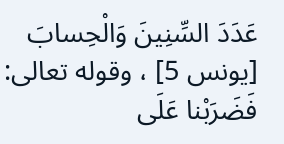عَدَدَ السِّنِينَ وَالْحِسابَ [يونس 5] ، وقوله تعالی: فَضَرَبْنا عَلَى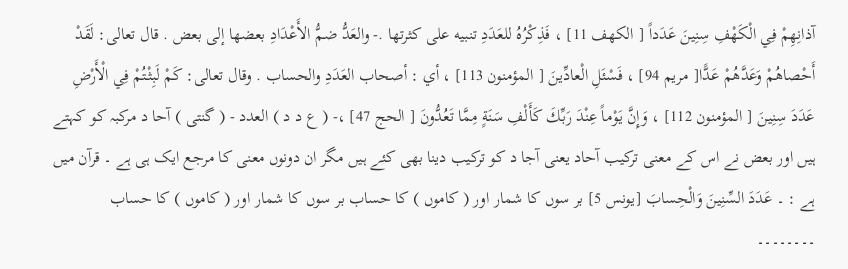آذانِهِمْ فِي الْكَهْفِ سِنِينَ عَدَداً [ الكهف 11] ، فَذِكْرُهُ للعَدَدِ تنبيه علی کثرتها .- والعَدُّ ضمُّ الأَعْدَادِ بعضها إلى بعض . قال تعالی: لَقَدْ أَحْصاهُمْ وَعَدَّهُمْ عَدًّا[ مریم 94] ، فَسْئَلِ الْعادِّينَ [ المؤمنون 113] ، أي : أصحاب العَدَدِ والحساب . وقال تعالی: كَمْ لَبِثْتُمْ فِي الْأَرْضِ عَدَدَ سِنِينَ [ المؤمنون 112] ، وَإِنَّ يَوْماً عِنْدَ رَبِّكَ كَأَلْفِ سَنَةٍ مِمَّا تَعُدُّونَ [ الحج 47] ،- ( ع د د ) العدد - ( گنتی ) آحا د مرکبہ کو کہتے ہیں اور بعض نے اس کے معنی ترکیب آحاد یعنی آجا د کو ترکیب دینا بھی کئے ہیں مگر ان دونوں معنی کا مرجع ایک ہی ہے ۔ قرآن میں ہے : ۔ عَدَدَ السِّنِينَ وَالْحِسابَ [يونس 5] بر سوں کا شمار اور ( کاموں ) کا حساب بر سوں کا شمار اور ( کاموں ) کا حساب ۔۔۔۔۔۔۔۔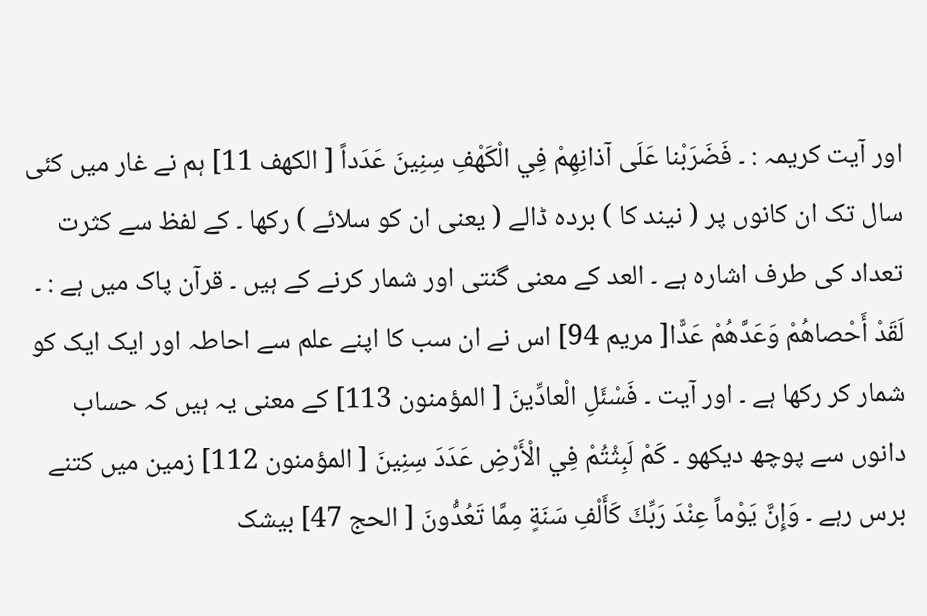اور آیت کریمہ : ۔ فَضَرَبْنا عَلَى آذانِهِمْ فِي الْكَهْفِ سِنِينَ عَدَداً [ الكهف 11] ہم نے غار میں کئی سال تک ان کانوں پر ( نیند کا ) بردہ ڈالے ( یعنی ان کو سلائے ) رکھا ۔ کے لفظ سے کثرت تعداد کی طرف اشارہ ہے ۔ العد کے معنی گنتی اور شمار کرنے کے ہیں ۔ قرآن پاک میں ہے : ۔ لَقَدْ أَحْصاهُمْ وَعَدَّهُمْ عَدًّا[ مریم 94] اس نے ان سب کا اپنے علم سے احاطہ اور ایک ایک کو شمار کر رکھا ہے ۔ اور آیت ۔ فَسْئَلِ الْعادِّينَ [ المؤمنون 113] کے معنی یہ ہیں کہ حساب دانوں سے پوچھ دیکھو ۔ كَمْ لَبِثْتُمْ فِي الْأَرْضِ عَدَدَ سِنِينَ [ المؤمنون 112] زمین میں کتنے برس رہے ۔ وَإِنَّ يَوْماً عِنْدَ رَبِّكَ كَأَلْفِ سَنَةٍ مِمَّا تَعُدُّونَ [ الحج 47] بیشک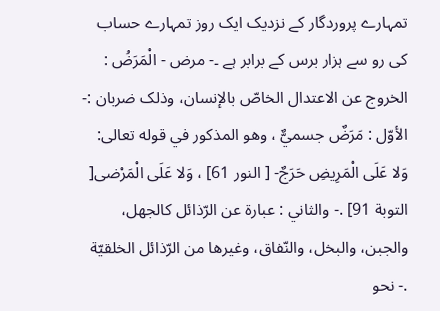تمہارے پروردگار کے نزدیک ایک روز تمہارے حساب کی رو سے ہزار برس کے برابر ہے ۔- مرض - الْمَرَضُ : الخروج عن الاعتدال الخاصّ بالإنسان، وذلک ضربان :- الأوّل : مَرَضٌ جسميٌّ ، وهو المذکور في قوله تعالی: وَلا عَلَى الْمَرِيضِ حَرَجٌ- [ النور 61] ، وَلا عَلَى الْمَرْضى[ التوبة 91] .- والثاني : عبارة عن الرّذائل کالجهل، والجبن، والبخل، والنّفاق، وغیرها من الرّذائل الخلقيّة .- نحو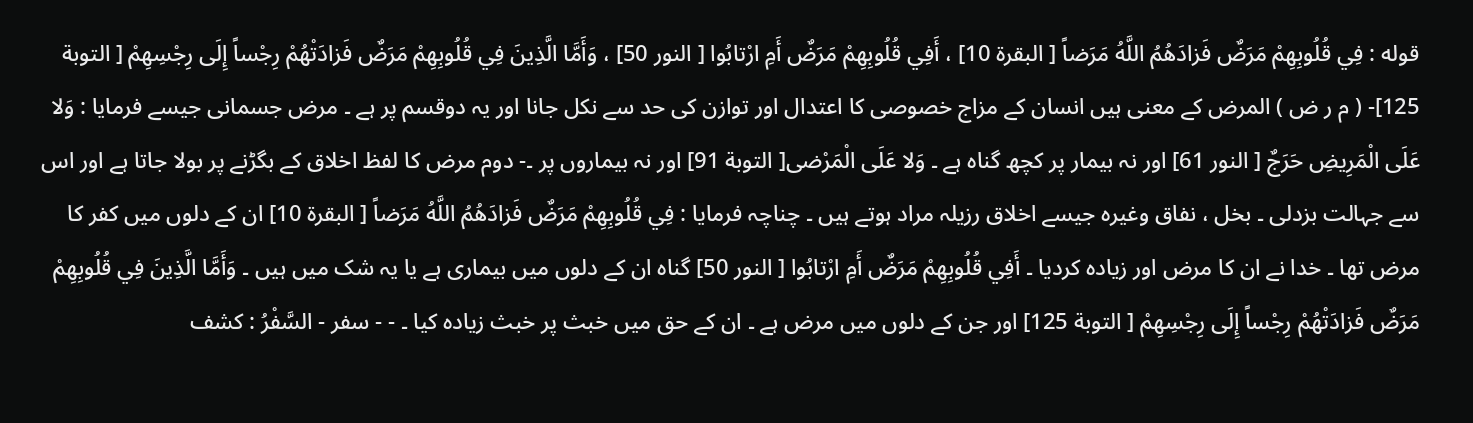قوله : فِي قُلُوبِهِمْ مَرَضٌ فَزادَهُمُ اللَّهُ مَرَضاً [ البقرة 10] ، أَفِي قُلُوبِهِمْ مَرَضٌ أَمِ ارْتابُوا [ النور 50] ، وَأَمَّا الَّذِينَ فِي قُلُوبِهِمْ مَرَضٌ فَزادَتْهُمْ رِجْساً إِلَى رِجْسِهِمْ [ التوبة 125]- ( م ر ض ) المرض کے معنی ہیں انسان کے مزاج خصوصی کا اعتدال اور توازن کی حد سے نکل جانا اور یہ دوقسم پر ہے ۔ مرض جسمانی جیسے فرمایا : وَلا عَلَى الْمَرِيضِ حَرَجٌ [ النور 61] اور نہ بیمار پر کچھ گناہ ہے ۔ وَلا عَلَى الْمَرْضى[ التوبة 91] اور نہ بیماروں پر ۔- دوم مرض کا لفظ اخلاق کے بگڑنے پر بولا جاتا ہے اور اس سے جہالت بزدلی ۔ بخل ، نفاق وغیرہ جیسے اخلاق رزیلہ مراد ہوتے ہیں ۔ چناچہ فرمایا : فِي قُلُوبِهِمْ مَرَضٌ فَزادَهُمُ اللَّهُ مَرَضاً [ البقرة 10] ان کے دلوں میں کفر کا مرض تھا ۔ خدا نے ان کا مرض اور زیادہ کردیا ۔ أَفِي قُلُوبِهِمْ مَرَضٌ أَمِ ارْتابُوا [ النور 50] گناہ ان کے دلوں میں بیماری ہے یا یہ شک میں ہیں ۔ وَأَمَّا الَّذِينَ فِي قُلُوبِهِمْ مَرَضٌ فَزادَتْهُمْ رِجْساً إِلَى رِجْسِهِمْ [ التوبة 125] اور جن کے دلوں میں مرض ہے ۔ ان کے حق میں خبث پر خبث زیادہ کیا ۔ - - سفر - السَّفْرُ : كشف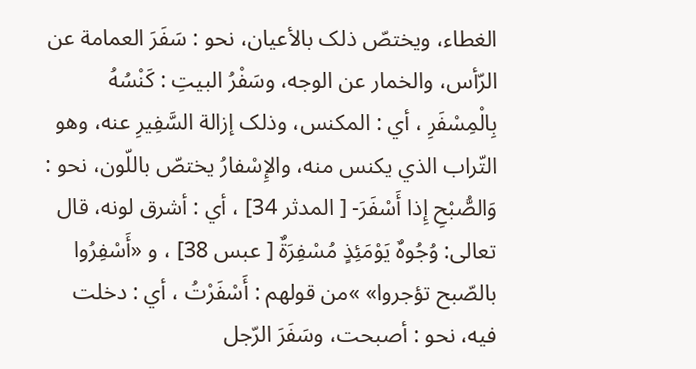الغطاء، ويختصّ ذلک بالأعيان، نحو : سَفَرَ العمامة عن الرّأس، والخمار عن الوجه، وسَفْرُ البیتِ : كَنْسُهُ بِالْمِسْفَرِ ، أي : المکنس، وذلک إزالة السَّفِيرِ عنه، وهو التّراب الذي يكنس منه، والإِسْفارُ يختصّ باللّون، نحو : وَالصُّبْحِ إِذا أَسْفَرَ- [ المدثر 34] ، أي : أشرق لونه، قال تعالی: وُجُوهٌ يَوْمَئِذٍ مُسْفِرَةٌ [ عبس 38] ، و «أَسْفِرُوا بالصّبح تؤجروا» »من قولهم : أَسْفَرْتُ ، أي : دخلت فيه، نحو : أصبحت، وسَفَرَ الرّجل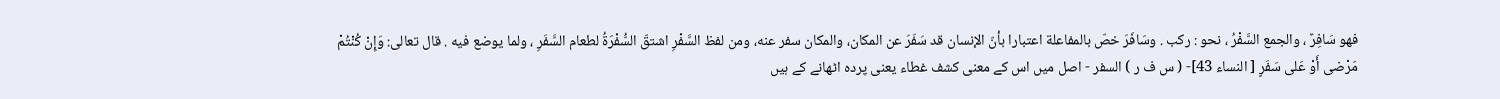فهو سَافِرٌ ، والجمع السَّفْرُ ، نحو : ركب . وسَافَرَ خصّ بالمفاعلة اعتبارا بأنّ الإنسان قد سَفَرَ عن المکان، والمکان سفر عنه، ومن لفظ السَّفْرِ اشتقّ السُّفْرَةُ لطعام السَّفَرِ ، ولما يوضع فيه . قال تعالی: وَإِنْ كُنْتُمْ مَرْضى أَوْ عَلى سَفَرٍ [ النساء 43]- ( س ف ر ) السفر - اصل میں اس کے معنی کشف غطاء یعنی پردہ اٹھانے کے ہیں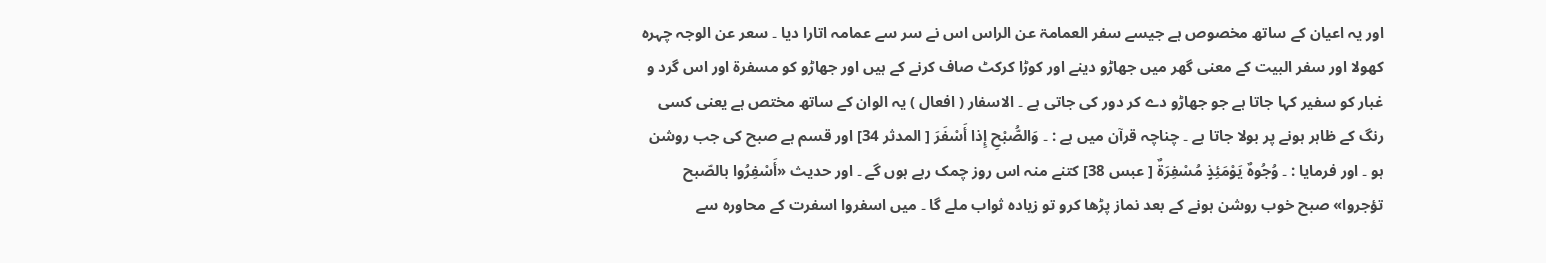اور یہ اعیان کے ساتھ مخصوص ہے جیسے سفر العمامۃ عن الراس اس نے سر سے عمامہ اتارا دیا ۔ سعر عن الوجہ چہرہ کھولا اور سفر البیت کے معنی گھر میں جھاڑو دینے اور کوڑا کرکٹ صاف کرنے کے ہیں اور جھاڑو کو مسفرۃ اور اس گرد و غبار کو سفیر کہا جاتا ہے جو جھاڑو دے کر دور کی جاتی ہے ۔ الاسفار ( افعال ) یہ الوان کے ساتھ مختص ہے یعنی کسی رنگ کے ظاہر ہونے پر بولا جاتا ہے ۔ چناچہ قرآن میں ہے : ۔ وَالصُّبْحِ إِذا أَسْفَرَ [ المدثر 34] اور قسم ہے صبح کی جب روشن ہو ۔ اور فرمایا : ۔ وُجُوهٌ يَوْمَئِذٍ مُسْفِرَةٌ [ عبس 38] کتنے منہ اس روز چمک رہے ہوں گے ۔ اور حدیث «أَسْفِرُوا بالصّبح تؤجروا» صبح خوب روشن ہونے کے بعد نماز پڑھا کرو تو زیادہ ثواب ملے گا ۔ میں اسفروا اسفرت کے محاورہ سے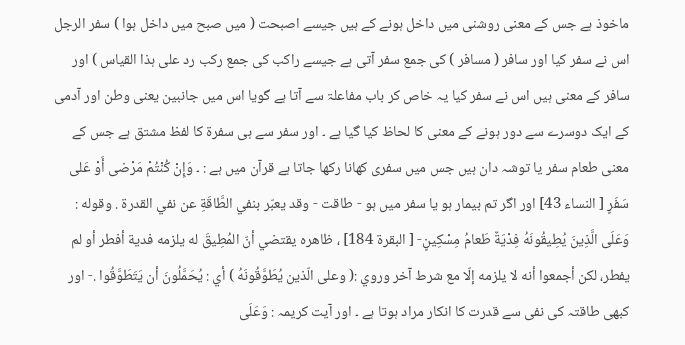ماخوذ ہے جس کے معنی روشنی میں داخل ہونے کے ہیں جیسے اصبحت ( میں صبح میں داخل ہوا ) سفر الرجل اس نے سفر کیا اور سافر ( مسافر ) کی جمع سفر آتی ہے جیسے راکب کی جمع رکب رد علی ہذا القیاس ) اور سافر کے معنی ہیں اس نے سفر کیا یہ خاص کر باب مفاعلۃ سے آتا ہے گویا اس میں جانبین یعنی وطن اور آدمی کے ایک دوسرے سے دور ہونے کے معنی کا لحاظ کیا گیا ہے ۔ اور سفر سے ہی سفرۃ کا لفظ مشتق ہے جس کے معنی طعام سفر یا توشہ دان ہیں جس میں سفری کھانا رکھا جاتا ہے قرآن میں ہے : ۔ وَإِنْ كُنْتُمْ مَرْضى أَوْ عَلى سَفَرٍ [ النساء 43] اور اگر تم بیمار ہو یا سفر میں ہو - طاقت - وقد يعبّر بنفي الطَّاقَةِ عن نفي القدرة . وقوله : وَعَلَى الَّذِينَ يُطِيقُونَهُ فِدْيَةٌ طَعامُ مِسْكِينٍ- [ البقرة 184] ، ظاهره يقتضي أنّ المُطِيقَ له يلزمه فدية أفطر أو لم يفطر، لکن أجمعوا أنه لا يلزمه إلّا مع شرط آخر وروي :( وعلی الّذين يُطَوَّقُونَهُ ) أي : يُحَمَّلُونَ أن يَتَطَوَّقُوا .- اور کبھی طاقتہ کی نفی سے قدرت کا انکار مراد ہوتا ہے ۔ اور آیت کریمہ : وَعَلَى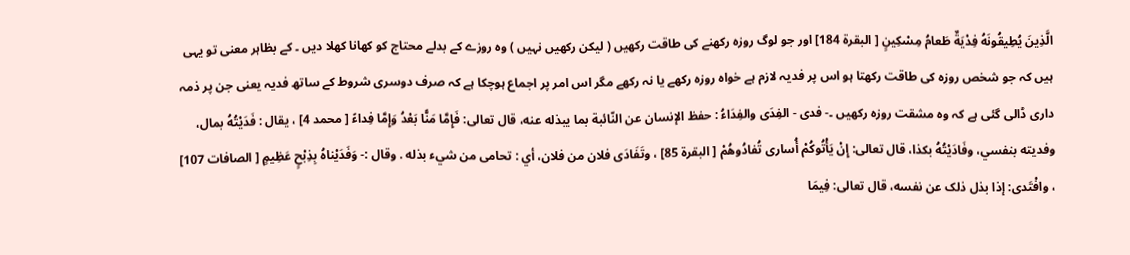الَّذِينَ يُطِيقُونَهُ فِدْيَةٌ طَعامُ مِسْكِينٍ [ البقرة 184] اور جو لوگ روزہ رکھنے کی طاقت رکھیں ( لیکن رکھیں نہیں ) وہ روزے کے بدلے محتاج کو کھانا کھلا دیں ۔ کے بظاہر معنی تو یہی ہیں کہ جو شخص روزہ کی طاقت رکھتا ہو اس پر فدیہ لازم ہے خواہ روزہ رکھے یا نہ رکھے مگر اس امر پر اجماع ہوچکا ہے کہ صرف دوسری شروط کے ساتھ فدیہ یعنی جن پر ذمہ داری ڈالی گئی ہے کہ وہ مشقت روزہ رکھیں ۔- فدی - الفِدَى والفِدَاءُ : حفظ الإنسان عن النّائبة بما يبذله عنه، قال تعالی: فَإِمَّا مَنًّا بَعْدُ وَإِمَّا فِداءً [ محمد 4] ، يقال : فَدَيْتُهُ بمال، وفدیته بنفسي، وفَادَيْتُهُ بکذا، قال تعالی: إِنْ يَأْتُوكُمْ أُساری تُفادُوهُمْ [ البقرة 85] ، وتَفَادَى فلان من فلان، أي : تحامی من شيء بذله . وقال :- وَفَدَيْناهُ بِذِبْحٍ عَظِيمٍ [ الصافات 107] ، وافْتَدى: إذا بذل ذلک عن نفسه، قال تعالی: فِيمَا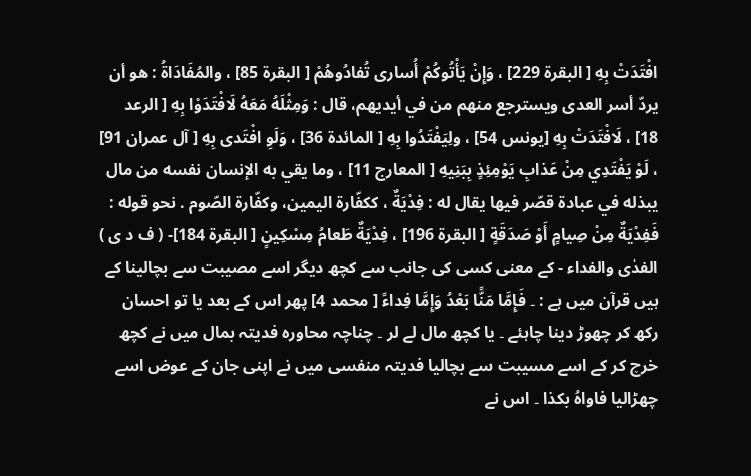افْتَدَتْ بِهِ [ البقرة 229] ، وَإِنْ يَأْتُوكُمْ أُساری تُفادُوهُمْ [ البقرة 85] ، والمُفَادَاةُ : هو أن يردّ أسر العدی ويسترجع منهم من في أيديهم، قال : وَمِثْلَهُ مَعَهُ لَافْتَدَوْا بِهِ [ الرعد 18] ، لَافْتَدَتْ بِهِ [يونس 54] ، ولِيَفْتَدُوا بِهِ [ المائدة 36] ، وَلَوِ افْتَدى بِهِ [ آل عمران 91] ، لَوْ يَفْتَدِي مِنْ عَذابِ يَوْمِئِذٍ بِبَنِيهِ [ المعارج 11] ، وما يقي به الإنسان نفسه من مال يبذله في عبادة قصّر فيها يقال له : فِدْيَةٌ ، ككفّارة الیمین، وكفّارة الصّوم . نحو قوله : فَفِدْيَةٌ مِنْ صِيامٍ أَوْ صَدَقَةٍ [ البقرة 196] ، فِدْيَةٌ طَعامُ مِسْكِينٍ [ البقرة 184]- ( ف د ی ) الفدٰی والفداء - کے معنی کسی کی جانب سے کچھ دیگر اسے مصیبت سے بچالینا کے ہیں قرآن میں ہے : ۔ فَإِمَّا مَنًّا بَعْدُ وَإِمَّا فِداءً [ محمد 4] پھر اس کے بعد یا تو احسان رکھ کر چھوڑ دینا چاہئے ۔ یا کچھ مال لے لر ۔ چناچہ محاورہ فدیتہ بمال میں نے کچھ خرچ کر کے اسے مسیبت سے بچالیا فدیتہ منفسی میں نے اپنی جان کے عوض اسے چھڑالیا فاواہُ بکذا ۔ اس نے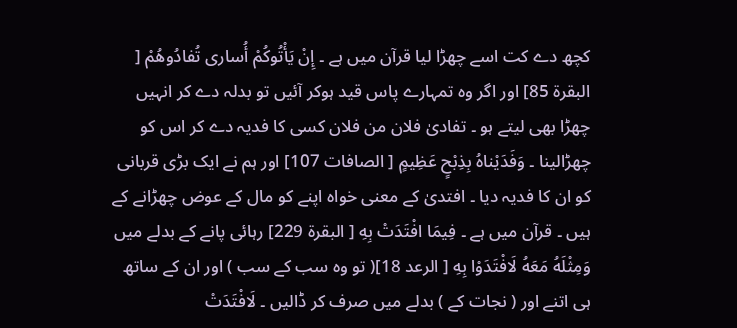کچھ دے کت اسے چھڑا لیا قرآن میں ہے ۔ إِنْ يَأْتُوكُمْ أُساری تُفادُوهُمْ [ البقرة 85] اور اگر وہ تمہارے پاس قید ہوکر آئیں تو بدلہ دے کر انہیں چھڑا بھی لیتے ہو ۔ تفادیٰ فلان من فلان کسی کا فدیہ دے کر اس کو چھڑالینا ۔ وَفَدَيْناهُ بِذِبْحٍ عَظِيمٍ [ الصافات 107] اور ہم نے ایک بڑی قربانی کو ان کا فدیہ دیا ۔ افتدیٰ کے معنی خواہ اپنے کو مال کے عوض چھڑانے کے ہیں ۔ قرآن میں ہے ۔ فِيمَا افْتَدَتْ بِهِ [ البقرة 229] رہائی پانے کے بدلے میں وَمِثْلَهُ مَعَهُ لَافْتَدَوْا بِهِ [ الرعد 18]( تو وہ سب کے سب ) اور ان کے ساتھ ہی اتنے اور ( نجات کے ) بدلے میں صرف کر ڈالیں ۔ لَافْتَدَتْ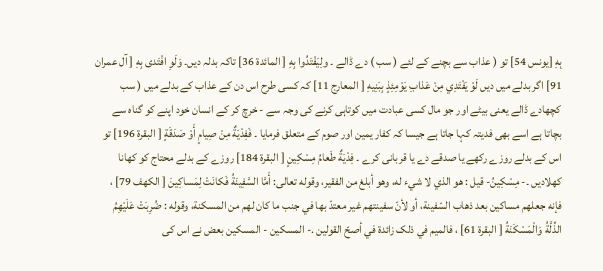بِهِ [يونس 54] تو ( عذاب سے بچنے کے لئے ( سب ) دے ڈالے ۔ ولِيَفْتَدُوا بِهِ [ المائدة 36] تاکہ بدلہ دیں۔ وَلَوِ افْتَدى بِهِ [ آل عمران 91] اگر بدلے میں دیں لَوْ يَفْتَدِي مِنْ عَذابِ يَوْمِئِذٍ بِبَنِيهِ [ المعارج 11] کہ کسی طرح اس دن کے عذاب کے بدلے میں ( سب کچھادے ڈالے یعنی بیٹے اور جو مال کسی عبادت میں کوتاہی کرنے کی وجہ سے - خرچ کر کے انسان خود اپنے کو گناہ سے بچاتا ہے اسے بھی فدیتہ کہا جاتا ہے جیسا کہ کفار یمین اور صوم کے متعلق فرمایا ۔ فَفِدْيَةٌ مِنْ صِيامٍ أَوْ صَدَقَةٍ [ البقرة 196] تو اس کے بدلے روزے رکھے یا صدقے دے یا قربانی کرے ۔ فِدْيَةٌ طَعامُ مِسْكِينٍ [ البقرة 184] روزے کے بدلے محتاج کو کھانا کھلادیں ۔- مِسْكِينُ- قيل : هو الذي لا شيء له، وهو أبلغ من الفقیر، وقوله تعالی: أَمَّا السَّفِينَةُ فَكانَتْ لِمَساكِينَ [ الكهف 79] ، فإنه جعلهم مساکين بعد ذهاب السّفينة، أو لأنّ سفینتهم غير معتدّ بها في جنب ما کان لهم من المسکنة، وقوله : ضُرِبَتْ عَلَيْهِمُ الذِّلَّةُ وَالْمَسْكَنَةُ [ البقرة 61] ، فالمیم في ذلک زائدة في أصحّ القولین .- المسکین - المسکین بعض نے اس کی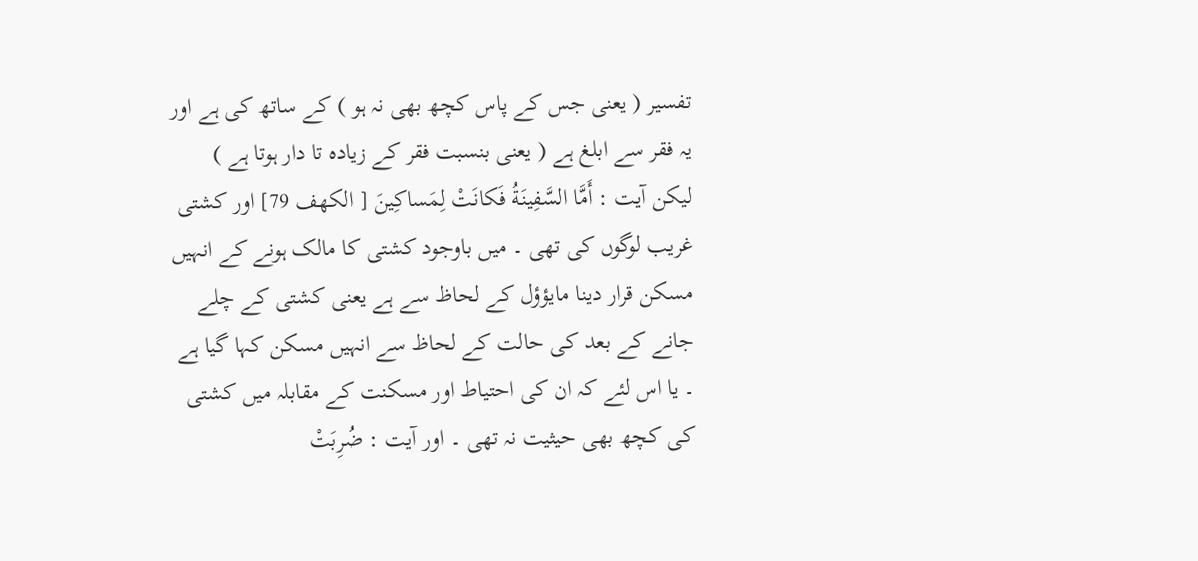تفسیر ( یعنی جس کے پاس کچھ بھی نہ ہو ) کے ساتھ کی ہے اور یہ فقر سے ابلغ ہے ( یعنی بنسبت فقر کے زیادہ تا دار ہوتا ہے ) لیکن آیت : أَمَّا السَّفِينَةُ فَكانَتْ لِمَساكِينَ [ الكهف 79] اور کشتی غریب لوگوں کی تھی ۔ میں باوجود کشتی کا مالک ہونے کے انہیں مسکن قرار دینا مایؤؤل کے لحاظ سے ہے یعنی کشتی کے چلے جانے کے بعد کی حالت کے لحاظ سے انہیں مسکن کہا گیا ہے ۔ یا اس لئے کہ ان کی احتیاط اور مسکنت کے مقابلہ میں کشتی کی کچھ بھی حیثیت نہ تھی ۔ اور آیت : ضُرِبَتْ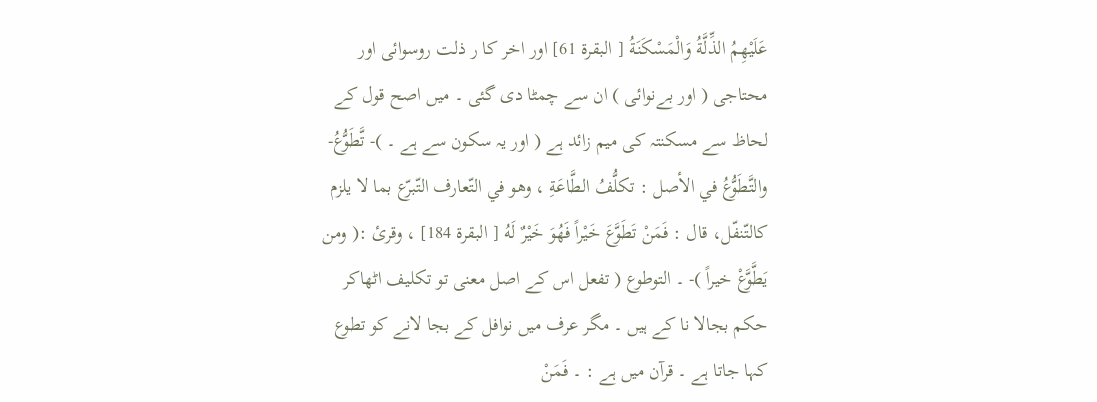عَلَيْهِمُ الذِّلَّةُ وَالْمَسْكَنَةُ [ البقرة 61] اور اخر کا ر ذلت روسوائی اور محتاجی ( اور بےنوائی ) ان سے چمٹا دی گئی ۔ میں اصح قول کے لحاظ سے مسکنتہ کی میم زائد ہے ( اور یہ سکون سے ہے ۔ )- تَّطَوُّعُ- والتَّطَوُّعُ في الأصل : تكلُّفُ الطَّاعَةِ ، وهو في التّعارف التّبرّع بما لا يلزم کالتّنفّل، قال : فَمَنْ تَطَوَّعَ خَيْراً فَهُوَ خَيْرٌ لَهُ [ البقرة 184] ، وقرئ :( ومن يَطَّوَّعْ خيراً )- ۔ التوطوع ( تفعل اس کے اصل معنی تو تکلیف اٹھاکر حکم بجالا نا کے ہیں ۔ مگر عرف میں نوافل کے بجا لانے کو تطوع کہا جاتا ہے ۔ قرآن میں ہے : ۔ فَمَنْ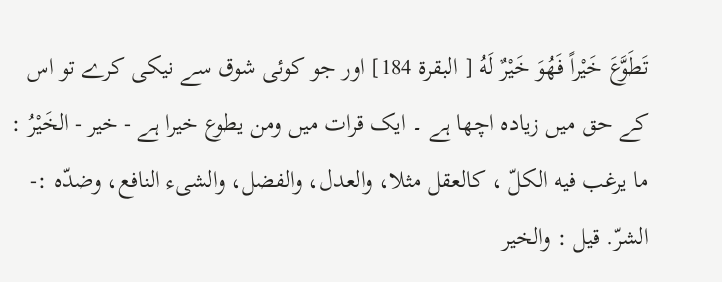تَطَوَّعَ خَيْراً فَهُوَ خَيْرٌ لَهُ [ البقرة 184] اور جو کوئی شوق سے نیکی کرے تو اس کے حق میں زیادہ اچھا ہے ۔ ایک قرات میں ومن یطوع خیرا ہے - خير - الخَيْرُ : ما يرغب فيه الكلّ ، کالعقل مثلا، والعدل، والفضل، والشیء النافع، وضدّه :- الشرّ. قيل : والخیر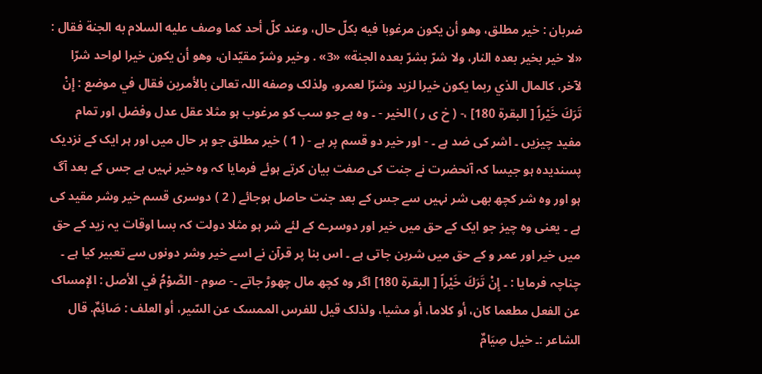ضربان : خير مطلق، وهو أن يكون مرغوبا فيه بكلّ حال، وعند کلّ أحد کما وصف عليه السلام به الجنة فقال : «لا خير بخیر بعده النار، ولا شرّ بشرّ بعده الجنة» «3» . وخیر وشرّ مقيّدان، وهو أن يكون خيرا لواحد شرّا لآخر، کالمال الذي ربما يكون خيرا لزید وشرّا لعمرو، ولذلک وصفه اللہ تعالیٰ بالأمرین فقال في موضع : إِنْ تَرَكَ خَيْراً [ البقرة 180] ،- ( خ ی ر ) الخیر - ۔ وہ ہے جو سب کو مرغوب ہو مثلا عقل عدل وفضل اور تمام مفید چیزیں ۔ اشر کی ضد ہے ۔ - اور خیر دو قسم پر ہے - ( 1 ) خیر مطلق جو ہر حال میں اور ہر ایک کے نزدیک پسندیدہ ہو جیسا کہ آنحضرت نے جنت کی صفت بیان کرتے ہوئے فرمایا کہ وہ خیر نہیں ہے جس کے بعد آگ ہو اور وہ شر کچھ بھی شر نہیں سے جس کے بعد جنت حاصل ہوجائے ( 2 ) دوسری قسم خیر وشر مقید کی ہے ۔ یعنی وہ چیز جو ایک کے حق میں خیر اور دوسرے کے لئے شر ہو مثلا دولت کہ بسا اوقات یہ زید کے حق میں خیر اور عمر و کے حق میں شربن جاتی ہے ۔ اس بنا پر قرآن نے اسے خیر وشر دونوں سے تعبیر کیا ہے ۔ چناچہ فرمایا : ۔ إِنْ تَرَكَ خَيْراً [ البقرة 180] اگر وہ کچھ مال چھوڑ جاتے ۔- صوم - الصَّوْمُ في الأصل : الإمساک عن الفعل مطعما کان، أو کلاما، أو مشیا، ولذلک قيل للفرس الممسک عن السّير، أو العلف : صَائِمٌ. قال الشاعر :۔ خيل صِيَامٌ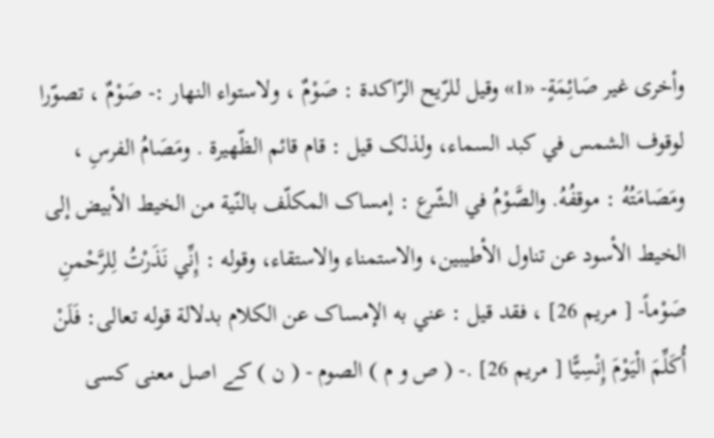وأخری غير صَائِمَةٍ- «1» وقیل للرّيح الرّاكدة : صَوْمٌ ، ولاستواء النهار :- صَوْمٌ ، تصوّرا لوقوف الشمس في كبد السماء، ولذلک قيل : قام قائم الظّهيرة . ومَصَامُ الفرسِ ، ومَصَامَتُهُ : موقفُهُ. والصَّوْمُ في الشّرع : إمساک المکلّف بالنّية من الخیط الأبيض إلى الخیط الأسود عن تناول الأطيبين، والاستمناء والاستقاء، وقوله : إِنِّي نَذَرْتُ لِلرَّحْمنِ صَوْماً- [ مریم 26] ، فقد قيل : عني به الإمساک عن الکلام بدلالة قوله تعالی: فَلَنْ أُكَلِّمَ الْيَوْمَ إِنْسِيًّا [ مریم 26] .- ( ص و م ) الصوم - ( ن ) کے اصل معنی کسی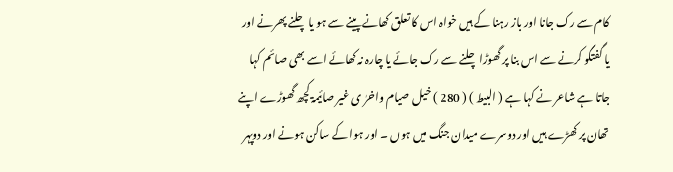کام سے رک جانا اور باز رہنا کے ہیں خواہ اس کا تعلق کھانے پینے سے ہو یا چلنے پھرنے اور یا گفتگو کرنے سے اس بنا پر گھوڑا چلنے سے رک جائے یا چارہ نہ کھائے اسے بھی صائم کہا جاتا ہے شاعر نے کہا ہے ( البیط ) ( 280 ) خیل صیام واخرٰ ی غیر صائیمۃ کچھ گھوڑے اپنے تھان پر کھڑے ہیں اور دوسرے میدان جنگ میں ہوں ۔ اور ہوا کے ساکن ہونے اور دوپہر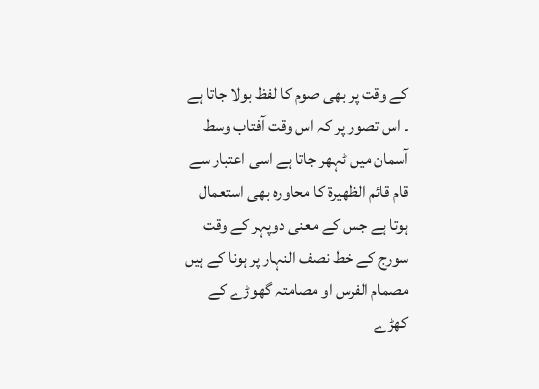کے وقت پر بھی صوم کا لفظ بولا جاتا ہے ۔ اس تصور پر کہ اس وقت آفتاب وسط آسمان میں ٹہھر جاتا ہے اسی اعتبار سے قام قائم الظھیرۃ کا محاورہ بھی استعمال ہوتا ہے جس کے معنی دوپہر کے وقت سورج کے خط نصف النہار پر ہونا کے ہیں مصمام الفرس او مصامتہ گھوڑے کے کھڑے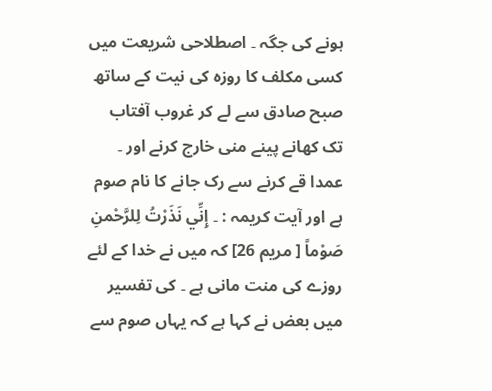ہونے کی جگہ ۔ اصطلاحی شریعت میں کسی مکلف کا روزہ کی نیت کے ساتھ صبح صادق سے لے کر غروب آفتاب تک کھانے پینے منی خارج کرنے اور ۔ عمدا قے کرنے سے رک جانے کا نام صوم ہے اور آیت کریمہ : ۔ إِنِّي نَذَرْتُ لِلرَّحْمنِ صَوْماً [ مریم 26] کہ میں نے خدا کے لئے روزے کی منت مانی ہے ۔ کی تفسیر میں بعض نے کہا ہے کہ یہاں صوم سے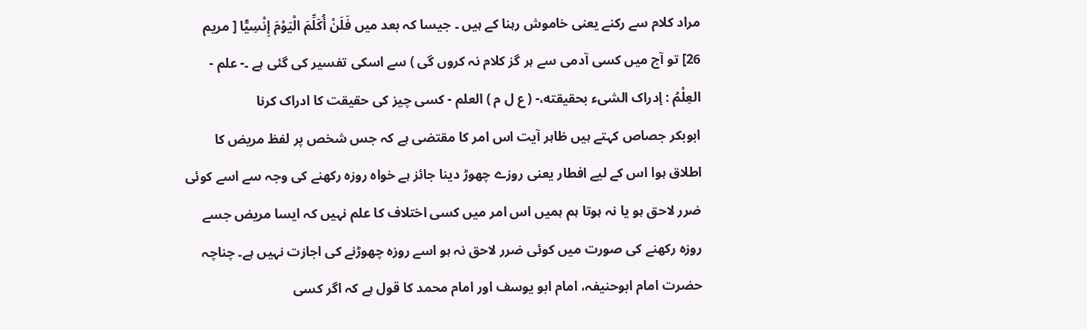مراد کلام سے رکنے یعنی خاموش رہنا کے ہیں ۔ جیسا کہ بعد میں فَلَنْ أُكَلِّمَ الْيَوْمَ إِنْسِيًّا [ مریم 26] تو آج میں کسی آدمی سے ہر گز کلام نہ کروں گی ) سے اسکی تفسیر کی گئی ہے ۔- علم - العِلْمُ : إدراک الشیء بحقیقته،- ( ع ل م ) العلم - کسی چیز کی حقیقت کا ادراک کرنا
ابوبکر جصاص کہتے ہیں ظاہر آیت اس امر کا مقتضی ہے کہ جس شخص پر لفظ مریض کا اطلاق ہوا اس کے لیے افطار یعنی روزے چھوڑ دینا جائز ہے خواہ روزہ رکھنے کی وجہ سے اسے کوئی ضرر لاحق ہو یا نہ ہوتا ہم ہمیں اس امر میں کسی اختلاف کا علم نہیں کہ ایسا مریض جسے روزہ رکھنے کی صورت میں کوئی ضرر لاحق نہ ہو اسے روزہ چھوڑنے کی اجازت نہیں ہے۔ چناچہ حضرت امام ابوحنیفہ، امام ابو یوسف اور امام محمد کا قول ہے کہ اگر کسی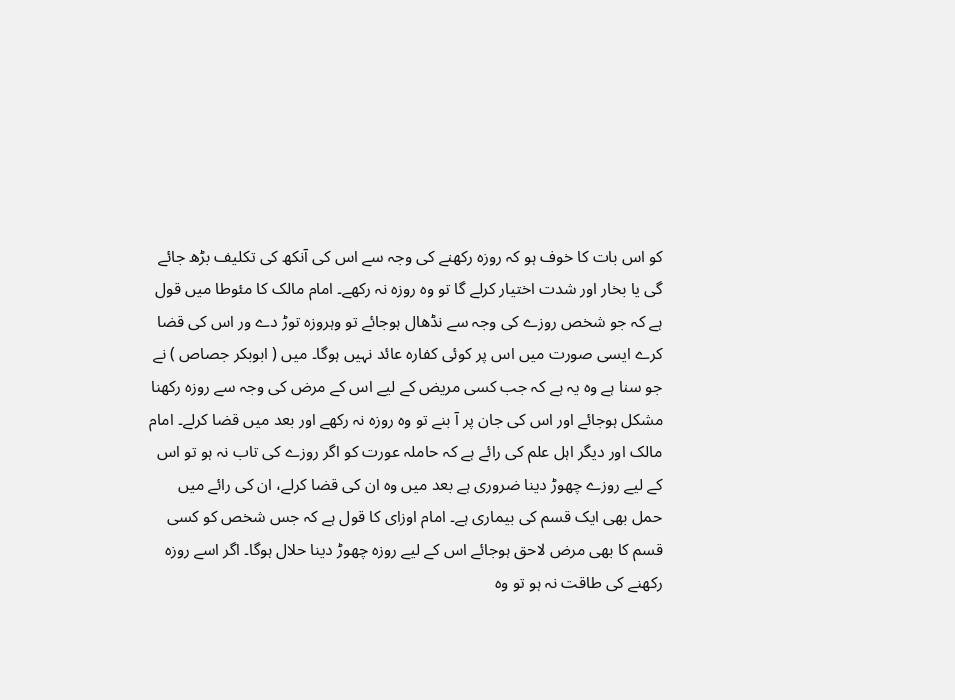کو اس بات کا خوف ہو کہ روزہ رکھنے کی وجہ سے اس کی آنکھ کی تکلیف بڑھ جائے گی یا بخار اور شدت اختیار کرلے گا تو وہ روزہ نہ رکھے۔ امام مالک کا مئوطا میں قول ہے کہ جو شخص روزے کی وجہ سے نڈھال ہوجائے تو وہروزہ توڑ دے ور اس کی قضا کرے ایسی صورت میں اس پر کوئی کفارہ عائد نہیں ہوگا۔ میں ( ابوبکر جصاص ) نے جو سنا ہے وہ یہ ہے کہ جب کسی مریض کے لیے اس کے مرض کی وجہ سے روزہ رکھنا مشکل ہوجائے اور اس کی جان پر آ بنے تو وہ روزہ نہ رکھے اور بعد میں قضا کرلے۔ امام مالک اور دیگر اہل علم کی رائے ہے کہ حاملہ عورت کو اگر روزے کی تاب نہ ہو تو اس کے لیے روزے چھوڑ دینا ضروری ہے بعد میں وہ ان کی قضا کرلے، ان کی رائے میں حمل بھی ایک قسم کی بیماری ہے۔ امام اوزای کا قول ہے کہ جس شخص کو کسی قسم کا بھی مرض لاحق ہوجائے اس کے لیے روزہ چھوڑ دینا حلال ہوگا۔ اگر اسے روزہ رکھنے کی طاقت نہ ہو تو وہ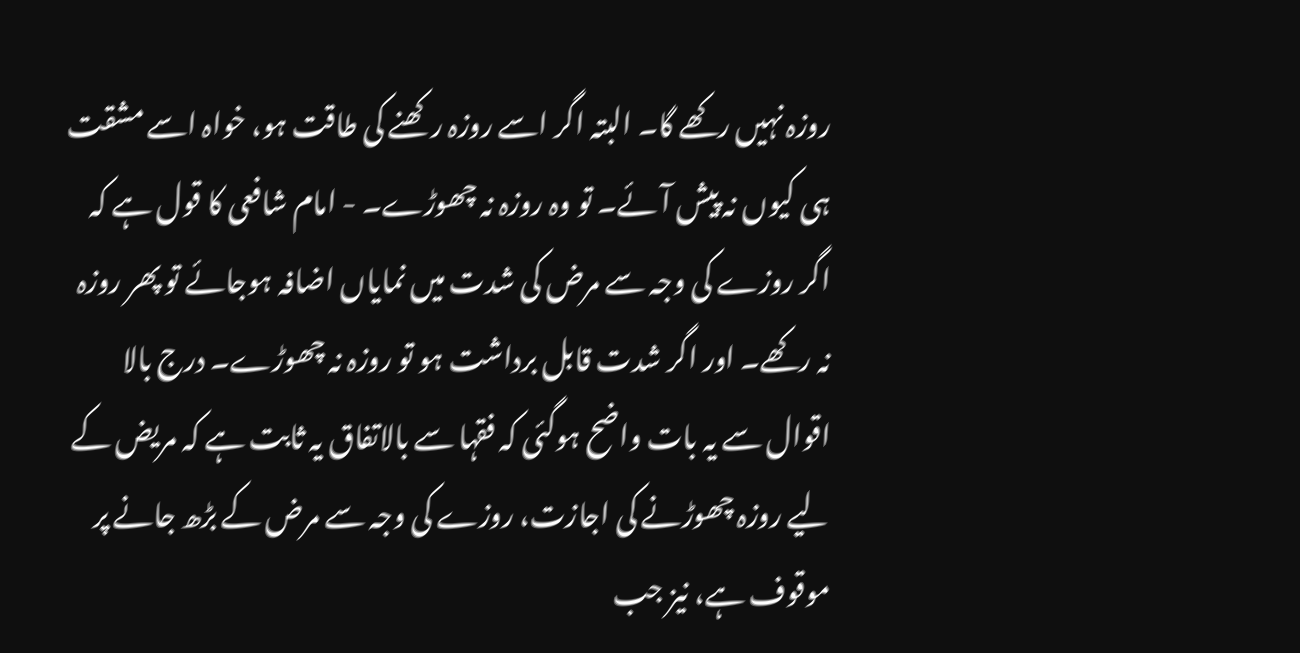روزہ نہیں رکھے گا۔ البتہ اگر اسے روزہ رکھنے کی طاقت ہو، خواہ اسے مشقت ہی کیوں نہ پیش آئے۔ تو وہ روزہ نہ چھوڑے۔ - امام شافعی کا قول ہے کہ اگر روزے کی وجہ سے مرض کی شدت میں نمایاں اضافہ ہوجائے تو پھر روزہ نہ رکھے۔ اور اگر شدت قابل برداشت ہو تو روزہ نہ چھوڑے۔ درج بالا اقوال سے یہ بات واضح ہوگئی کہ فقہا سے بالاتفاق یہ ثابت ہے کہ مریض کے لیے روزہ چھوڑنے کی اجازت، روزے کی وجہ سے مرض کے بڑھ جانے پر موقوف ہے، نیز جب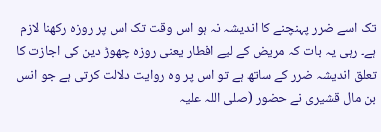تک اسے ضرر پہنچنے کا اندیشہ نہ ہو اس وقت تک اس پر روزہ رکھنا لازم ہے۔ رہی یہ بات کہ مریض کے لیے افطار یعنی روزہ چھوڑ دین کی اجازت کا تعلق اندیشہ ضرر کے ساتھ ہے تو اس پر وہ روایت دلالت کرتی ہے جو انس بن مال قشیری نے حضور (صلی اللہ علیہ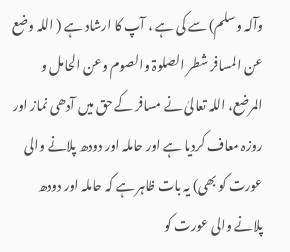وآلہ وسلم) سے کی ہے ، آپ کا ارشاد ہے ( اللہ وضع عن المسافر شطر الصلوۃ والصوم وعن الحامل و المرضع، اللہ تعالیٰ نے مسافر کے حق میں آدھی نماز اور روزہ معاف کردیا ہے اور حاملہ اور دودھ پلانے والی عورت کو بھی) یہ بات ظاہر ہے کہ حاملہ اور دودھ پلانے والی عورت کو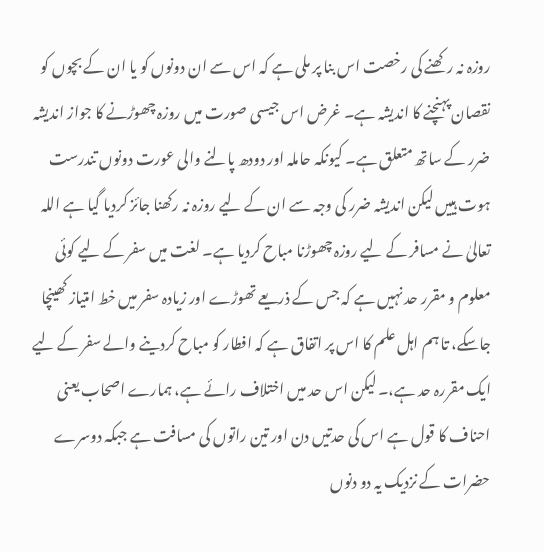روزہ نہ رکھنے کی رخصت اس بنا پر ملی ہے کہ اس سے ان دونوں کو یا ان کے بچوں کو نقصان پہنچنے کا اندیشہ ہے۔ غرض اس جیسی صورت میں روزہ چھوڑنے کا جواز اندیشہ ضرر کے ساتھ متعلق ہے۔ کیونکہ حاملہ اور دودھ پالنے والی عورت دونوں تندرست ہوت ہییں لیکن اندیشہ ضرر کی وجہ سے ان کے لیے روزہ نہ رکھنا جائز کردیا گیا ہے اللہ تعالیٰ نے مسافر کے لیے روزہ چھوڑنا مباح کردیا ہے۔ لغت میں سفر کے لیے کوئی معلوم و مقرر حد نہیں ہے کہ جس کے ذریعے تھوڑے اور زیادہ سفر میں خط امتیاز کھینچا جاسکے، تا ہم اہل علم کا اس پر اتفاق ہے کہ افطار کو مباح کردینے والے سفر کے لیے ایک مقررہ حد ہے،۔ لیکن اس حد میں اختلاف رائے ہے، ہمارے اصحاب یعنی احناف کا قول ہے اس کی حدتیں دن اور تین راتوں کی مسافت ہے جبکہ دوسرے حضرات کے نزدیک یہ دو دنوں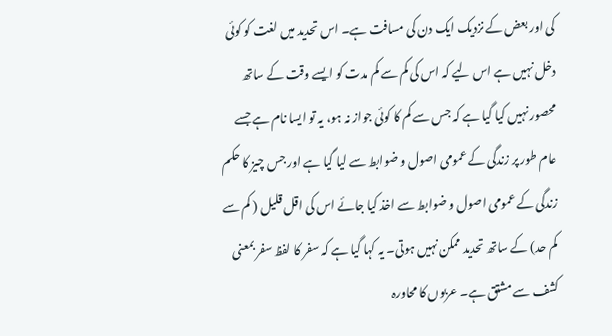کی اور بعض کے نزدیک ایک دن کی مسافت ہے۔ اس تحدید میں لغت کو کوئی دخل نہیں ہے اس لیے کہ اس کی کم سے کم مدت کو ایسے وقت کے ساتھ محصور نہیں کیا گیا ہے کہ جس سے کم کا کوئی جواز نہ ہو، یہ تو ایسا نام ہے جسے عام طور پر زندگی کے عمومی اصول و ضوابط سے لیا گیا ہے اور جس چیز کا حکم زندگی کے عمومی اصول و ضوابط سے اخذ کیا جائے اس کی اقل قلیل ( کم سے کم حد) کے ساتھ تحدید ممکن نہیں ہوتی۔ یہ کہا گیا ہے کہ سفر کا لفظ سفر بمعنی کشف سے مشتق ہے۔ عربوں کا محاورہ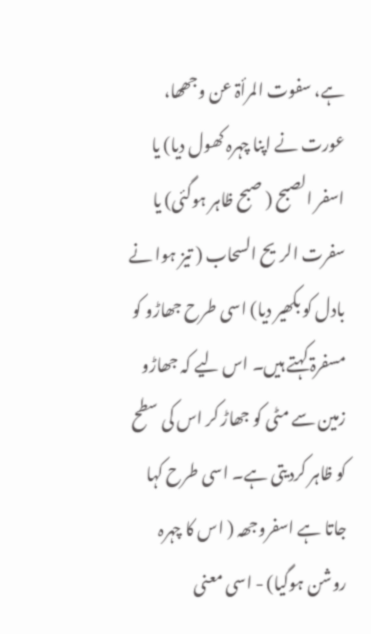ہے، سفوت المرأۃ عن وجھھا، عورت نے اپنا چہرہ کھول دیا) یا اسفر الصبح ( صبح ظاہر ہوگئی) یا سفرت الریح السحاب ( تیز ہوا نے بادل کو بکھیر دیا) اسی طرح جھاڑو کو مسفرۃ کہتے ہیں۔ اس لیے کہ جھاڑو زمین سے مٹی کو جھاڑ کر اس کی سطح کو ظاہر کردیتی ہے۔ اسی طرح کہا جاتا ہے اسفروجھہ ( اس کا چہرہ روشن ہوگیا) - اسی معنی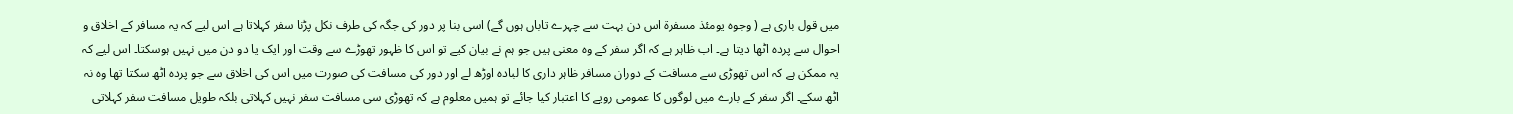میں قول باری ہے ( وجوہ یومئذ مسفرۃ اس دن بہت سے چہرے تاباں ہوں گے) اسی بنا پر دور کی جگہ کی طرف نکل پڑنا سفر کہلاتا ہے اس لیے کہ یہ مسافر کے اخلاق و احوال سے پردہ اٹھا دیتا ہے۔ اب ظاہر ہے کہ اگر سفر کے وہ معنی ہیں جو ہم نے بیان کیے تو اس کا ظہور تھوڑے سے وقت اور ایک یا دو دن میں نہیں ہوسکتا۔ اس لیے کہ یہ ممکن ہے کہ اس تھوڑی سے مسافت کے دوران مسافر ظاہر داری کا لبادہ اوڑھ لے اور دور کی مسافت کی صورت میں اس کی اخلاق سے جو پردہ اٹھ سکتا تھا وہ نہ اٹھ سکے۔ اگر سفر کے بارے میں لوگوں کا عمومی رویے کا اعتبار کیا جائے تو ہمیں معلوم ہے کہ تھوڑی سی مسافت سفر نہیں کہلاتی بلکہ طویل مسافت سفر کہلاتی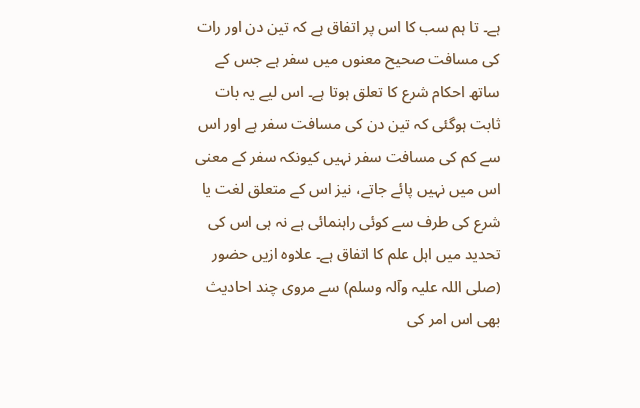ہے۔ تا ہم سب کا اس پر اتفاق ہے کہ تین دن اور رات کی مسافت صحیح معنوں میں سفر ہے جس کے ساتھ احکام شرع کا تعلق ہوتا ہے۔ اس لیے یہ بات ثابت ہوگئی کہ تین دن کی مسافت سفر ہے اور اس سے کم کی مسافت سفر نہیں کیونکہ سفر کے معنی اس میں نہیں پائے جاتے، نیز اس کے متعلق لغت یا شرع کی طرف سے کوئی راہنمائی ہے نہ ہی اس کی تحدید میں اہل علم کا اتفاق ہے۔ علاوہ ازیں حضور (صلی اللہ علیہ وآلہ وسلم) سے مروی چند احادیث بھی اس امر کی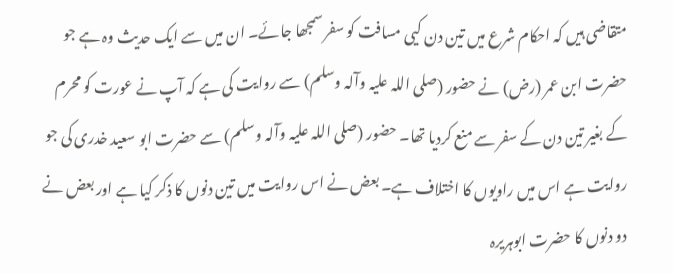متقاضی ہیں کہ احکام شرع میں تین دن کیی مسافت کو سفر سمجھا جائے۔ ان میں سے ایک حدیث وہ ہے جو حضرت ابن عمر (رض) نے حضور (صلی اللہ علیہ وآلہ وسلم) سے روایت کی ہے کہ آپ نے عورت کو محرم کے بغیر تین دن کے سفر سے منع کردیا تھا۔ حضور (صلی اللہ علیہ وآلہ وسلم) سے حضرت ابو سعید خدری کی جو روایت ہے اس میں راویوں کا اختلاف ہے۔ بعض نے اس روایت میں تین دنوں کا ذکر کیا ہے اور بعض نے دو دنوں کا حضرت ابوہریرہ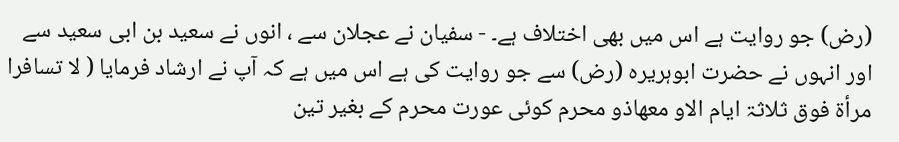(رض) جو روایت ہے اس میں بھی اختلاف ہے۔ - سفیان نے عجلان سے ، انوں نے سعید بن ابی سعید سے اور انہوں نے حضرت ابوہریرہ (رض) سے جو روایت کی ہے اس میں ہے کہ آپ نے ارشاد فرمایا ( لا تسافرا مرأۃ فوق ثلاثۃ ایام الاو معھاذو محرم کوئی عورت محرم کے بغیر تین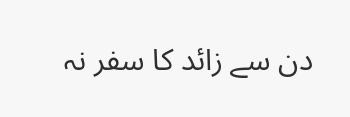دن سے زائد کا سفر نہ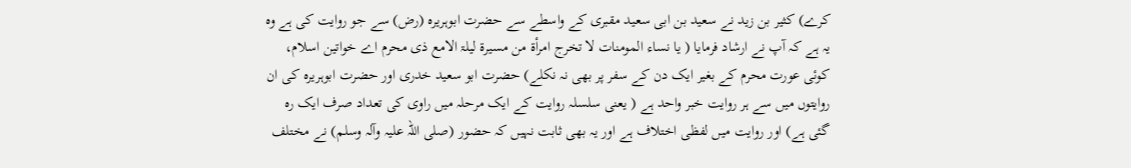کرے) کثیر بن زید نے سعید بن ابی سعید مقبری کے واسطے سے حضرت ابوہریرہ (رض) سے جو روایت کی ہے وہ یہ ہے کہ آپ نے ارشاد فرمایا ( یا نساء المومنات لا تخرج امرأۃ من مسیرۃ لیلۃ الامع ذی محرم اے خواتین اسلام، کوئی عورت محرم کے بغیر ایک دن کے سفر پر بھی نہ نکلے) حضرت ابو سعید خدری اور حضرت ابوہریرہ کی ان روایتوں میں سے ہر روایت خبر واحد ہے ( یعنی سلسلہ روایت کے ایک مرحلہ میں راوی کی تعداد صرف ایک رہ گئی ہے) اور روایت میں لفظی اختلاف ہے اور یہ بھی ثابت نہیں کہ حضور (صلی اللہ علیہ وآلہ وسلم) نے مختلف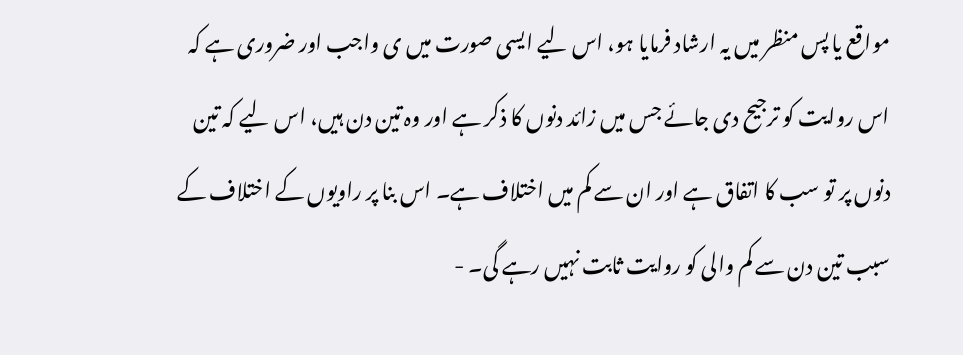مواقع یا پس منظر میں یہ ارشاد فرمایا ہو، اس لیے ایسی صورت میں ی واجب اور ضروری ہے کہ اس روایت کو ترجیح دی جائے جس میں زائد دنوں کا ذکر ہے اور وہ تین دن ہیں، اس لیے کہ تین دنوں پر تو سب کا اتفاق ہے اور ان سے کم میں اختلاف ہے۔ اس بنا پر راویوں کے اختلاف کے سبب تین دن سے کم والی کو روایت ثابت نہیں رہے گی۔ -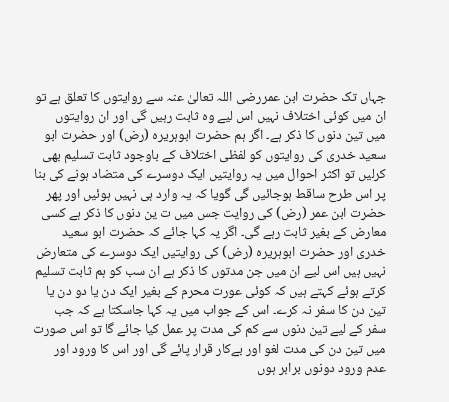جہاں تک حضرت ابن عمررضی اللہ تعالیٰ عنہ سے روایتوں کا تعلق ہے تو ان میں کوئی اختلاف نہیں اس لیے وہ ثابت رہیں گی اور ان روایتوں میں تین دنوں کا ذکر ہے۔ اگر ہم حضرت ابوہریرہ (رض) اور حضرت ابو سعید خدری کی روایتوں کو لفظی اختلاف کے باوجود ثابت تسلیم بھی کرلیں تو اکثر احوال میں یہ روایتیں ایک دوسرے کی متضاد ہونے کی بنا پر اس طرح ساقط ہوجائیں گی گویا کہ یہ وارد ہی نہیں ہوئیں اور پھر حضرت ابن عمر (رض) کی روایت جس میں ت ین دنوں کا ذکر ہے کسی معارض کے بغیر ثابت رہے گی۔ اگر یہ کہا جائے کہ حضرت ابو سعید خدری اور حضرت ابوہریرہ (رض) کی روایتیں ایک دوسرے کی متعارض نہیں ہیں اس لیے ان میں جن مدتوں کا ذکر ہے ان سب کو ہم ثابت تسلیم کرتے ہوئے کہتے ہیں کہ کوئی عورت محرم کے بغیر ایک دن یا دو دن یا تین دن کا سفر نہ کرے۔ اس کے جواب میں یہ کہا جاسکتا ہے کہ جب سفر کے لیے تین دنوں سے کم کی مدت پر عمل کیا جائے گا تو اس صورت میں تین دن کی مدت لغو اور بےکار قرار پائے گی اور اس کا ورود اور عدم ورود دونوں برابر ہوں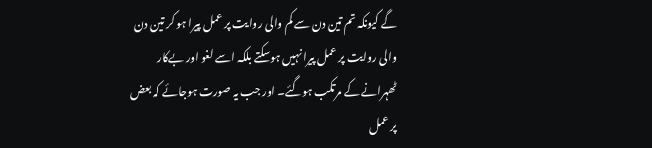گے کیونکہ تم تین دن سے کم والی روایت پر عمل پیرا ہو کر تین دن والی روایت پر عمل پیرا نہیں ہوسکتے بلکہ اسے لغو اور بےکار ٹھہرانے کے مرتکب ہوگئے۔ اور جب یہ صورت ہوجائے کہ بعض پر عمل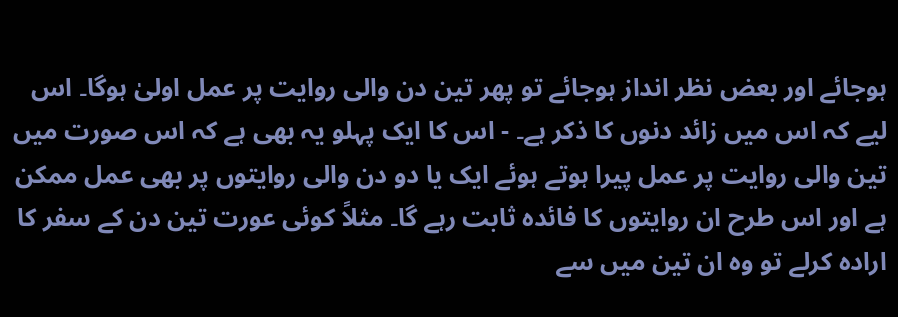ہوجائے اور بعض نظر انداز ہوجائے تو پھر تین دن والی روایت پر عمل اولیٰ ہوگا۔ اس لیے کہ اس میں زائد دنوں کا ذکر ہے۔ - اس کا ایک پہلو یہ بھی ہے کہ اس صورت میں تین والی روایت پر عمل پیرا ہوتے ہوئے ایک یا دو دن والی روایتوں پر بھی عمل ممکن ہے اور اس طرح ان روایتوں کا فائدہ ثابت رہے گا۔ مثلاً کوئی عورت تین دن کے سفر کا ارادہ کرلے تو وہ ان تین میں سے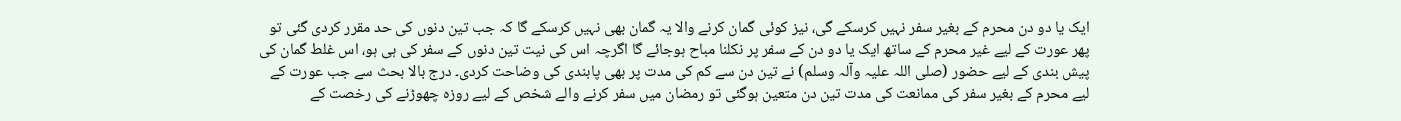ایک یا دو دن محرم کے بغیر سفر نہیں کرسکے گی، نیز کوئی گمان کرنے والا یہ گمان بھی نہیں کرسکے گا کہ جب تین دنوں کی حد مقرر کردی گئی تو پھر عورت کے لیے غیر محرم کے ساتھ ایک یا دو دن کے سفر پر نکلنا مباح ہوجائے گا اگرچہ اس کی نیت تین دنوں کے سفر کی ہی ہو، اس غلط گمان کی پیش بندی کے لیے حضور (صلی اللہ علیہ وآلہ وسلم) نے تین دن سے کم کی مدت پر بھی پابندی کی وضاحت کردی۔ درج بالا بحث سے جب عورت کے لیے محرم کے بغیر سفر کی ممانعت کی مدت تین دن متعین ہوگئی تو رمضان میں سفر کرنے والے شخص کے لیے روزہ چھوڑنے کی رخصت کے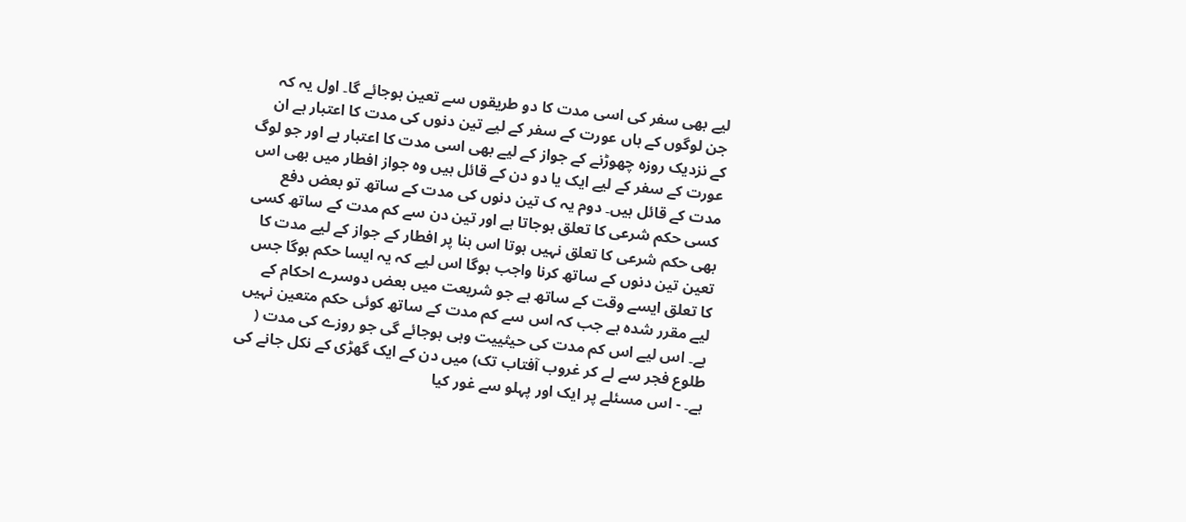لیے بھی سفر کی اسی مدت کا دو طریقوں سے تعین ہوجائے گا۔ اول یہ کہ جن لوگوں کے ہاں عورت کے سفر کے لیے تین دنوں کی مدت کا اعتبار ہے ان کے نزدیک روزہ چھوڑنے کے جواز کے لیے بھی اسی مدت کا اعتبار ہے اور جو لوگ عورت کے سفر کے لیے ایک یا دو دن کے قائل ہیں وہ جواز افطار میں بھی اس مدت کے قائل ہیں۔ دوم یہ ک تین دنوں کی مدت کے ساتھ تو بعض دفع کسی حکم شرعی کا تعلق ہوجاتا ہے اور تین دن سے کم مدت کے ساتھ کسی بھی حکم شرعی کا تعلق نہیں ہوتا اس بنا پر افطار کے جواز کے لیے مدت کا تعین تین دنوں کے ساتھ کرنا واجب ہوگا اس لیے کہ یہ ایسا حکم ہوگا جس کا تعلق ایسے وقت کے ساتھ ہے جو شریعت میں بعض دوسرے احکام کے لیے مقرر شدہ ہے جب کہ اس سے کم مدت کے ساتھ کوئی حکم متعین نہیں ہے۔ اس لیے اس کم مدت کی حیثییت وہی ہوجائے گی جو روزے کی مدت ( طلوع فجر سے لے کر غروب آفتاب تک) میں دن کے ایک گھڑی کے نکل جانے کی ہے۔ - اس مسئلے پر ایک اور پہلو سے غور کیا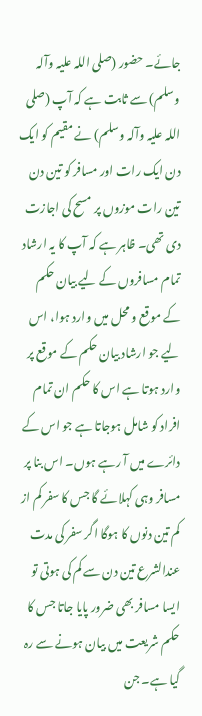جائے۔ حضور (صلی اللہ علیہ وآلہ وسلم) سے ثابت ہے کہ آپ (صلی اللہ علیہ وآلہ وسلم) نے مقیم کو ایک دن ایک رات اور مسافر کو تین دن تین رات موزوں پر مسح کی اجازت دی تھی۔ ظاہر ہے کہ آپ کا یہ ارشاد تمام مسافروں کے لیے بیان حکم کے موقع و محل میں وارد ہوا، اس لیے جو ارشاد بیان حکم کے موقع پر وارد ہوتا ہے اس کا حکم ان تمام افراد کو شامل ہوجاتا ہے جو اس کے دائرے میں آ رہے ہوں۔ اس بنا پر مسافر وہی کہلائے گا جس کا سفر کم از کم تین دنوں کا ہوگا اگر سفر کی مدت عندالشرع تین دن سے کم کی ہوتی تو ایسا مسافر بھی ضرور پایا جاتا جس کا حکم شریعت میں بیان ہونے سے رہ گیا ہے۔ جن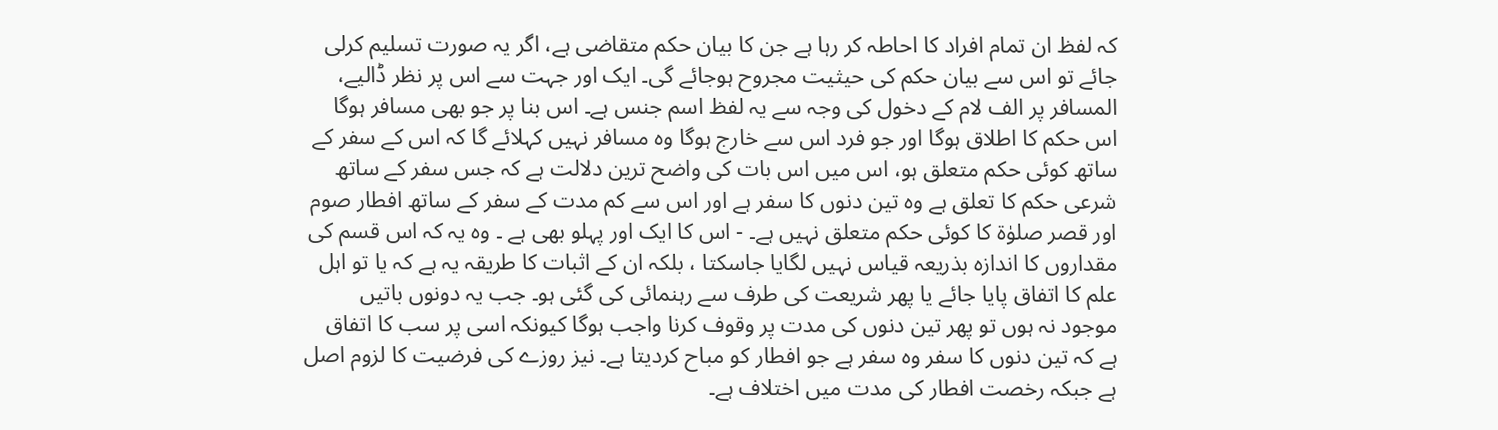کہ لفظ ان تمام افراد کا احاطہ کر رہا ہے جن کا بیان حکم متقاضی ہے، اگر یہ صورت تسلیم کرلی جائے تو اس سے بیان حکم کی حیثیت مجروح ہوجائے گی۔ ایک اور جہت سے اس پر نظر ڈالیے، المسافر پر الف لام کے دخول کی وجہ سے یہ لفظ اسم جنس ہے۔ اس بنا پر جو بھی مسافر ہوگا اس حکم کا اطلاق ہوگا اور جو فرد اس سے خارج ہوگا وہ مسافر نہیں کہلائے گا کہ اس کے سفر کے ساتھ کوئی حکم متعلق ہو، اس میں اس بات کی واضح ترین دلالت ہے کہ جس سفر کے ساتھ شرعی حکم کا تعلق ہے وہ تین دنوں کا سفر ہے اور اس سے کم مدت کے سفر کے ساتھ افطار صوم اور قصر صلوٰۃ کا کوئی حکم متعلق نہیں ہے۔ - اس کا ایک اور پہلو بھی ہے ۔ وہ یہ کہ اس قسم کی مقداروں کا اندازہ بذریعہ قیاس نہیں لگایا جاسکتا ، بلکہ ان کے اثبات کا طریقہ یہ ہے کہ یا تو اہل علم کا اتفاق پایا جائے یا پھر شریعت کی طرف سے رہنمائی کی گئی ہو۔ جب یہ دونوں باتیں موجود نہ ہوں تو پھر تین دنوں کی مدت پر وقوف کرنا واجب ہوگا کیونکہ اسی پر سب کا اتفاق ہے کہ تین دنوں کا سفر وہ سفر ہے جو افطار کو مباح کردیتا ہے۔ نیز روزے کی فرضیت کا لزوم اصل ہے جبکہ رخصت افطار کی مدت میں اختلاف ہے۔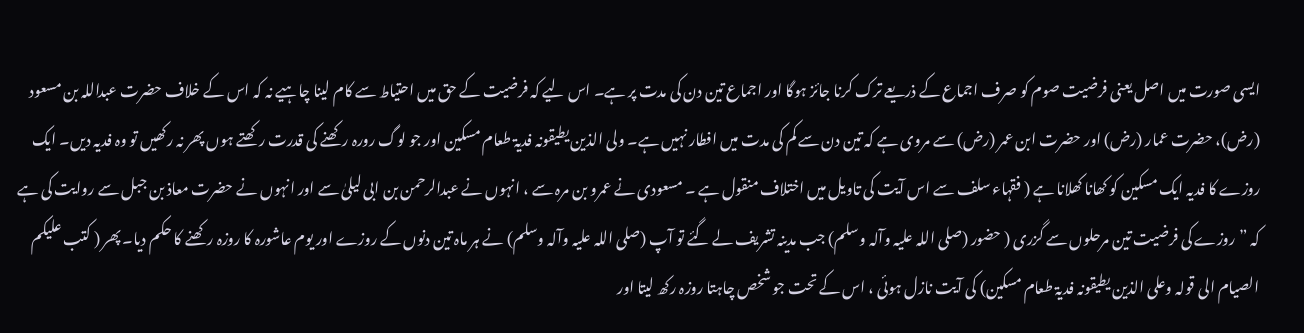ایسی صورت میں اصل یعنی فرضیت صوم کو صرف اجماع کے ذریعے ترک کرنا جائز ہوگا اور اجماع تین دن کی مدت پر ہے۔ اس لیے کہ فرضیت کے حق میں احتیاط سے کام لینا چاہیے نہ کہ اس کے خلاف حضرت عبداللہ بن مسعود (رض)، حضرت عمار (رض) اور حضرت ابن عمر (رض) سے مروی ہے کہ تین دن سے کم کی مدت میں افطار نہیں ہے۔ ولی الذین یطیقونہ فدیۃ طعام مسکین اور جو لوگ رورہ رکھنے کی قدرت رکھتے ہوں پھر نہ رکھیں تو وہ فدیہ دیں۔ ایک روزے کا فدیہ ایک مسکین کو کھانا کھلانا ہے ( فقہاء سلف سے اس آیت کی تاویل میں اختلاف منقول ہے ۔ مسعودی نے عمرو بن مرہ سے ، انہوں نے عبدالرحمن بن ابی لیلیٰ سے اور انہوں نے حضرت معاذ بن جبل سے روایت کی ہے کہ ” روزے کی فرضیت تین مرحلوں سے گزری ( حضور (صلی اللہ علیہ وآلہ وسلم) جب مدینہ تشریف لے گئے تو آپ (صلی اللہ علیہ وآلہ وسلم) نے ہر ماہ تین دنوں کے روزے اور یوم عاشورہ کا روزہ رکھنے کا حکم دیا۔ پھر ( کتب علیکم الصیام الی قولہ وعلی الذین یطیقونہ فدیۃ طعام مسکین) کی آیت نازل ہوئی ، اس کے تحت جو شخص چاہتا روزہ رکھ لیتا اور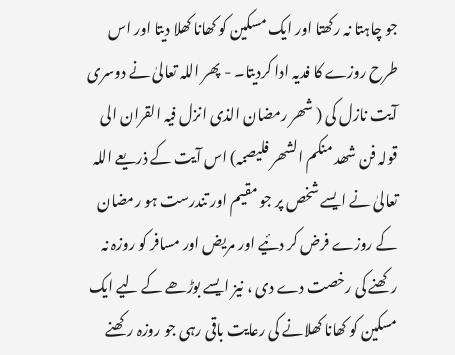جو چاہتا نہ رکھتا اور ایک مسکین کو کھانا کھلا دیتا اور اس طرح روزے کا فدیہ ادا کردیتا۔ - پھر اللہ تعالیٰ نے دوسری آیت نازل کی ( شھر رمضان الذی انزل فیہ القران الی قولہ فن شھد منکم الشھر فلیصمہ) اس آیت کے ذریعے اللہ تعالیٰ نے ایسے شخص پر جو مقیم اور تندرست ہو رمضان کے روزے فرض کر دئیے اور مریض اور مسافر کو روزہ نہ رکھنے کی رخصت دے دی ، نیز ایسے بوڑھے کے لیے ایک مسکین کو کھانا کھلانے کی رعایت باقی رہی جو روزہ رکھنے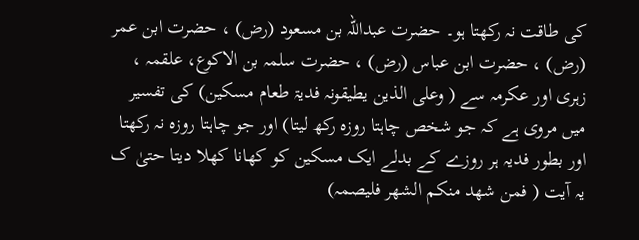کی طاقت نہ رکھتا ہو۔ حضرت عبداللہ بن مسعود (رض) ، حضرت ابن عمر (رض) ، حضرت ابن عباس (رض) ، حضرت سلمہ بن الاکوع، علقمہ ، زہری اور عکرمہ سے ( وعلی الذین یطیقونہ فدیۃ طعام مسکین) کی تفسیر میں مروی ہے کہ جو شخص چاہتا روزہ رکھ لیتا) اور جو چاہتا روزہ نہ رکھتا اور بطور فدیہ ہر روزے کے بدلے ایک مسکین کو کھانا کھلا دیتا حتیٰ ک یہ آیت ( فمن شھد منکم الشھر فلیصمہ)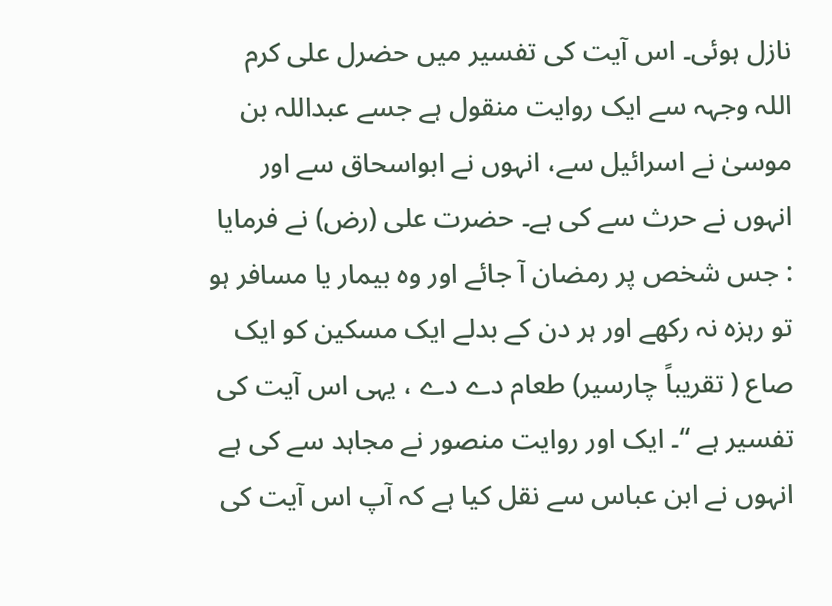نازل ہوئی۔ اس آیت کی تفسیر میں حضرل علی کرم اللہ وجہہ سے ایک روایت منقول ہے جسے عبداللہ بن موسیٰ نے اسرائیل سے، انہوں نے ابواسحاق سے اور انہوں نے حرث سے کی ہے۔ حضرت علی (رض) نے فرمایا : جس شخص پر رمضان آ جائے اور وہ بیمار یا مسافر ہو تو رہزہ نہ رکھے اور ہر دن کے بدلے ایک مسکین کو ایک صاع ( تقریباً چارسیر) طعام دے دے ، یہی اس آیت کی تفسیر ہے “۔ ایک اور روایت منصور نے مجاہد سے کی ہے انہوں نے ابن عباس سے نقل کیا ہے کہ آپ اس آیت کی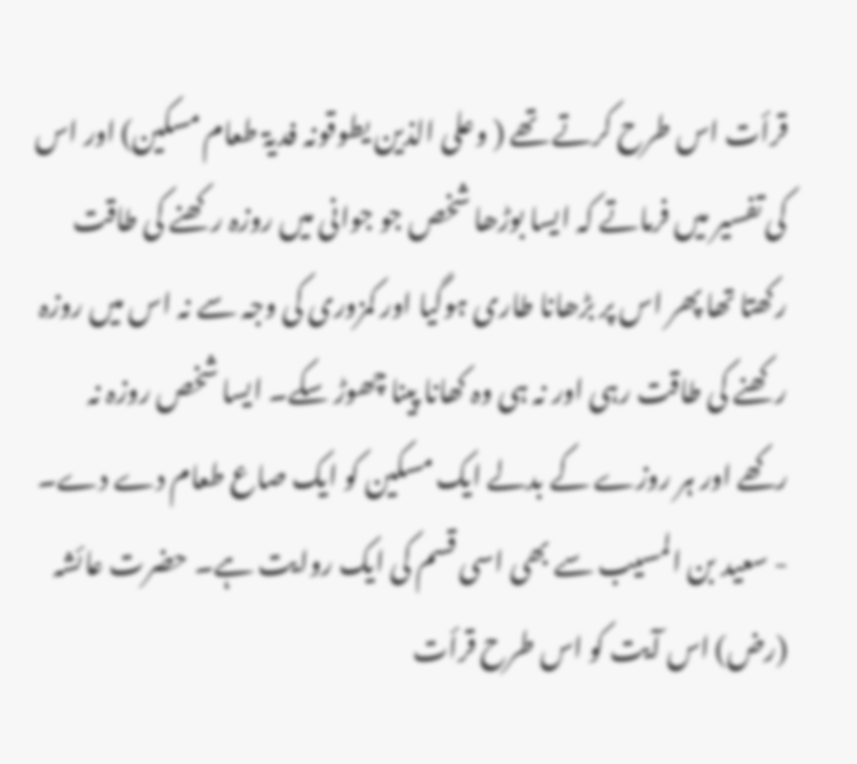قرأت اس طرح کرتے تھے ( وعلی الذین یطوقونہ فدیۃ طعام مسکین) اور اس کی تفسیر میں فرماتے کہ ایسا بوڑھا شخص جو جوانی میں روزہ رکھنے کی طاقت رکھتا تھا پھر اس پر بڑھانا طاری ہوگیا اور کمزوری کی وجہ سے نہ اس میں روزہ رکھنے کی طاقت رہی اور نہ ہی وہ کھانا پینا چھوڑ سکے۔ ایسا شخص روزہ نہ رکھے اور ہر روزے کے بدلے ایک مسکین کو ایک صاع طعام دے دے۔ - سعید بن المسیب سے بھی اسی قسم کی ایک روایت ہے۔ حضرت عائشہ (رض) اس آیت کو اس طرح قرأت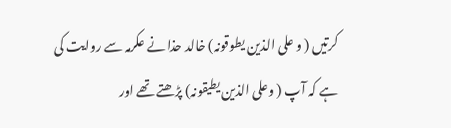کرتیں ( و علی الذین یطوقونہ) خالد حذا نے عکرمہ سے روایت کی ہے کہ آپ ( وعلی الذین یطیقونہ) پڑھتے تھے اور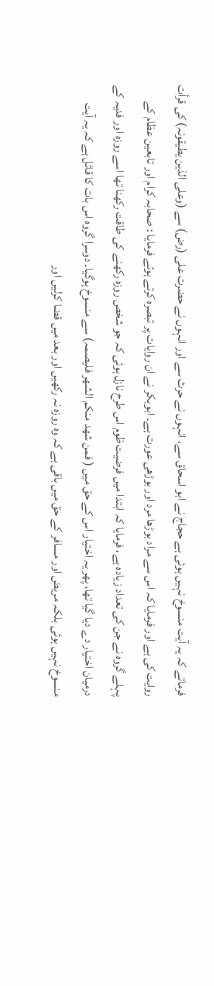فرماتے کہ یہ آیت منسوخ نہیں ہوئی ہے حجاج نے ابو اسحاق سے، انہوں نے حرث سے اور انہوں نے حضرت علی (رض) سے (وعلی الذین یطیقونہ) کی قرأت روایت کی ہے اور فرمایا کہ اس سے مراد بوڑھا مرد اور بوڑھی عورت ہے۔ ابوبکر نے ان روایات پر تبصرہ کرتے ہوئے فرمایا : صحابہ کرام اور تابعین عظام کے پہلے گروہ نے جن کی تعداد زیادہ ہے، فرمایا کہ ابتدا میں فرضیت ظوم اس طرح نازل ہوئی کہ جو شخص روزہ رکھنے کی طاقت رکھنا تھا اسے روزہ اور فدیہ کے درمیان اختیار دے دیا گیا تھا، پھر یہ اختیار اس کے حق میں ( فمن شھد منکم الشھر فلیصمہ) سے منسوخ ہوگیا۔ دوسرا گروہ اس بات کا قائل ہے کہ یہ آیت منسوخ نہیں ہوئی بلکہ مریض اور مسافر کے حق میں باقی ہے کہ وہ روزہ نہ رکھیں اور بعد میں قضا کرلیں اور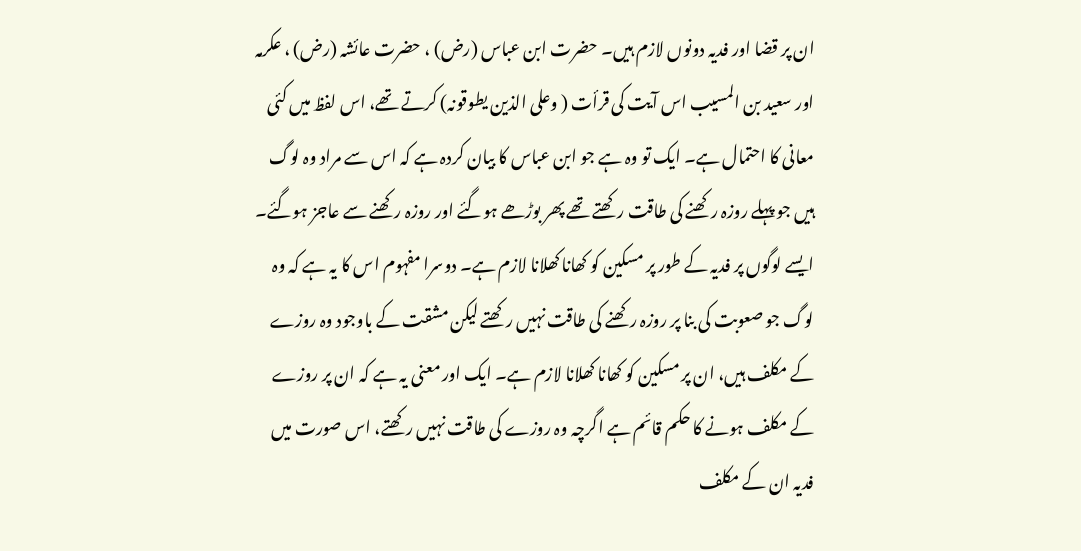ان پر قضا اور فدیہ دونوں لازم ہیں۔ حضرت ابن عباس (رض) ، حضرت عائشہ (رض) ، عکرمہ اور سعید بن المسیب اس آیت کی قرأت ( وعلی الذین یطوقونہ) کرتے تھے، اس لفظ میں کئی معانی کا احتمال ہے۔ ایک تو وہ ہے جو ابن عباس کا بیان کردہ ہے کہ اس سے مراد وہ لوگ ہیں جو پہلے روزہ رکھنے کی طاقت رکھتے تھے پھر بوڑھے ہوگئے اور روزہ رکھنے سے عاجز ہوگئے۔ ایسے لوگوں پر فدیہ کے طور پر مسکین کو کھانا کھلانا لازم ہے۔ دوسرا مفہوم اس کا یہ ہے کہ وہ لوگ جو صعوبت کی بنا پر روزہ رکھنے کی طاقت نہیں رکھتے لیکن مشقت کے باوجود وہ روزے کے مکلف ہیں، ان پر مسکین کو کھانا کھلانا لازم ہے۔ ایک اور معنی یہ ہے کہ ان پر روزے کے مکلف ہونے کا حکم قائم ہے اگرچہ وہ روزے کی طاقت نہیں رکھتے، اس صورت میں فدیہ ان کے مکلف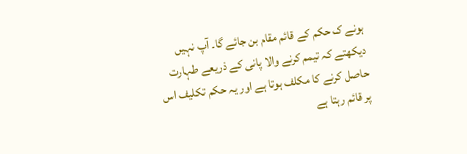ہونے ک حکم کے قائم مقام بن جائے گا۔ آپ نہیں دیکھتے کہ تیمم کرنے والا پانی کے ذریعے طہارت حاصل کرنے کا مکلف ہوتا ہے اور یہ حکم تکلیف اس پر قائم رہتا ہے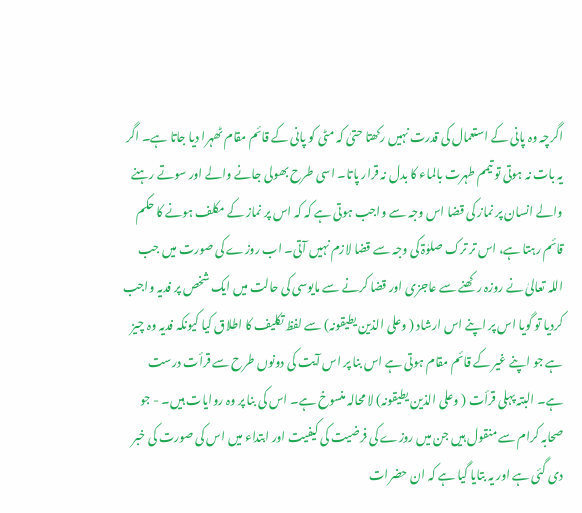اگرچہ وہ پانی کے استعمال کی قدرت نہیں رکھتا حتیٰ کہ مٹی کو پانی کے قائم مقام ٹھہرا دیا جاتا ہے۔ اگر یہ بات نہ ہوتی تو تیمم طہرت بالماء کا بدل نہ قرار پاتا۔ اسی طرح بھولی جانے والے اور سوتے رہنے والے انسان پر نماز کی قضا اس وجہ سے واجب ہوتی ہے کہ کہ اس پر نماز کے مکلف ہونے کا حکم قائم رہتا ہے، اس تر ترک صلوٰۃ کی وجہ سے قضا لازم نہیں آتی۔ اب روزے کی صورت میں جب اللہ تعالیٰ نے روزہ رکھنے سے عاجزی اور قضا کرنے سے مایوسی کی حالت میں ایک شخص پر فدیہ واجب کردیا تو گویا اس پر اپنے اس ارشاد ( وعلی الذین یطیقونہ) سے لفظ تکلیف کا اطلاق کیا کیونکہ فدیہ وہ چیز ہے جو اپنے غیر کے قائم مقام ہوتی ہے اس بنا پر اس آیت کی دونوں طرح سے قرأت درست ہے۔ البتہ پہلی قرأت ( وعلی الذین یطیقونہ) لا محالہ منسوخ ہے۔ اس کی بنا پر وہ روایات ہیں۔ - جو صحابہ کرام سے منقول ہیں جن میں روزے کی فرضیت کی کیفیت اور ابتداء میں اس کی صورت کی خبر دی گئی ہے اور یہ بتایا گیا ہے کہ ان حضرات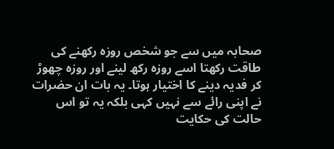صحابہ میں سے جو شخص روزہ رکھنے کی طاقت رکھتا اسے روزہ رکھ لینے اور روزہ چھوڑ کر فدیہ دینے کا اختیار ہوتا۔ یہ بات ان حضرات نے اپنی رائے سے نہیں کہی بلکہ یہ تو اس حالت کی حکایت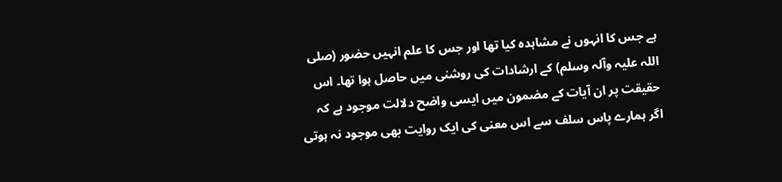ہے جس کا انہوں نے مشاہدہ کیا تھا اور جس کا علم انہیں حضور (صلی اللہ علیہ وآلہ وسلم) کے ارشادات کی روشنی میں حاصل ہوا تھا۔ اس حقیقت پر ان آیات کے مضمون میں ایسی واضح دلالت موجود ہے کہ اگر ہمارے پاس سلف سے اس معنی کی ایک روایت بھی موجود نہ ہوتی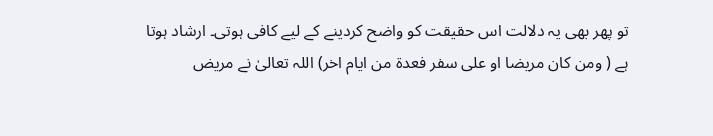تو پھر بھی یہ دلالت اس حقیقت کو واضح کردینے کے لیے کافی ہوتی۔ ارشاد ہوتا ہے ( ومن کان مریضا او علی سفر فعدۃ من ایام اخر) اللہ تعالیٰ نے مریض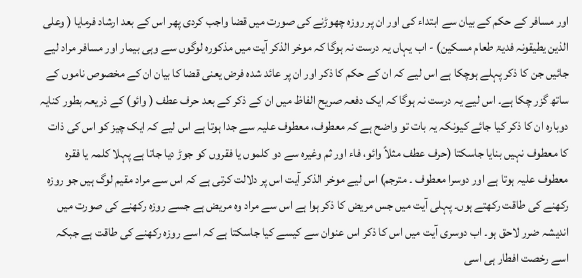اور مسافر کے حکم کے بیان سے ابتداء کی اور ان پر روزہ چھوڑنے کی صورت میں قضا واجب کردی پھر اس کے بعد ارشاد فرمایا ( وعلی الذین یطیقونہ فدیۃ طعام مسکین) - اب یہاں یہ درست نہ ہوگا کہ موخر الذکر آیت میں مذکورہ لوگوں سے وہی بیمار اور مسافر مراد لیے جائیں جن کا ذکر پہلے ہوچکا ہے اس لیے کہ ان کے حکم کا ذکر اور ان پر عائد شدہ فرض یعنی قضا کا بیان ان کے مخصوص ناموں کے ساتھ گزر چکا ہے۔ اس لیے یہ درست نہ ہوگا کہ ایک دفعہ صریح الفاظ میں ان کے ذکر کے بعد حرف عطف ( وائو) کے ذریعہ بطور کنایہ دوبارہ ان کا ذکر کیا جائے کیونکہ یہ بات تو واضح ہے کہ معطوف، معطوف علیہ سے جدا ہوتا ہے اس لیے کہ ایک چیز کو اس کی ذات کا معطوف نہیں بنایا جاسکتا (حرف عطف مثلاً وائو، فاء اور ثم وغیرہ سے دو کلموں یا فقروں کو جوڑ دیا جاتا ہے پہلا کلمہ یا فقرہ معطوف علیہ ہوتا ہے اور دوسرا معطوف ۔ مترجم) اس لیے موخر الذکر آیت اس پر دلالت کرتی ہے کہ اس سے مراد مقیم لوگ ہیں جو روزہ رکھنے کی طاقت رکھتے ہوں۔ پہلی آیت میں جس مریض کا ذکر ہوا ہے اس سے مراد وہ مریض ہے جسے روزہ رکھنے کی صورت میں اندیشہ ضرر لاحق ہو۔ اب دوسری آیت میں اس کا ذکر اس عنوان سے کیسے کیا جاسکتا ہے کہ اسے روزہ رکھنے کی طاقت ہے جبکہ اسے رخصت افطار ہی اسی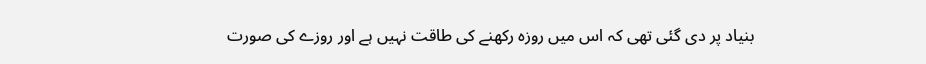بنیاد پر دی گئی تھی کہ اس میں روزہ رکھنے کی طاقت نہیں ہے اور روزے کی صورت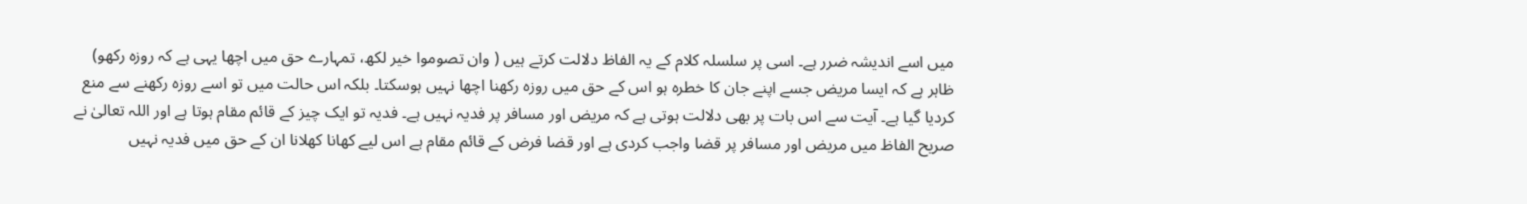میں اسے اندیشہ ضرر ہے۔ اسی پر سلسلہ کلام کے یہ الفاظ دلالت کرتے ہیں ( وان تصوموا خیر لکھ، تمہارے حق میں اچھا یہی ہے کہ روزہ رکھو) ظاہر ہے کہ ایسا مریض جسے اپنے جان کا خطرہ ہو اس کے حق میں روزہ رکھنا اچھا نہیں ہوسکتا۔ بلکہ اس حالت میں تو اسے روزہ رکھنے سے منع کردیا گیا ہے۔ آیت سے اس بات پر بھی دلالت ہوتی ہے کہ مریض اور مسافر پر فدیہ نہیں ہے۔ فدیہ تو ایک چیز کے قائم مقام ہوتا ہے اور اللہ تعالیٰ نے صریح الفاظ میں مریض اور مسافر پر قضا واجب کردی ہے اور قضا فرض کے قائم مقام ہے اس لیے کھانا کھلانا ان کے حق میں فدیہ نہیں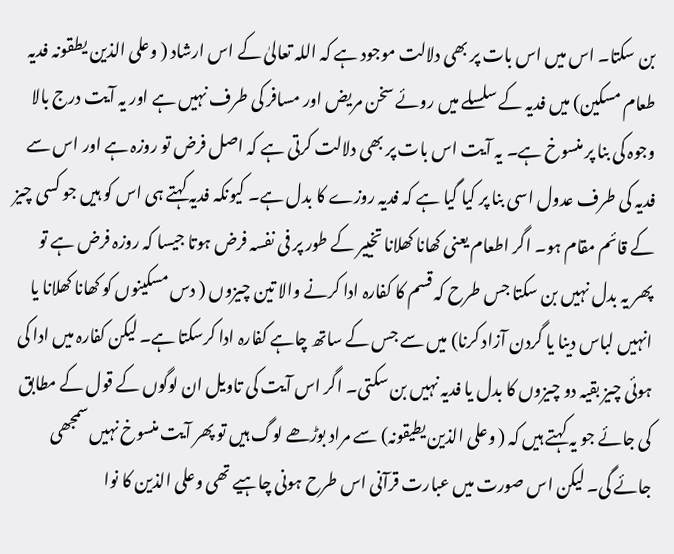بن سکتا۔ اس میں اس بات پر بھی دلالت موجود ہے کہ اللہ تعالیٰ کے اس ارشاد ( وعلی الذین یطقونہ فدیہ طعام مسکین) میں فدیہ کے سلسلے میں روئے سخن مریض اور مسافر کی طرف نہیں ہے اور یہ آیت درج بالا وجوہ کی بنا پر منسوخ ہے۔ یہ آیت اس بات پر بھی دلالت کرتی ہے کہ اصل فرض تو روزہ ہے اور اس سے فدیہ کی طرف عدول اسی بنا پر کیا گیا ہے کہ فدیہ روزے کا بدل ہے۔ کیونکہ فدیہ کہتے ہی اس کو ہیں جو کسی چیز کے قائم مقام ہو۔ اگر اطعام یعنی کھانا کھلانا تخییر کے طور پر فی نفسہ فرض ہوتا جیسا کہ روزہ فرض ہے تو پھر یہ بدل نہیں بن سکتا جس طرح کہ قسم کا کفارہ ادا کرنے والا تین چیزوں ( دس مسکینوں کو کھانا کھلانا یا انہیں لباس دینا یا گردن آزاد کرنا) میں سے جس کے ساتھ چاہے کفارہ ادا کرسکتا ہے۔ لیکن کفارہ میں ادا کی ہوئی چیز بقیہ دو چیزوں کا بدل یا فدیہ نہیں بن سکتی۔ اگر اس آیت کی تاویل ان لوگوں کے قول کے مطابق کی جائے جو یہ کہتے ہیں کہ ( وعلی الذین یطیقونہ) سے مراد بوڑھے لوگ ہیں تو پھر آیت منسوخ نہیں سمجھی جائے گی۔ لیکن اس صورت میں عبارت قرآنی اس طرح ہونی چاہیے تھی وعلی الذین کا نوا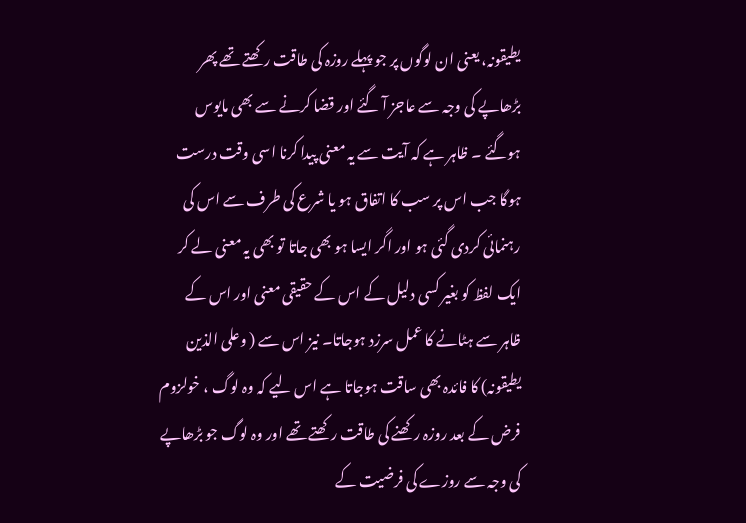یطیقونہ، یعنی ان لوگوں پر جو پہلے روزہ کی طاقت رکھتے تھے پھر بڑھاپے کی وجہ سے عاجز آ گئے اور قضا کرنے سے بھی مایوس ہوگئے ۔ ظاہر ہے کہ آیت سے یہ معنی پیدا کرنا اسی وقت درست ہوگا جب اس پر سب کا اتفاق ہو یا شرع کی طرف سے اس کی رہنمائی کردی گئی ہو اور اگر ایسا ہو بھی جاتا تو بھی یہ معنی لے کر ایک لفظ کو بغیر کسی دلیل کے اس کے حقیقی معنی اور اس کے ظاہر سے ہٹانے کا عمل سرزد ہوجاتا۔ نیز اس سے ( وعلی الذین یطیقونہ) کا فائدہ بھی ساقت ہوجاتا ہے اس لیے کہ وہ لوگ ، خولزوم فرض کے بعد روزہ رکھنے کی طاقت رکھتے تھے اور وہ لوگ جو بڑھاپے کی وجہ سے روزے کی فرضیت کے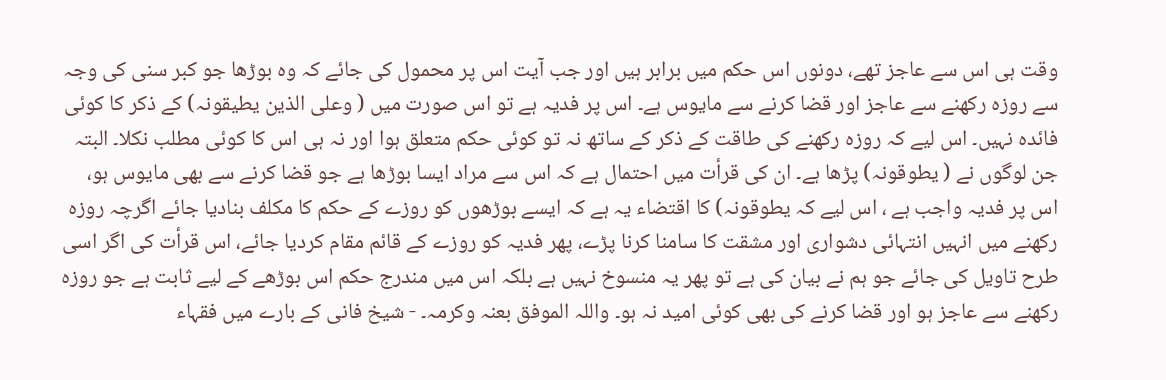وقت ہی اس سے عاجز تھے، دونوں اس حکم میں برابر ہیں اور جب آیت اس پر محمول کی جائے کہ وہ بوڑھا جو کبر سنی کی وجہ سے روزہ رکھنے سے عاجز اور قضا کرنے سے مایوس ہے۔ اس پر فدیہ ہے تو اس صورت میں ( وعلی الذین یطیقونہ) کے ذکر کا کوئی فائدہ نہیں۔ اس لیے کہ روزہ رکھنے کی طاقت کے ذکر کے ساتھ نہ تو کوئی حکم متعلق ہوا اور نہ ہی اس کا کوئی مطلب نکلا۔ البتہ جن لوگوں نے ( یطوقونہ) پڑھا ہے۔ ان کی قرأت میں احتمال ہے کہ اس سے مراد ایسا بوڑھا ہے جو قضا کرنے سے بھی مایوس ہو، اس پر فدیہ واجب ہے ، اس لیے کہ یطوقونہ) کا اقتضاء یہ ہے کہ ایسے بوڑھوں کو روزے کے حکم کا مکلف بنادیا جائے اگرچہ روزہ رکھنے میں انہیں انتہائی دشواری اور مشقت کا سامنا کرنا پڑے، پھر فدیہ کو روزے کے قائم مقام کردیا جائے، اس قرأت کی اگر اسی طرح تاویل کی جائے جو ہم نے بیان کی ہے تو پھر یہ منسوخ نہیں ہے بلکہ اس میں مندرج حکم اس بوڑھے کے لیے ثابت ہے جو روزہ رکھنے سے عاجز ہو اور قضا کرنے کی بھی کوئی امید نہ ہو۔ واللہ الموفق بعنہ وکرمہ۔ - شیخ فانی کے بارے میں فقہاء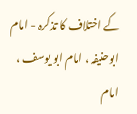کے اختلاف کا تذکرہ - امام ابوحنیفہ ، امام ابو یوسف ، امام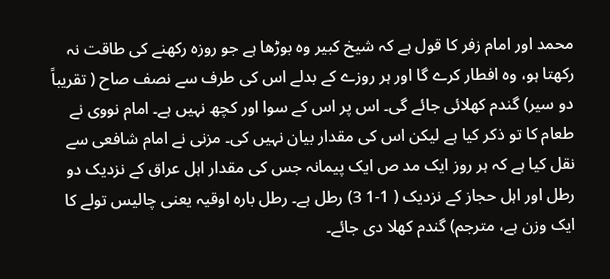محمد اور امام زفر کا قول ہے کہ شیخ کبیر وہ بوڑھا ہے جو روزہ رکھنے کی طاقت نہ رکھتا ہو، وہ افطار کرے گا اور ہر روزے کے بدلے اس کی طرف سے نصف صاح ( تقریباً دو سیر) گندم کھلائی جائے گی۔ اس پر اس کے سوا اور کچھ نہیں ہے۔ امام نووی نے طعام کا تو ذکر کیا ہے لیکن اس کی مقدار بیان نہیں کی۔ مزنی نے امام شافعی سے نقل کیا ہے کہ ہر روز ایک مد ص ایک پیمانہ جس کی مقدار اہل عراق کے نزدیک دو رطل اور اہل حجاز کے نزدیک ( 1-1 3) رطل ہے۔ رطل بارہ اوقیہ یعنی چالیس تولے کا ایک وزن ہے، مترجم) گندم کھلا دی جائے۔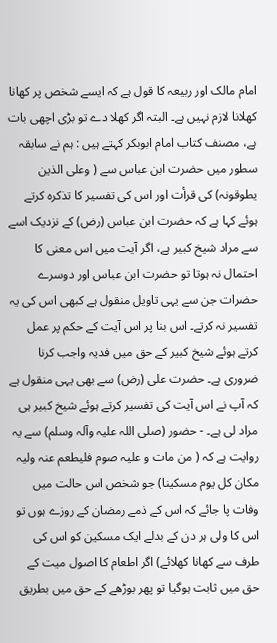امام مالک اور ربیعہ کا قول ہے کہ ایسے شخص پر کھانا کھلانا لازم نہیں ہے۔ البتہ اگر کھلا دے تو بڑی اچھی بات ہے، مصنف کتاب امام ابوبکر کہتے ہیں : ہم نے سابقہ سطور میں حضرت ابن عباس سے ( وعلی الذین یطوقونہ) کی قرأت اور اس کی تفسیر کا تذکرہ کرتے ہوئے کہا ہے کہ حضرت ابن عباس (رض) کے نزدیک اسے سے مراد شیخ کبیر ہے، اگر آیت میں اس معنی کا احتمال نہ ہوتا تو حضرت ابن عباس اور دوسرے حضرات جن سے یہی تاویل منقول ہے کبھی اس کی یہ تفسیر نہ کرتے۔ اس بنا پر اس آیت کے حکم پر عمل کرتے ہوئے شیخ کبیر کے حق میں فدیہ واجب کرنا ضروری ہے۔ حضرت علی (رض) سے بھی یہی منقول ہے کہ آپ نے اس آیت کی تفسیر کرتے ہوئے شیخ کبیر ہی مراد لی ہے۔ - حضور (صلی اللہ علیہ وآلہ وسلم) سے یہ روایت ہے کہ ( من مات و علیہ صوم فلیطعم عنہ ولیہ مکان کل یوم مسکینا) جو شخص اس حالت میں وفات پا جائے کہ اس کے ذمے رمضان کے روزے ہوں تو اس کا ولی ہر دن کے بدلے ایک مسکین کو اس کی طرف سے کھانا کھلائے) اگر اطعام کا اصول میت کے حق میں ثابت ہوگیا تو پھر بوڑھے کے حق میں بطریق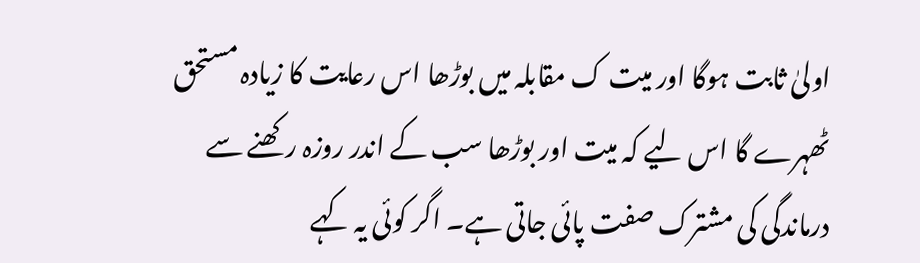اولیٰ ثابت ہوگا اور میت ک مقابلہ میں بوڑھا اس رعایت کا زیادہ مستحق ٹھہرے گا اس لیے کہ میت اور بوڑھا سب کے اندر روزہ رکھنے سے درماندگی کی مشترک صفت پائی جاتی ہے۔ اگر کوئی یہ کہے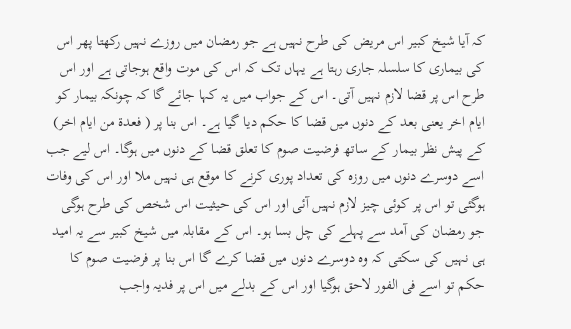کہ آیا شیخ کبیر اس مریض کی طرح نہیں ہے جو رمضان میں روزے نہیں رکھتا پھر اس کی بیماری کا سلسلہ جاری رہتا ہے یہاں تک کہ اس کی موت واقع ہوجاتی ہے اور اس طرح اس پر قضا لازم نہیں آتی۔ اس کے جواب میں یہ کہا جائے گا کہ چونکہ بیمار کو ایام اخر یعنی بعد کے دنوں میں قضا کا حکم دیا گیا ہے۔ اس بنا پر ( فعدۃ من ایام اخر) کے پیش نظر بیمار کے ساتھ فرضیت صوم کا تعلق قضا کے دنوں میں ہوگا۔ اس لیے جب اسے دوسرے دنوں میں روزہ کی تعداد پوری کرنے کا موقع ہی نہیں ملا اور اس کی وفات ہوگئی تو اس پر کوئی چیز لازم نہیں آئی اور اس کی حیثیت اس شخص کی طرح ہوگی جو رمضان کی آمد سے پہلے کی چل بسا ہو۔ اس کے مقابلہ میں شیخ کبیر سے یہ امید ہی نہیں کی سکتی کہ وہ دوسرے دنوں میں قضا کرے گا اس بنا پر فرضیت صوم کا حکم تو اسے فی الفور لاحق ہوگیا اور اس کے بدلے میں اس پر فدیہ واجب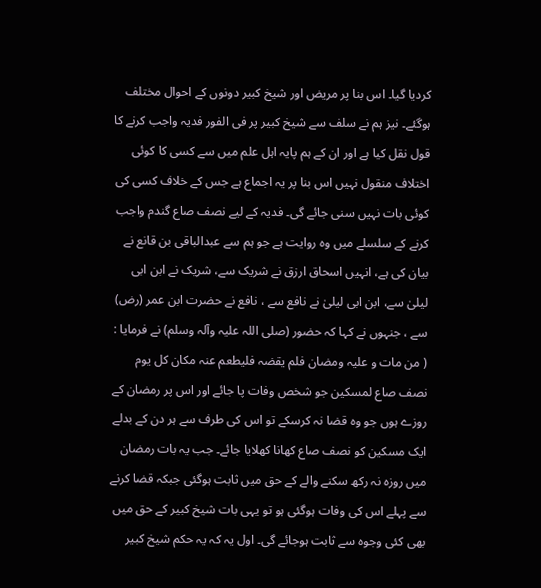کردیا گیا۔ اس بنا پر مریض اور شیخ کبیر دونوں کے احوال مختلف ہوگئے۔ نیز ہم نے سلف سے شیخ کبیر پر فی الفور فدیہ واجب کرنے کا قول نقل کیا ہے اور ان کے ہم پایہ اہل علم میں سے کسی کا کوئی اختلاف منقول نہیں اس بنا پر یہ اجماع ہے جس کے خلاف کسی کی کوئی بات نہیں سنی جائے گی۔ فدیہ کے لیے نصف صاع گندم واجب کرنے کے سلسلے میں وہ روایت ہے جو ہم سے عبدالباقی بن قانع نے بیان کی ہے، انہیں اسحاق ارزق نے شریک سے، شریک نے ابن ابی لیلیٰ سے، ابن ابی لیلیٰ نے نافع سے ، نافع نے حضرت ابن عمر (رض) سے ، جنہوں نے کہا کہ حضور (صلی اللہ علیہ وآلہ وسلم) نے فرمایا : ( من مات و علیہ ومضان فلم یقضہ فلیطعم عنہ مکان کل یوم نصف صاع لمسکین جو شخص وفات پا جائے اور اس پر رمضان کے روزے ہوں جو وہ قضا نہ کرسکے تو اس کی طرف سے ہر دن کے بدلے ایک مسکین کو نصف صاع کھانا کھلایا جائے۔ جب یہ بات رمضان میں روزہ نہ رکھ سکنے والے کے حق میں ثابت ہوگئی جبکہ قضا کرنے سے پہلے اس کی وفات ہوگئی ہو تو یہی بات شیخ کبیر کے حق میں بھی کئی وجوہ سے ثابت ہوجائے گی۔ اول یہ کہ یہ حکم شیخ کبیر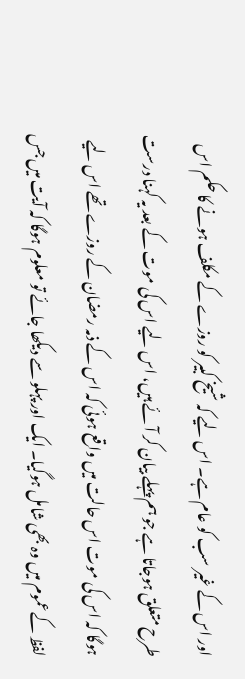اور اس کے غیر سب کو عام ہے۔ اس لیے کہ شیخ کبیر کو روزے کے مکلف ہونے کا حکم اس طرح متعلق ہوجاتا ہے جو ہم پہلے بیان کر آئے ہیں، اس لیے اس کی موت کے بعد یہ کہنا درست ہوگا کہ اس کی موت اس حالت میں واقع ہوئی کہ اس کے ذمہ رمضان کے روزے تھے اس لیے لفظ کے عموم میں وہ بھی شامل ہوگیا۔ ایک اور پہلو سے دیکھا جائے تو معلوم ہوگا کہ آیت میں جس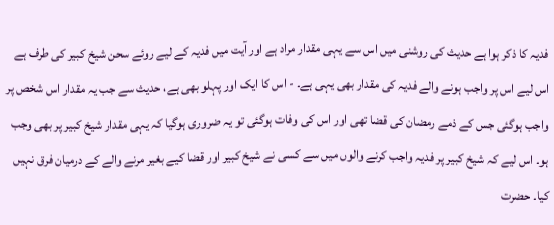فدیہ کا ذکر ہوا ہے حدیث کی روشنی میں اس سے یہی مقدار مراد ہے اور آیت میں فدیہ کے لیے روئے سحن شیخ کبیر کی طرف ہے اس لیے اس پر واجب ہونے والے فدیہ کی مقدار بھی یہی ہے۔ - اس کا ایک اور پہلو بھی ہے، حدیث سے جب یہ مقدار اس شخص پر واجب ہوگئی جس کے ذمے رمضان کی قضا تھی اور اس کی وفات ہوگئی تو یہ ضروری ہوگیا کہ یہی مقدار شیخ کبیر پر بھی وجب ہو۔ اس لیے کہ شیخ کبیر پر فدیہ واجب کرنے والوں میں سے کسی نے شیخ کبیر اور قضا کیے بغیر مرنے والے کے درمیان فرق نہیں کیا۔ حضرت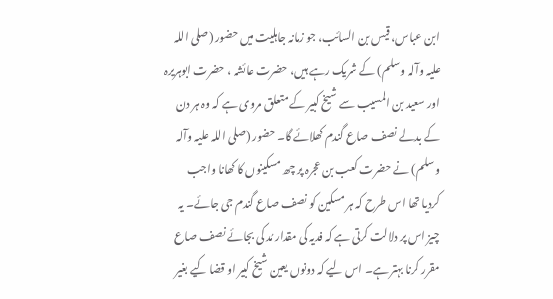ابن عباس، قیس بن السائب، جو زمانہ جاہلیت میں حضور (صلی اللہ علیہ وآلہ وسلم) کے شریک رہے ہیں، حضرت عائشہ ، حضرت ابوہریرہ اور سعید بن المسیب سے شیخ کبیر کے متعلق مروی ہے کہ وہ ہر دن کے بدلے نصف صاع گندم کھلائے گا۔ حضور (صلی اللہ علیہ وآلہ وسلم) نے حضرت کعب بن عجرہ پر چھ مسکینوں کا کھانا واجب کردیا تھا اس طرح کہ ہر مسکین کو نصف صاع گندم جی جائے۔ یہ چیز اس پر دلالت کرتی ہے کہ فدیہ کی مقدار مُد کی بجائے نصف صاع مقرر کرنا بہتر ہے۔ اس لیے کہ دونوں یعین شیخ کبیر او قضا کیے بغیر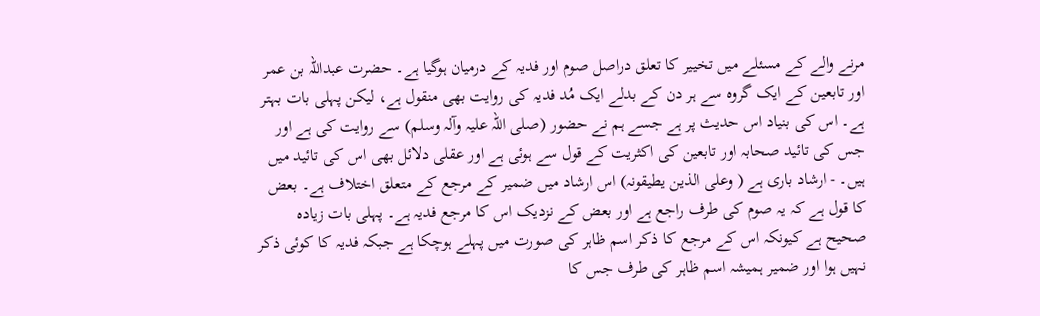مرنے والے کے مسئلے میں تخییر کا تعلق دراصل صوم اور فدیہ کے درمیان ہوگیا ہے۔ حضرت عبداللہ بن عمر اور تابعین کے ایک گروہ سے ہر دن کے بدلے ایک مُد فدیہ کی روایت بھی منقول ہے، لیکن پہلی بات بہتر ہے۔ اس کی بنیاد اس حدیث پر ہے جسے ہم نے حضور (صلی اللہ علیہ وآلہ وسلم) سے روایت کی ہے اور جس کی تائید صحابہ اور تابعین کی اکثریت کے قول سے ہوئی ہے اور عقلی دلائل بھی اس کی تائید میں ہیں۔ - ارشاد باری ہے ( وعلی الذین یطیقونہ) اس ارشاد میں ضمیر کے مرجع کے متعلق اختلاف ہے۔ بعض کا قول ہے کہ یہ صوم کی طرف راجع ہے اور بعض کے نزدیک اس کا مرجع فدیہ ہے۔ پہلی بات زیادہ صحیح ہے کیونکہ اس کے مرجع کا ذکر اسم ظاہر کی صورت میں پہلے ہوچکا ہے جبکہ فدیہ کا کوئی ذکر نہیں ہوا اور ضمیر ہمیشہ اسم ظاہر کی طرف جس کا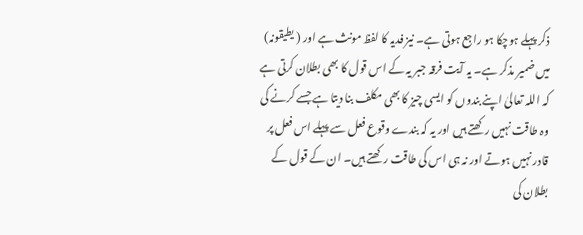ذکر پہلے ہوچکا ہو راجع ہوتی ہے۔ نیز فدیہ کا لفظ مونث ہے اور ( یطیقونہ) میں ضمیر مذکر ہے۔ یہ آیت فرقہ جبر یہ کے اس قول کا بھی بطلان کرتی ہے کہ اللہ تعالیٰ اپنے بندوں کو ایسی چیز کا بھی مکلف بنا دیتا ہے جسے کرنے کی وہ طاقت نہیں رکھتے ہیں اور یہ کہ بندے وقوع فعل سے پہلے اس فعل پر قادر نہیں ہوتے اور نہ ہی اس کی طاقت رکھتے ہیں۔ ان کے قول کے بطلان کی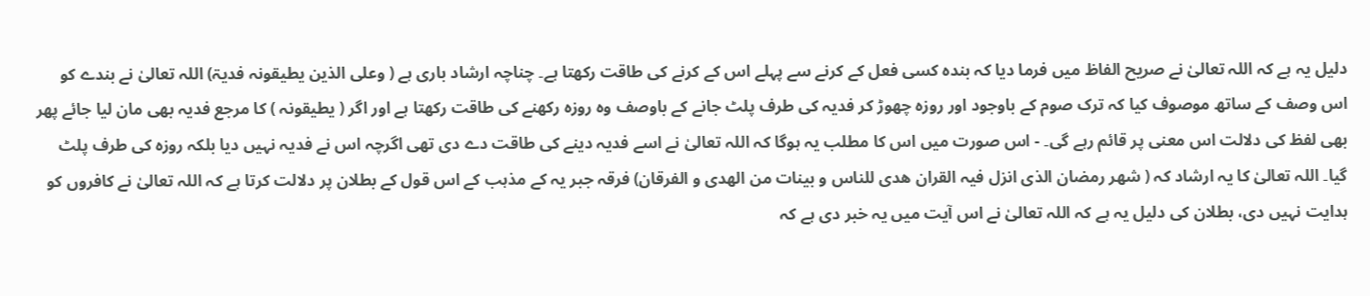دلیل یہ ہے کہ اللہ تعالیٰ نے صریح الفاظ میں فرما دیا کہ بندہ کسی فعل کے کرنے سے پہلے اس کے کرنے کی طاقت رکھتا ہے۔ چناچہ ارشاد باری ہے ( وعلی الذین یطیقونہ فدیۃ) اللہ تعالیٰ نے بندے کو اس وصف کے ساتھ موصوف کیا کہ ترک صوم کے باوجود اور روزہ چھوڑ کر فدیہ کی طرف پلٹ جانے کے باوصف وہ روزہ رکھنے کی طاقت رکھتا ہے اور اگر ( یطیقونہ ) کا مرجع فدیہ بھی مان لیا جائے پھر بھی لفظ کی دلالت اس معنی پر قائم رہے گی۔ - اس صورت میں اس کا مطلب یہ ہوگا کہ اللہ تعالیٰ نے اسے فدیہ دینے کی طاقت دے دی تھی اگرچہ اس نے فدیہ نہیں دیا بلکہ روزہ کی طرف پلٹ گیا۔ اللہ تعالیٰ کا یہ ارشاد کہ ( شھر رمضان الذی انزل فیہ القران ھدی للناس و بینات من الھدی و الفرقان) فرقہ جبر یہ کے مذہب کے اس قول کے بطلان پر دلالت کرتا ہے کہ اللہ تعالیٰ نے کافروں کو ہدایت نہیں دی، بطلان کی دلیل یہ ہے کہ اللہ تعالیٰ نے اس آیت میں یہ خبر دی ہے کہ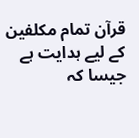قرآن تمام مکلفین کے لیے ہدایت ہے جیسا کہ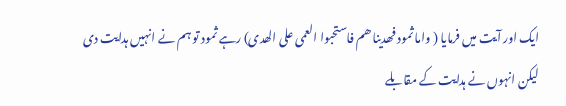ایک اور آیت میں فرمایا ( واما ثمود فھدینا ھم فاستحبوا العمی علی الھدی) رہے ثمود تو ہم نے انہیں ہدایت دی لیکن انہوں نے ہدایت کے مقابلے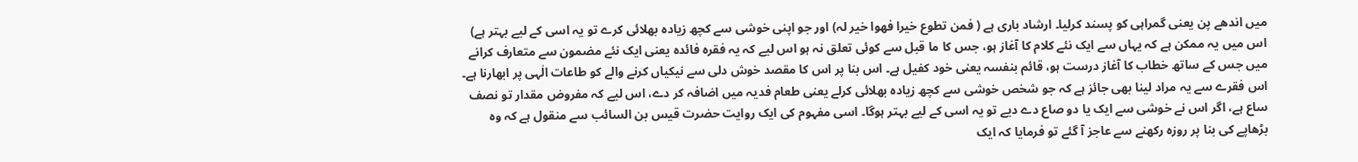میں اندھے پن یعنی گمراہی کو پسند کرلیا۔ ارشاد باری ہے ( فمن تطوع خیرا فھوا خیر لہ) اور جو اپنی خوشی سے کچھ زیادہ بھلائی کرے تو یہ اسی کے لیے بہتر ہے) اس میں یہ ممکن ہے کہ یہاں سے ایک نئے کلام کا آغاز ہو، جس کا ما قبل سے کوئی تعلق نہ ہو اس لیے کہ یہ فقرہ فائدہ یعنی ایک نئے مضمون سے متعارف کرانے میں جس کے ساتھ خطاب کا آغاز درست ہو، قائم بنفسہ یعنی خود کفیل ہے۔ اس بنا پر اس کا مقصد خوش دلی سے نیکیاں کرنے والے کو طاعات الٰہی پر ابھارنا ہے۔ اس فقرے سے یہ مراد لینا بھی جائز ہے کہ جو شخص خوشی سے کچھ زیادہ بھلائی کرلے یعنی طعام فدیہ میں اضافہ کر دے، اس لیے کہ مفروض مقدار تو نصف ساع ہے، اگر اس نے خوشی سے ایک یا دو صاع دے دیے تو یہ اسی کے لیے بہتر ہوگا۔ اسی مفہوم کی ایک روایت حضرت قیس بن السائب سے منقول ہے کہ وہ بڑھاپے کی بنا پر روزہ رکھنے سے عاجز آ گئے تو فرمایا کہ ایک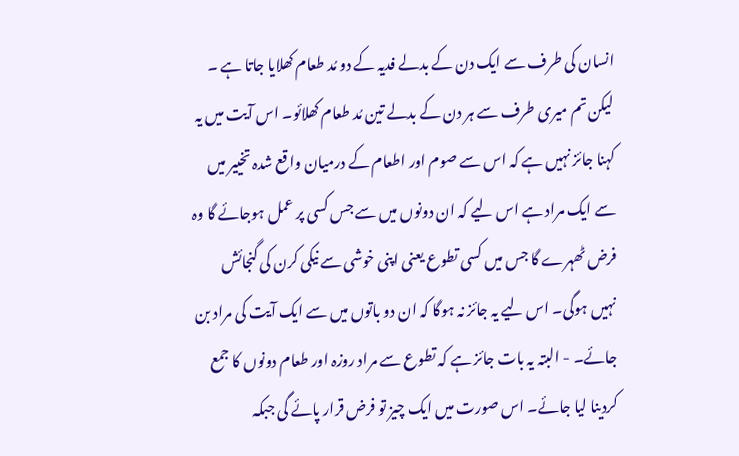انسان کی طرف سے ایک دن کے بدلے فدیہ کے دو مُد طعام کھلایا جاتا ہے ۔ لیکن تم میری طرف سے ہر دن کے بدلے تین مُد طعام کھلائو۔ اس آیت میں یہ کہنا جائز نہیں ہے کہ اس سے صوم اور اطعام کے درمیان واقع شدہ تخییر میں سے ایک مراد ہے اس لیے کہ ان دونوں میں سے جس کسی پر عمل ہوجائے گا وہ فرض ٹھہرے گا جس میں کسی تطوع یعنی اپنی خوشی سے نیکی کرن کی گنجائش نہیں ہوگی۔ اس لیے یہ جائز نہ ہوگا کہ ان دو باتوں میں سے ایک آیت کی مراد بن جائے۔ - البتہ یہ بات جائز ہے کہ تطوع سے مراد روزہ اور طعام دونوں کا جمع کردینا لیا جائے۔ اس صورت میں ایک چیز تو فرض قرار پائے گی جبکہ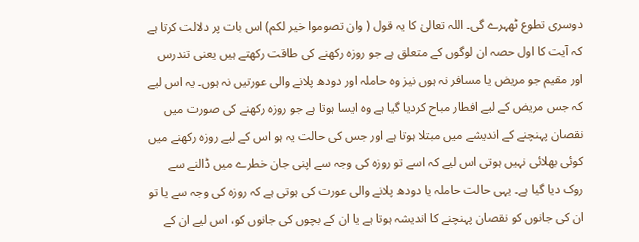دوسری تطوع ٹھہرے گی۔ اللہ تعالیٰ کا یہ قول ( وان تصوموا خیر لکم) اس بات پر دلالت کرتا ہے کہ آیت کا اول حصہ ان لوگوں کے متعلق ہے جو روزہ رکھنے کی طاقت رکھتے ہیں یعنی تندرس اور مقیم جو مریض یا مسافر نہ ہوں نیز وہ حاملہ اور دودھ پلانے والی عورتیں نہ ہوں۔ یہ اس لیے کہ جس مریض کے لیے افطار مباح کردیا گیا ہے وہ ایسا ہوتا ہے جو روزہ رکھنے کی صورت میں نقصان پہنچنے کے اندیشے میں مبتلا ہوتا ہے اور جس کی حالت یہ ہو اس کے لیے روزہ رکھنے میں کوئی بھلائی نہیں ہوتی اس لیے کہ اسے تو روزہ کی وجہ سے اپنی جان خطرے میں ڈالنے سے روک دیا گیا ہے۔ یہی حالت حاملہ یا دودھ پلانے والی عورت کی ہوتی ہے کہ روزہ کی وجہ سے یا تو ان کی جانوں کو نقصان پہنچنے کا اندیشہ ہوتا ہے یا ان کے بچوں کی جانوں کو، اس لیے ان کے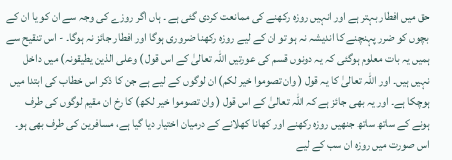حق میں افطار بہتر ہے اور انہیں روزہ رکھنے کی ممانعت کردی گئی ہے ۔ ہاں اگر روزے کی وجہ سے ان کو یا ان کے بچوں کو ضرر پہنچنے کا اندیشہ نہ ہو تو ان کے لیے روزہ رکھنا ضروری ہوگا اور افطار جائز نہ ہوگا۔ - اس تنقیح سے ہمیں یہ بات معلوم ہوگئی کہ یہ دونوں قسم کی عورتیں اللہ تعالیٰ کے اس قول ) وعلی الذین یطیقونہ) میں داخل نہیں ہیں۔ اور اللہ تعالیٰ کا یہ قول ( وان تصوموا خیر لکم) ان لوگوں کے لیے ہے جن کا ذکر اس خطاب کی ابتدا میں ہوچکا ہے۔ اور یہ بھی جائز ہے کہ اللہ تعالیٰ کے اس قول ( وان تصوموا خیر لکھ) کا رخ ان مقیم لوگوں کی طرف ہونے کے ساتھ ساتھ جنھیں روزہ رکھنے اور کھانا کھلانے کے درمیان اختیار دیا گیا ہے، مسافرین کی طرف بھی ہو۔ اس صورت میں روزہ ان سب کے لیے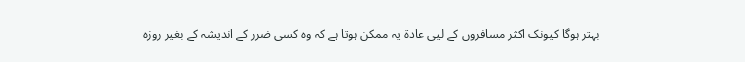بہتر ہوگا کیونک اکثر مسافروں کے لیی عادۃ یہ ممکن ہوتا ہے کہ وہ کسی ضرر کے اندیشہ کے بغیر روزہ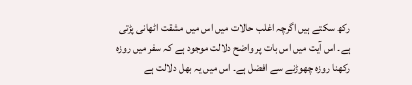رکھ سکتے ہیں اگرچہ اغلب حالات میں اس میں مشقت اٹھانی پڑتی ہے۔ اس آیت میں اس بات پر واضح دلالت موجود ہے کہ سفر میں روزہ رکھنا روزہ چھوڑنے سے افضل ہے۔ اس میں یہ بھل دلالت ہے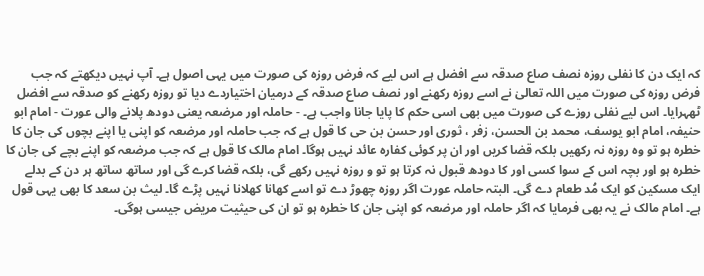کہ ایک دن کا نفلی روزہ نصف صاع صدقہ سے افضل ہے اس لیے کہ فرض روزہ کی صورت میں یہی اصول ہے۔ آپ نہیں دیکھتے کہ جب فرض روزہ کی صورت میں اللہ تعالیٰ نے اسے روزہ رکھنے اور نصف صاع صدقہ کے درمیان اختیاردے دیا تو روزہ رکھنے کو صدقہ سے افضل ٹھہرایا۔ اس لیے نفلی روزے کی صورت میں بھی اسی حکم کا پایا جانا واجب ہے۔ - حاملہ اور مرضعہ یعنی دودھ پلانے والی عورت - امام ابو حنیفہ، امام ابو یوسف، محمد بن الحسن، زفر ، ثوری اور حسن بن حی کا قول ہے کہ جب حاملہ اور مرضعہ کو اپنی یا اپنے بچوں کی جان کا خطرہ ہو تو وہ روزہ نہ رکھیں بلکہ قضا کریں اور ان پر کوئی کفارہ عائد نہیں ہوگا۔ امام مالک کا قول ہے کہ جب مرضعہ کو اپنے بچے کی جان کا خطرہ ہو اور بچہ اس کے سوا کسی اور کا دودھ قبول نہ کرتا ہو تو و روزہ نہیں رکھے گی، بلکہ قضا کرے گی اور ساتھ ساتھ ہر دن کے بدلے ایک مسکین کو ایک مُد طعام دے گی۔ البتہ حاملہ عورت اگر روزہ چھوڑ دے تو اسے کھانا کھلانا نہیں پڑے گا۔ لیث بن سعد کا بھی یہی قول ہے۔ امام مالک نے یہ بھی فرمایا کہ اگر حاملہ اور مرضعہ کو اپنی جان کا خطرہ ہو تو ان کی حیثیت مریض جیسی ہوگی۔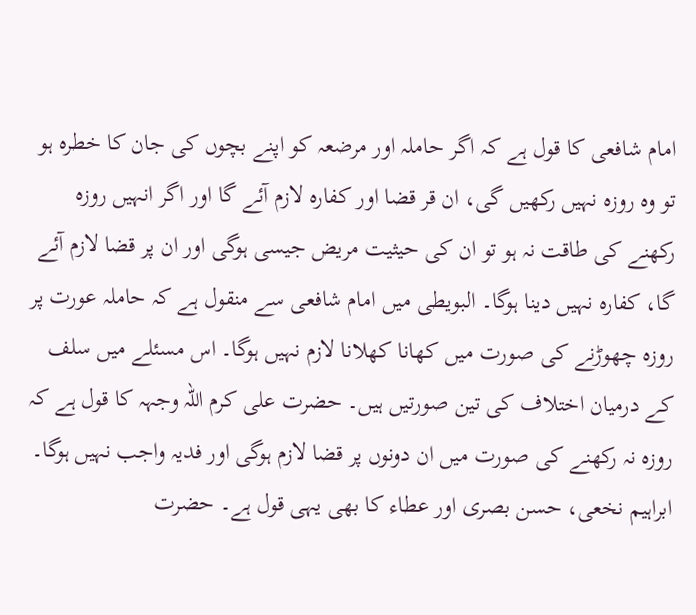امام شافعی کا قول ہے کہ اگر حاملہ اور مرضعہ کو اپنے بچوں کی جان کا خطرہ ہو تو وہ روزہ نہیں رکھیں گی، ان قر قضا اور کفارہ لازم آئے گا اور اگر انہیں روزہ رکھنے کی طاقت نہ ہو تو ان کی حیثیت مریض جیسی ہوگی اور ان پر قضا لازم آئے گا، کفارہ نہیں دینا ہوگا۔ البویطی میں امام شافعی سے منقول ہے کہ حاملہ عورت پر روزہ چھوڑنے کی صورت میں کھانا کھلانا لازم نہیں ہوگا۔ اس مسئلے میں سلف کے درمیان اختلاف کی تین صورتیں ہیں۔ حضرت علی کرم اللہ وجہہ کا قول ہے کہ روزہ نہ رکھنے کی صورت میں ان دونوں پر قضا لازم ہوگی اور فدیہ واجب نہیں ہوگا۔ ابراہیم نخعی، حسن بصری اور عطاء کا بھی یہی قول ہے۔ حضرت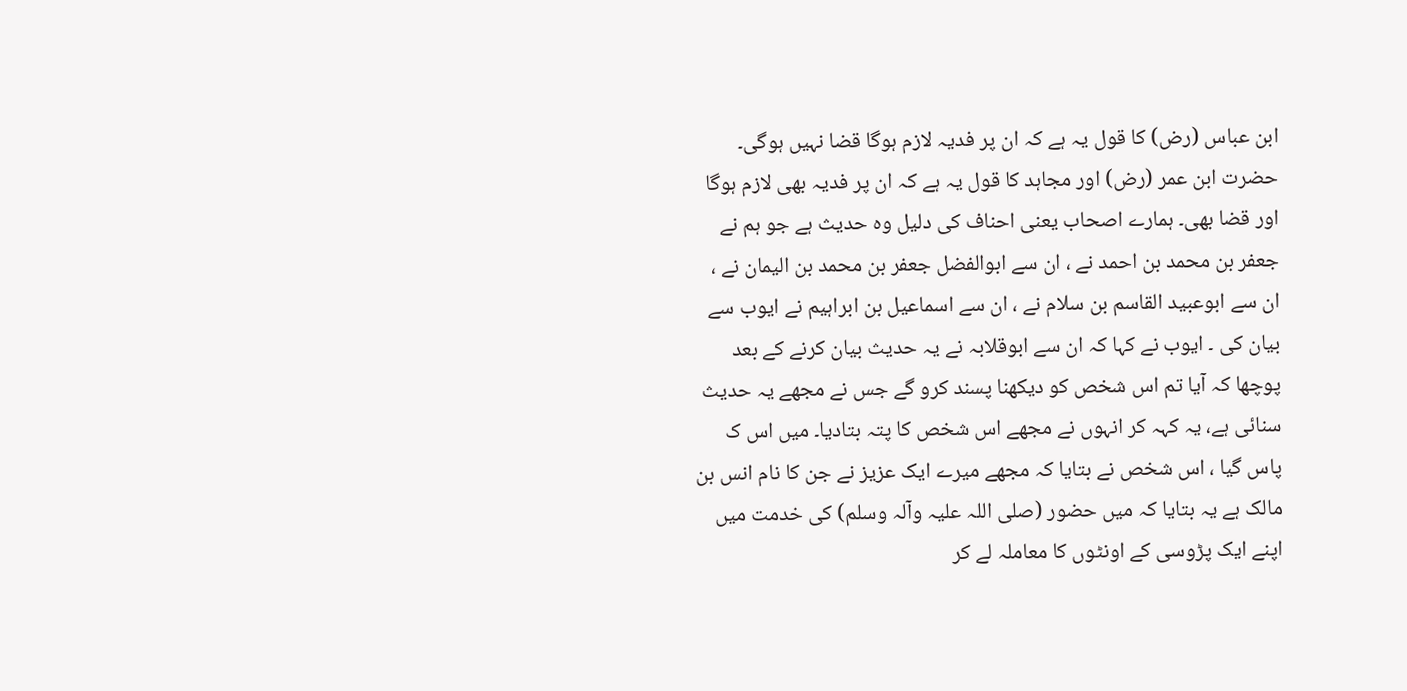ابن عباس (رض) کا قول یہ ہے کہ ان پر فدیہ لازم ہوگا قضا نہیں ہوگی۔ حضرت ابن عمر (رض) اور مجاہد کا قول یہ ہے کہ ان پر فدیہ بھی لازم ہوگا اور قضا بھی۔ ہمارے اصحاب یعنی احناف کی دلیل وہ حدیث ہے جو ہم نے جعفر بن محمد بن احمد نے ، ان سے ابوالفضل جعفر بن محمد بن الیمان نے ، ان سے ابوعبید القاسم بن سلام نے ، ان سے اسماعیل بن ابراہیم نے ایوب سے بیان کی ۔ ایوب نے کہا کہ ان سے ابوقلابہ نے یہ حدیث بیان کرنے کے بعد پوچھا کہ آیا تم اس شخص کو دیکھنا پسند کرو گے جس نے مجھے یہ حدیث سنائی ہے، یہ کہہ کر انہوں نے مجھے اس شخص کا پتہ بتادیا۔ میں اس ک پاس گیا ، اس شخص نے بتایا کہ مجھے میرے ایک عزیز نے جن کا نام انس بن مالک ہے یہ بتایا کہ میں حضور (صلی اللہ علیہ وآلہ وسلم) کی خدمت میں اپنے ایک پڑوسی کے اونٹوں کا معاملہ لے کر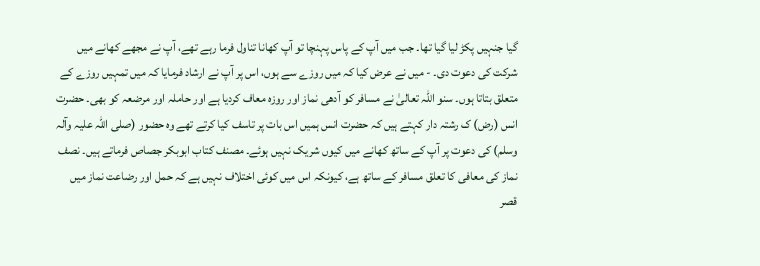گیا جنہیں پکڑ لیا گیا تھا۔ جب میں آپ کے پاس پہنچا تو آپ کھانا تناول فرما رہے تھے، آپ نے مجھے کھانے میں شرکت کی دعوت دی۔ - میں نے عرض کیا کہ میں روزے سے ہوں، اس پر آپ نے ارشاد فرمایا کہ میں تمہیں روزے کے متعلق بتاتا ہوں۔ سنو اللہ تعالیٰ نے مسافر کو آدھی نماز اور روزہ معاف کردیا ہے اور حاملہ اور مرضعہ کو بھی۔ حضرت انس (رض) ک رشتہ دار کہتے ہیں کہ حضرت انس ہمیں اس بات پر تاسف کیا کرتے تھے وہ حضور (صلی اللہ علیہ وآلہ وسلم) کی دعوت پر آپ کے ساتھ کھانے میں کیوں شریک نہیں ہوئے۔ مصنف کتاب ابوبکر جصاص فرماتے ہیں۔ نصف نماز کی معافی کا تعلق مسافر کے ساتھ ہے، کیونکہ اس میں کوئی اختلاف نہیں ہے کہ حمل اور رضاعت نماز میں قصر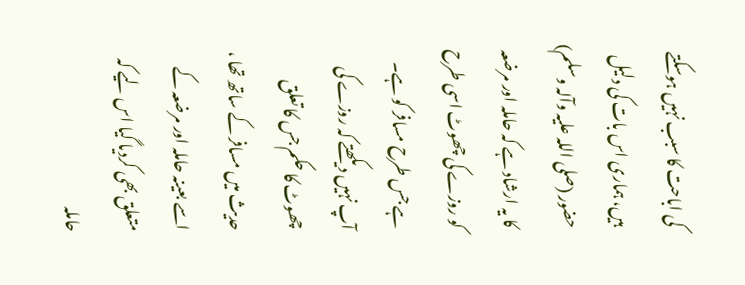کی اباحت کا سبب نہیں ہوسکتے ہیں، ہماری اس بات کی دلیل حضور (صلی اللہ علیہ وآلہ وسلم) کا یہ ارشاد ہے کہ حاملہ اور مرضعہ کو روزے کی چھوٹ اسی طرح ہے جس طرح مسافر کو ہے۔ آپ نہیں دیکھتے کہ روزے کی چھوٹ کا حکم جس کا تعلق حدیث میں مسافر کے ساتھ تھا ، اسے بعینہ حاملہ اور مرضعہ کے متعلق بھی کردیا گیا اس لیے کہ حاملہ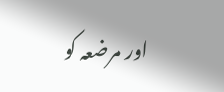اور مرضعہ کو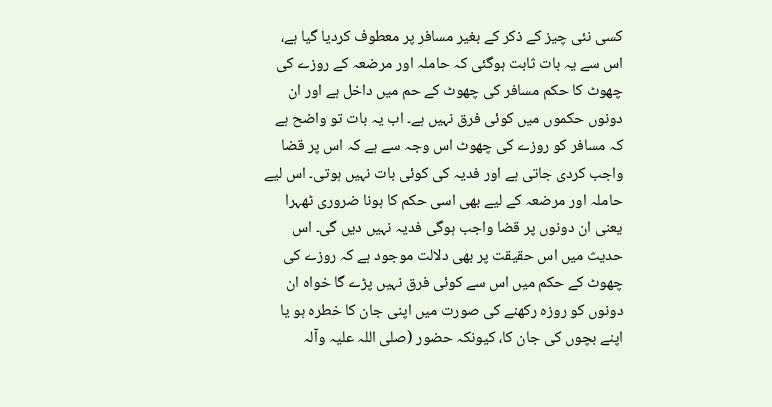کسی نئی چیز کے ذکر کے بغیر مسافر پر معطوف کردیا گیا ہے، اس سے یہ بات ثابت ہوگئی کہ حاملہ اور مرضعہ کے روزے کی چھوٹ کا حکم مسافر کی چھوٹ کے حم میں داخل ہے اور ان دونوں حکموں میں کوئی فرق نہیں ہے۔ اب یہ بات تو واضح ہے کہ مسافر کو روزے کی چھوٹ اس وجہ سے ہے کہ اس پر قضا واجب کردی جاتی ہے اور فدیہ کی کوئی بات نہیں ہوتی۔ اس لیے حاملہ اور مرضعہ کے لیے بھی اسی حکم کا ہونا ضروری ٹھہرا یعنی ان دونوں پر قضا واجب ہوگی فدیہ نہیں دیں گی۔ اس حدیث میں اس حقیقت پر بھی دلالت موجود ہے کہ روزے کی چھوٹ کے حکم میں اس سے کوئی فرق نہیں پڑے گا خواہ ان دونوں کو روزہ رکھنے کی صورت میں اپنی جان کا خطرہ ہو یا اپنے بچوں کی جان کا، کیونکہ حضور (صلی اللہ علیہ وآلہ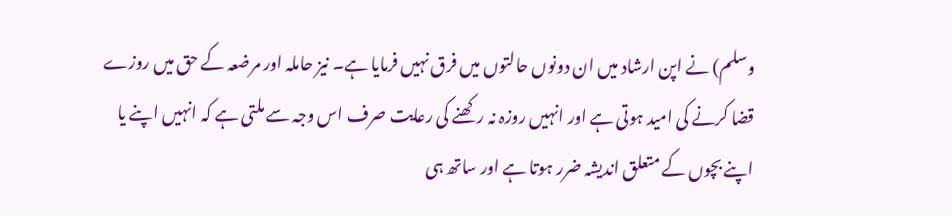وسلم) نے اپن ارشاد میں ان دونوں حالتوں میں فرق نہیں فرمایا ہے۔ نیز حاملہ اور مرضعہ کے حق میں روزے قضا کرنے کی امید ہوتی ہے اور انہیں روزہ نہ رکھنے کی رعایت صرف اس وجہ سے ملتی ہے کہ انہیں اپنے یا اپنے بچوں کے متعلق اندیشہ ضرر ہوتا ہے اور ساتھ ہی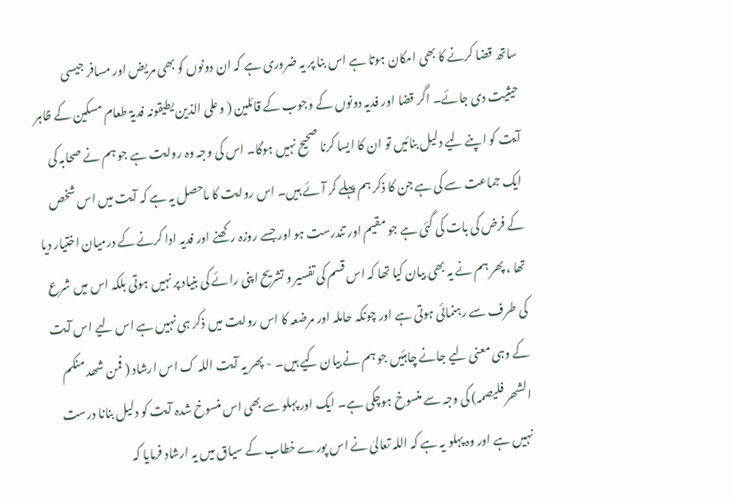ساتھ قضا کرنے کا بھی امکان ہوتا ہے اس بنا پر یہ ضروری ہے کہ ان دونوں کو بھی مریض اور مسافر جیسی حیثیت دی جائے۔ اگر قضا اور فدیہ دونوں کے وجوب کے قائلین ( وعلی الذین یطیقونہ فدیۃ طعام مسکین کے ظاہر آیت کو اپنے لیے دلیل بنائیں تو ان کا ایسا کرنا صحیح نہیں ہوگا۔ اس کی وجہ وہ روایت ہے جو ہم نے صحابہ کی ایک جماعت سے کی ہے جن کا ذکر ہم پہلے کر آئے ہیں۔ اس روایت کا ماحصل یہ ہے کہ آیت میں اس شخص کے فرض کی بات کی گئی ہے جو مقیم اور تندرست ہو اور جسے روزہ رکھنے اور فدیہ ادا کرنے کے درمیان اختیار دیا تھا ، پھر ہم نے یہ بھی بیان کیا تھا کہ اس قسم کی تفسیر و تشریح اپنی رائے کی بنیاد پر نہیں ہوتی بلکہ اس میں شرع کی طرف سے رہنمائی ہوتی ہے اور چونکہ حاملہ اور مرضعہ کا اس روایت میں ذکر ہی نہیں ہے اس لیے اس آیت کے وہی معنی لیے جانے چاہئیں جو ہم نے بیان کیے ہیں۔ - پھر یہ آیت اللہ ک اس ارشاد ( فمن شھد منکم الشھر فلیصمہ) کی وجہ سے منسوخ ہوچکی ہے۔ ایک اور پہلو سے بھی اس منسوخ شدہ آیت کو دلیل بنانا درست نہیں ہے اور وہ پہلو یہ ہے کہ اللہ تعالیٰ نے اس پورے خطاب کے سیاق میں یہ ارشاد فرمایا کہ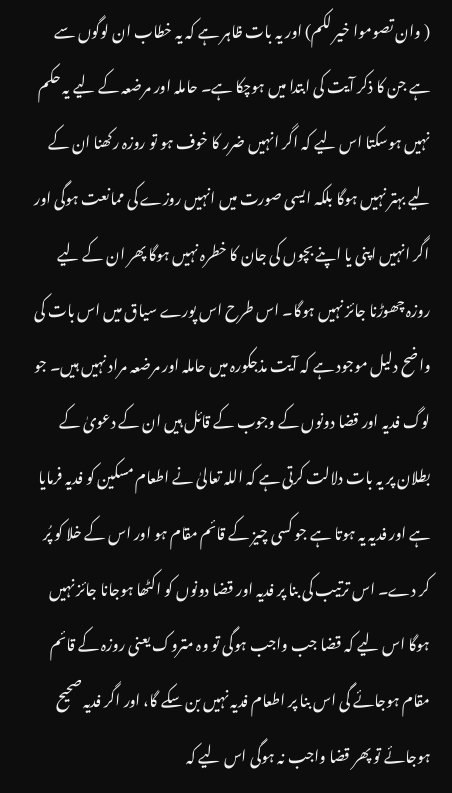( وان تصوموا خیر لکم) اور یہ بات ظاہر ہے کہ یہ خطاب ان لوگوں سے ہے جن کا ذکر آیت کی ابتدا میں ہوچکا ہے۔ حاملہ اور مرضعہ کے لیے یہ حکم نہیں ہوسکتا اس لیے کہ اگر انہیں ضرر کا خوف ہو تو روزہ رکھنا ان کے لیے بہتر نہیں ہوگا بلکہ ایسی صورت میں انہیں روزے کی ممانعت ہوگی اور اگر انہیں اپنی یا اپنے بچوں کی جان کا خطرہ نہیں ہوگا پھر ان کے لیے روزہ چھوڑنا جائز نہیں ہوگا۔ اس طرح اس پورے سیاق میں اس بات کی واضح دلیل موجود ہے کہ آیت مذجکورہ میں حاملہ اور مرضعہ مراد نہیں ہیں۔ جو لوگ فدیہ اور قضا دونوں کے وجوب کے قائل ہیں ان کے دعویٰ کے بطلان پر یہ بات دلالت کرتی ہے کہ اللہ تعالیٰ نے اطعام مسکین کو فدیہ فرمایا ہے اور فدیہ یہ ہوتا ہے جو کسی چیز کے قائم مقام ہو اور اس کے خلا کو پُر کر دے۔ اس ترتیب کی بنا پر فدیہ اور قضا دونوں کو اکٹھا ہوجانا جائز نہیں ہوگا اس لیے کہ قضا جب واجب ہوگی تو وہ متروک یعنی روزہ کے قائم مقام ہوجائے گی اس بنا پر اطعام فدیہ نہیں بن سکے گا، اور اگر فدیہ صحیح ہوجائے تو پھر قضا واجب نہ ہوگی اس لیے کہ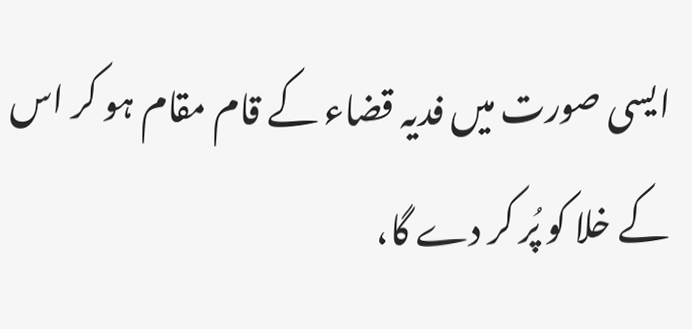ایسی صورت میں فدیہ قضاء کے قام مقام ہو کر اس کے خلا کو پُر کر دے گا،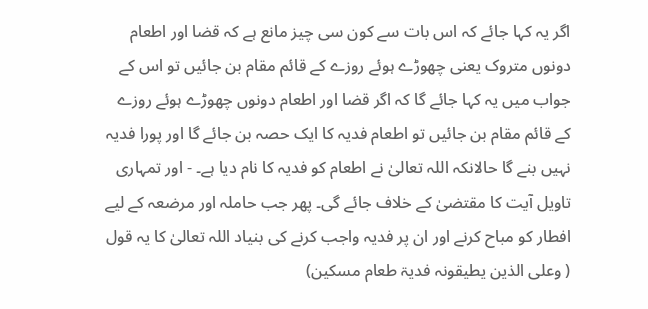اگر یہ کہا جائے کہ اس بات سے کون سی چیز مانع ہے کہ قضا اور اطعام دونوں متروک یعنی چھوڑے ہوئے روزے کے قائم مقام بن جائیں تو اس کے جواب میں یہ کہا جائے گا کہ اگر قضا اور اطعام دونوں چھوڑے ہوئے روزے کے قائم مقام بن جائیں تو اطعام فدیہ کا ایک حصہ بن جائے گا اور پورا فدیہ نہیں بنے گا حالانکہ اللہ تعالیٰ نے اطعام کو فدیہ کا نام دیا ہے۔ - اور تمہاری تاویل آیت کا مقتضیٰ کے خلاف جائے گی۔ پھر جب حاملہ اور مرضعہ کے لیے افطار کو مباح کرنے اور ان پر فدیہ واجب کرنے کی بنیاد اللہ تعالیٰ کا یہ قول ( وعلی الذین یطیقونہ فدیۃ طعام مسکین)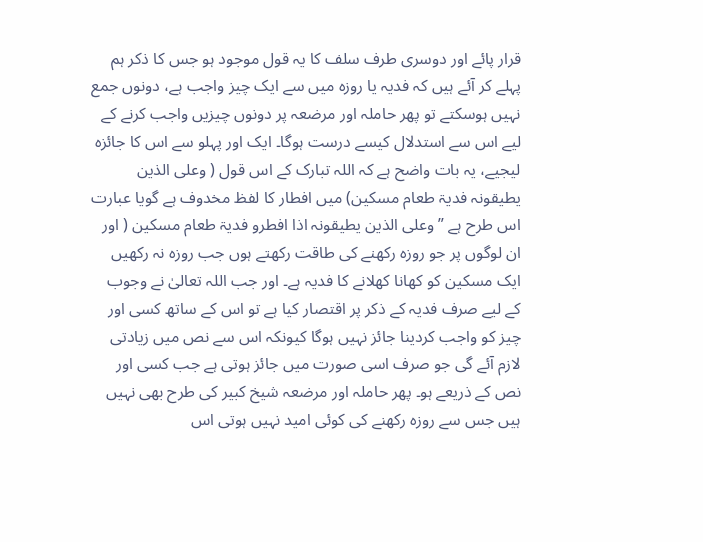قرار پائے اور دوسری طرف سلف کا یہ قول موجود ہو جس کا ذکر ہم پہلے کر آئے ہیں کہ فدیہ یا روزہ میں سے ایک چیز واجب ہے، دونوں جمع نہیں ہوسکتے تو پھر حاملہ اور مرضعہ پر دونوں چیزیں واجب کرنے کے لیے اس سے استدلال کیسے درست ہوگا۔ ایک اور پہلو سے اس کا جائزہ لیجیے، یہ بات واضح ہے کہ اللہ تبارک کے اس قول ( وعلی الذین یطیقونہ فدیۃ طعام مسکین) میں افطار کا لفظ مخدوف ہے گویا عبارت اس طرح ہے ” وعلی الذین یطیقونہ اذا افطرو فدیۃ طعام مسکین ( اور ان لوگوں پر جو روزہ رکھنے کی طاقت رکھتے ہوں جب روزہ نہ رکھیں ایک مسکین کو کھانا کھلانے کا فدیہ ہے۔ اور جب اللہ تعالیٰ نے وجوب کے لیے صرف فدیہ کے ذکر پر اقتصار کیا ہے تو اس کے ساتھ کسی اور چیز کو واجب کردینا جائز نہیں ہوگا کیونکہ اس سے نص میں زیادتی لازم آئے گی جو صرف اسی صورت میں جائز ہوتی ہے جب کسی اور نص کے ذریعے ہو۔ پھر حاملہ اور مرضعہ شیخ کبیر کی طرح بھی نہیں ہیں جس سے روزہ رکھنے کی کوئی امید نہیں ہوتی اس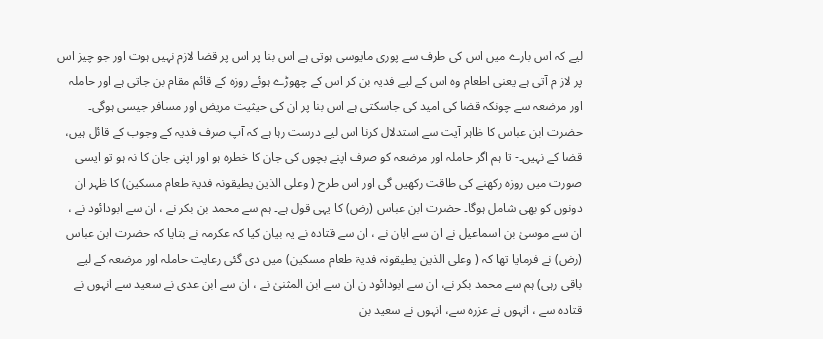لیے کہ اس بارے میں اس کی طرف سے پوری مایوسی ہوتی ہے اس بنا پر اس پر قضا لازم نہیں ہوت اور جو چیز اس پر لاز م آتی ہے یعنی اطعام وہ اس کے لیے فدیہ بن کر اس کے چھوڑے ہوئے روزہ کے قائم مقام بن جاتی ہے اور حاملہ اور مرضعہ سے چونکہ قضا کی امید کی جاسکتی ہے اس بنا پر ان کی حیثیت مریض اور مسافر جیسی ہوگی۔ حضرت ابن عباس کا ظاہر آیت سے استدلال کرنا اس لیے درست رہا ہے کہ آپ صرف فدیہ کے وجوب کے قائل ہیں، قضا کے نہیں۔- تا ہم اگر حاملہ اور مرضعہ کو صرف اپنے بچوں کی جان کا خطرہ ہو اور اپنی جان کا نہ ہو تو ایسی صورت میں روزہ رکھنے کی طاقت رکھیں گی اور اس طرح ( وعلی الذین یطیقونہ فدیۃ طعام مسکین) کا ظہر ان دونوں کو بھی شامل ہوگا۔ حضرت ابن عباس (رض) کا یہی قول ہے۔ ہم سے محمد بن بکر نے ، ان سے ابودائود نے ، ان سے موسیٰ بن اسماعیل نے ان سے ابان نے ، ان سے قتادہ نے یہ بیان کیا کہ عکرمہ نے بتایا کہ حضرت ابن عباس (رض) نے فرمایا تھا کہ ( وعلی الذین یطیقونہ فدیۃ طعام مسکین) میں دی گئی رعایت حاملہ اور مرضعہ کے لیے باقی رہی) ہم سے محمد بکر نے، ان سے ابودائود ن ان سے ابن المثنیٰ نے ، ان سے ابن عدی نے سعید سے انہوں نے قتادہ سے ، انہوں نے عزرہ سے، انہوں نے سعید بن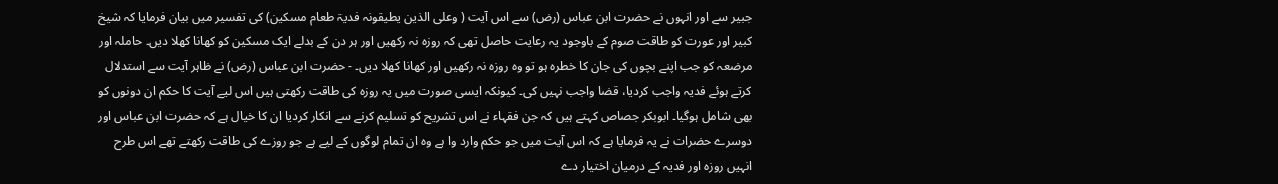جبیر سے اور انہوں نے حضرت ابن عباس (رض) سے اس آیت ( وعلی الذین یطیقونہ فدیۃ طعام مسکین) کی تفسیر میں بیان فرمایا کہ شیخ کبیر اور عورت کو طاقت صوم کے باوجود یہ رعایت حاصل تھی کہ روزہ نہ رکھیں اور ہر دن کے بدلے ایک مسکین کو کھانا کھلا دیں۔ حاملہ اور مرضعہ کو جب اپنے بچوں کی جان کا خطرہ ہو تو وہ روزہ نہ رکھیں اور کھانا کھلا دیں۔ - حضرت ابن عباس (رض) نے ظاہر آیت سے استدلال کرتے ہوئے فدیہ واجب کردیا، قضا واجب نہیں کی۔ کیونکہ ایسی صورت میں یہ روزہ کی طاقت رکھتی ہیں اس لیے آیت کا حکم ان دونوں کو بھی شامل ہوگیا۔ ابوبکر جصاص کہتے ہیں کہ جن فقہاء نے اس تشریح کو تسلیم کرنے سے انکار کردیا ان کا خیال ہے کہ حضرت ابن عباس اور دوسرے حضرات نے یہ فرمایا ہے کہ اس آیت میں جو حکم وارد وا ہے وہ ان تمام لوگوں کے لیے ہے جو روزے کی طاقت رکھتے تھے اس طرح انہیں روزہ اور فدیہ کے درمیان اختیار دے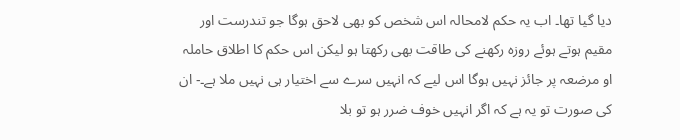دیا گیا تھا۔ اب یہ حکم لامحالہ اس شخص کو بھی لاحق ہوگا جو تندرست اور مقیم ہوتے ہوئے روزہ رکھنے کی طاقت بھی رکھتا ہو لیکن اس حکم کا اطلاق حاملہ او مرضعہ پر جائز نہیں ہوگا اس لیے کہ انہیں سرے سے اختیار ہی نہیں ملا ہے۔- ان کی صورت تو یہ ہے کہ اگر انہیں خوف ضرر ہو تو بلا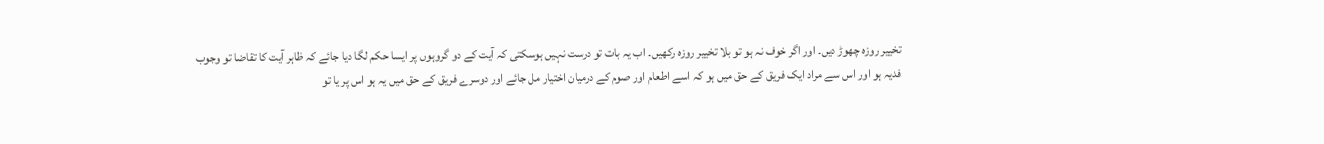تخییر روزہ چھوڑ دیں۔ اور اگر خوف نہ ہو تو بلا تخییر روزہ رکھیں۔ اب یہ بات تو درست نہیں ہوسکتی کہ آیت کے دو گروہوں پر ایسا حکم لگا دیا جائے کہ ظاہر آیت کا تقاضا تو وجوب فدیہ ہو اور اس سے مراد ایک فریق کے حق میں ہو کہ اسے اطعام اور صوم کے درمیان اختیار مل جائے اور دوسرے فریق کے حق میں یہ ہو اس پر یا تو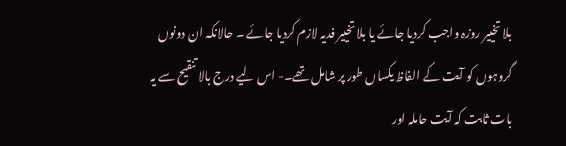بلا تخییر روزہ واجب کردیا جائے یا بلا تخییر فدیہ لازم کردیا جائے ۔ حالانکہ ان دونوں گروہوں کو آیت کے الفاظ یکساں طور پر شامل تھے۔- اس لیے درج بالا تنقیح سے یہ بات ثابت کہ آیت حاملہ اور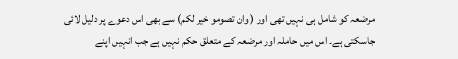مرضعہ کو شامل ہی نہیں تھی اور ( وان تصومو خیر لکم) سے بھی اس دعوے پر دلیل لائی جاسکتی ہے۔ اس میں حاملہ اور مرضعہ کے متعلق حکم نہیں ہے جب انہیں اپنے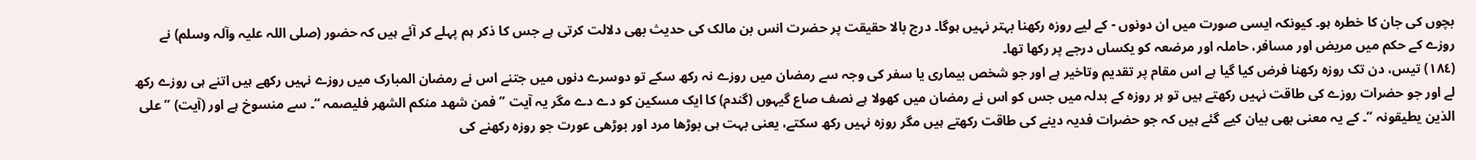بچوں کی جان کا خطرہ ہو۔ کیونکہ ایسی صورت میں ان دونوں - کے لیے روزہ رکھنا بہتر نہیں ہوگا۔ درج بالا حقیقت پر حضرت انس بن مالک کی حدیث بھی دلالت کرتی ہے جس کا ذکر ہم پہلے کر آئے ہیں کہ حضور (صلی اللہ علیہ وآلہ وسلم) نے روزے کے حکم میں مریض اور مسافر، حاملہ اور مرضعہ کو یکساں درجے پر رکھا تھا۔
(١٨٤) تیس، دن تک روزہ رکھنا فرض کیا گیا ہے اس مقام پر تقدیم وتاخیر ہے اور جو شخص بیماری یا سفر کی وجہ سے رمضان میں روزے نہ رکھ سکے تو دوسرے دنوں میں جتنے اس نے رمضان المبارک میں روزے نہیں رکھے ہیں اتنے ہی روزے رکھ لے اور جو حضرات روزے کی طاقت نہیں رکھتے ہیں تو ہر روزہ کے بدلہ میں جس کو اس نے رمضان میں کھولا ہے نصف صاع گیہوں (گندم) کا ایک مسکین کو دے دے مگر یہ آیت ” فمن شھد منکم الشھر فلیصمہ “۔ سے منسوخ ہے اور (آیت) ” علی الذین یطیقونہ “۔ کے یہ معنی بھی بیان کیے گئے ہیں کہ جو حضرات فدیہ دینے کی طاقت رکھتے ہیں مگر روزہ نہیں رکھ سکتے، یعنی بہت ہی بوڑھا مرد اور بوڑھی عورت جو روزہ رکھنے کی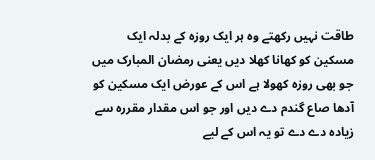طاقت نہیں رکھتے وہ ہر ایک روزہ کے بدلہ ایک مسکین کو کھانا کھلا دیں یعنی رمضان المبارک میں جو بھی روزہ کھولا ہے اس کے عورض ایک مسکین کو آدھا صاع گندم دے دیں اور جو اس مقدار مقررہ سے زیادہ دے دے تو یہ اس کے لیے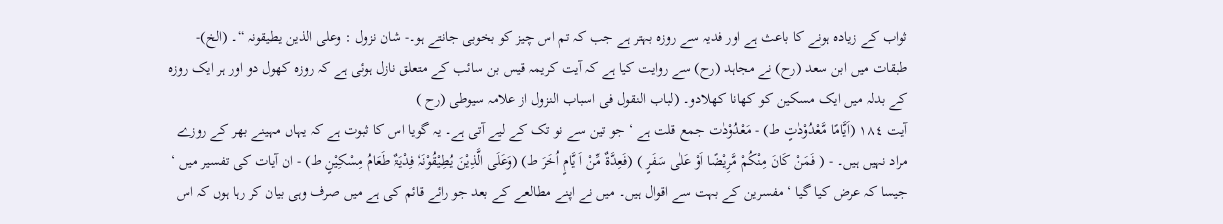ثواب کے زیادہ ہونے کا باعث ہے اور فدیہ سے روزہ بہتر ہے جب کہ تم اس چیز کو بخوبی جانتے ہو۔- شان نزول : وعلی الذین یطیقونہ “۔ (الخ)- طبقات میں ابن سعد (رح) نے مجاہد (رح) سے روایت کیا ہے کہ آیت کریمہ قیس بن سائب کے متعلق نازل ہوئی ہے کہ روزہ کھول دو اور ہر ایک روزہ کے بدلہ میں ایک مسکین کو کھانا کھلادو۔ (لباب النقول فی اسباب النزول از علامہ سیوطی (رح )
آیت ١٨٤ (اَیَّامًا مَّعْدُوْدٰتٍ ط) - مَعْدُوْدٰت جمع قلت ہے ‘ جو تین سے نو تک کے لیے آتی ہے۔ یہ گویا اس کا ثبوت ہے کہ یہاں مہینے بھر کے روزے مراد نہیں ہیں۔ - ( فَمَنْ کَانَ مِنْکُمْ مَّرِیْضًا اَوْ عَلٰی سَفَرٍ ) (فَعِدَّۃٌ مِّنْ اَ یَّامٍ اُخَرَ ط) (وَعَلَی الَّذِیْنَ یُطِیْقُوْنَہٗ فِدْیَۃٌ طَعَامُ مِسْکِیْنٍ ط) - ان آیات کی تفسیر میں ‘ جیسا کہ عرض کیا گیا ‘ مفسرین کے بہت سے اقوال ہیں۔ میں نے اپنے مطالعے کے بعد جو رائے قائم کی ہے میں صرف وہی بیان کر رہا ہوں کہ اس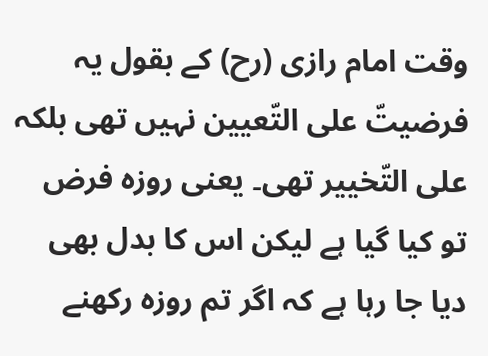وقت امام رازی (رح) کے بقول یہ فرضیتّ علی التّعیین نہیں تھی بلکہ علی التّخییر تھی۔ یعنی روزہ فرض تو کیا گیا ہے لیکن اس کا بدل بھی دیا جا رہا ہے کہ اگر تم روزہ رکھنے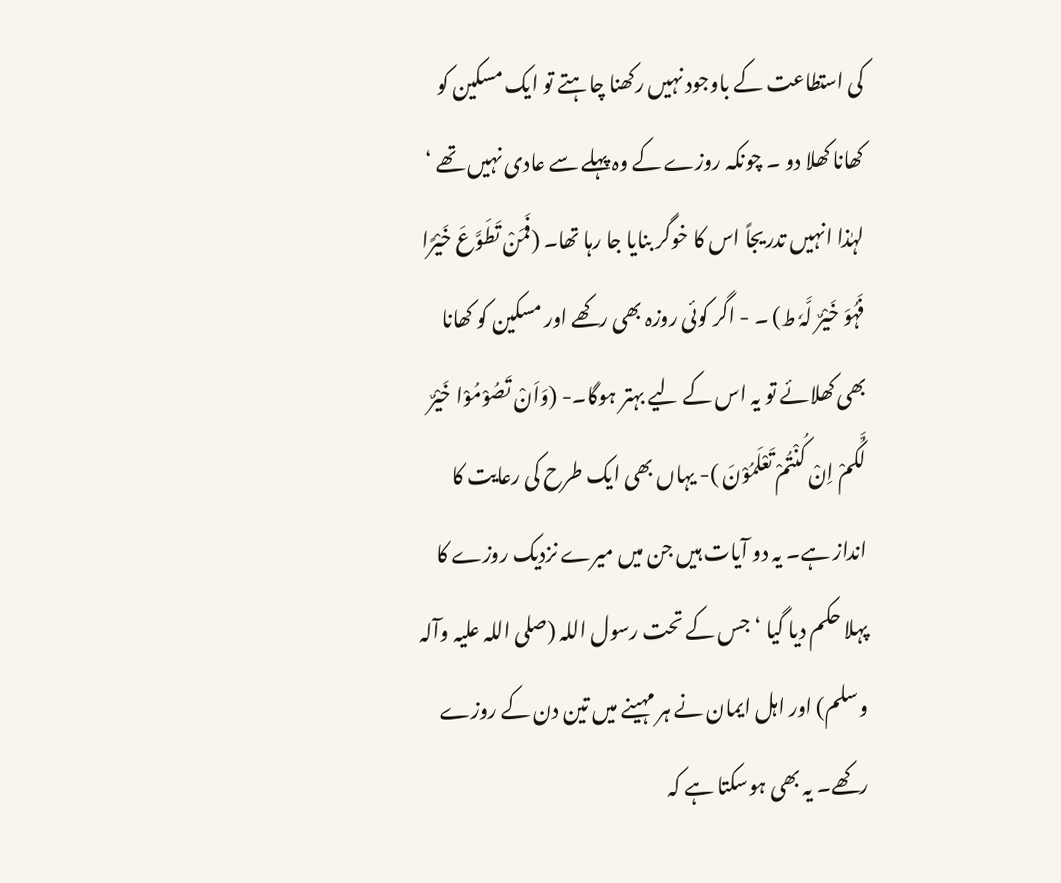کی استطاعت کے باوجود نہیں رکھنا چاہتے تو ایک مسکین کو کھانا کھلا دو ۔ چونکہ روزے کے وہ پہلے سے عادی نہیں تھے ‘ لہٰذا انہیں تدریجاً اس کا خوگر بنایا جا رہا تھا۔ (فَمَنْ تَطَوَّعَ خَیْرًا فَہُوَ خَیْرٌ لَّہٗ ط) ۔ - اگر کوئی روزہ بھی رکھے اور مسکین کو کھانا بھی کھلائے تو یہ اس کے لیے بہتر ہوگا۔- (وَاَنْ تَصُوْمُوْا خَیْرٌ لَّکُمْ اِنْ کُنْتُمْ تَعْلَمُوْنَ )- یہاں بھی ایک طرح کی رعایت کا انداز ہے۔ یہ دو آیات ہیں جن میں میرے نزدیک روزے کا پہلا حکم دیا گیا ‘ جس کے تحت رسول اللہ (صلی اللہ علیہ وآلہ وسلم) اور اہل ایمان نے ہر مہینے میں تین دن کے روزے رکھے۔ یہ بھی ہوسکتا ہے کہ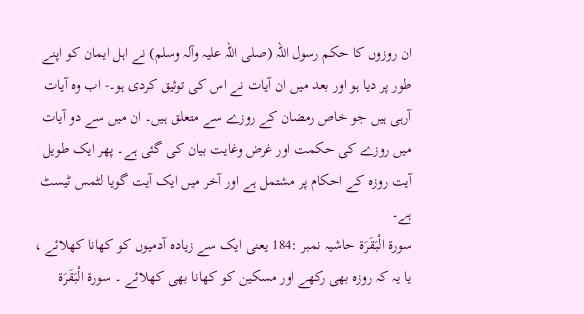ان روزوں کا حکم رسول اللہ (صلی اللہ علیہ وآلہ وسلم) نے اہل ایمان کو اپنے طور پر دیا ہو اور بعد میں ان آیات نے اس کی توثیق کردی ہو۔- اب وہ آیات آرہی ہیں جو خاص رمضان کے روزے سے متعلق ہیں۔ ان میں سے دو آیات میں روزے کی حکمت اور غرض وغایت بیان کی گئی ہے۔ پھر ایک طویل آیت روزہ کے احکام پر مشتمل ہے اور آخر میں ایک آیت گویا لٹمس ٹیسٹ ہے۔
سورة الْبَقَرَة حاشیہ نمبر :184 یعنی ایک سے زیادہ آدمیوں کو کھانا کھلائے ، یا یہ کہ روزہ بھی رکھے اور مسکین کو کھانا بھی کھلائے ۔ سورة الْبَقَرَة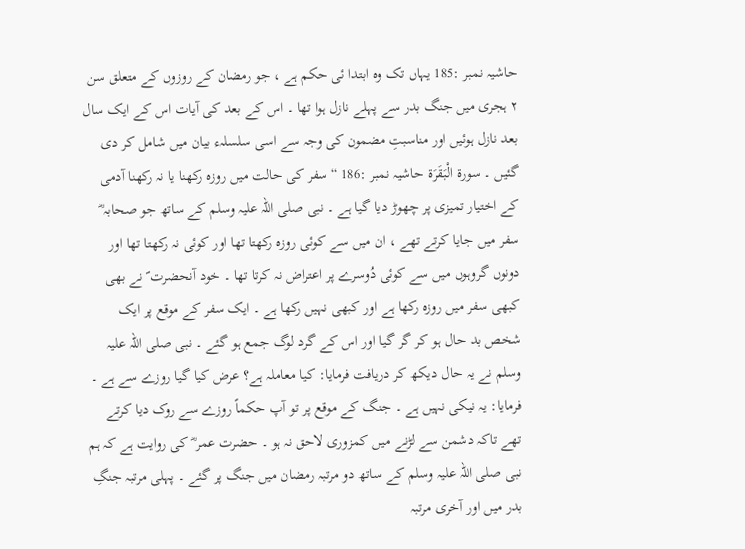حاشیہ نمبر :185 یہاں تک وہ ابتدا ئی حکم ہے ، جو رمضان کے روزوں کے متعلق سن ۲ ہجری میں جنگ بدر سے پہلے نازل ہوا تھا ۔ اس کے بعد کی آیات اس کے ایک سال بعد نازل ہوئیں اور مناسبتِ مضمون کی وجہ سے اسی سلسلہء بیان میں شامل کر دی گئیں ۔ سورة الْبَقَرَة حاشیہ نمبر :186 “سفر کی حالت میں روزہ رکھنا یا نہ رکھنا آدمی کے اختیار تمیزی پر چھوڑ دیا گیا ہے ۔ نبی صلی اللہ علیہ وسلم کے ساتھ جو صحابہ ؓ سفر میں جایا کرتے تھے ، ان میں سے کوئی روزہ رکھتا تھا اور کوئی نہ رکھتا تھا اور دونوں گروہوں میں سے کوئی دُوسرے پر اعتراض نہ کرتا تھا ۔ خود آنحضرت ؐ نے بھی کبھی سفر میں روزہ رکھا ہے اور کبھی نہیں رکھا ہے ۔ ایک سفر کے موقع پر ایک شخص بد حال ہو کر گر گیا اور اس کے گرد لوگ جمع ہو گئے ۔ نبی صلی اللہ علیہ وسلم نے یہ حال دیکھ کر دریافت فرمایا: کیا معاملہ ہے؟ عرض کیا گیا روزے سے ہے ۔ فرمایا: یہ نیکی نہیں ہے ۔ جنگ کے موقع پر تو آپ حکماً روزے سے روک دیا کرتے تھے تاکہ دشمن سے لڑنے میں کمزوری لاحق نہ ہو ۔ حضرت عمر ؓ کی روایت ہے کہ ہم نبی صلی اللہ علیہ وسلم کے ساتھ دو مرتبہ رمضان میں جنگ پر گئے ۔ پہلی مرتبہ جنگِ بدر میں اور آخری مرتبہ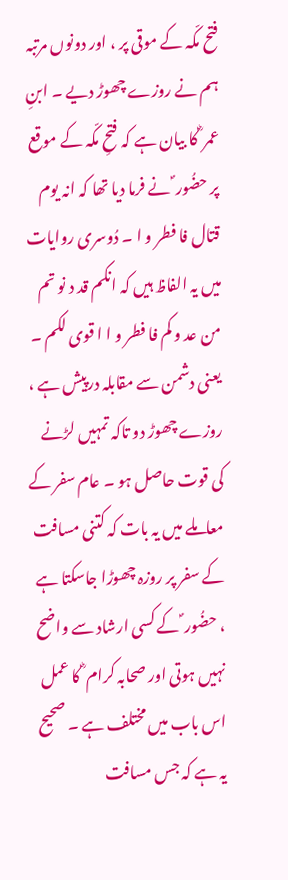فتح مکّہ کے موقی پر ، اور دونوں مرتبہ ہم نے روزے چھوڑ دیے ۔ ابنِ عمر ؓ کا بیان ہے کہ فتحِ مکّہ کے موقع پر حضُور ؐ نے فرما دیا تھا کہ انہ یوم قتال فا فطر و ا ۔ دُوسری روایات میں یہ الفاظ ہیں کہ انکم قد د نو تم من عد و کم فا فطر و ا ا قوی لکم ۔ یعنی دشمن سے مقابلہ درپیش ہے ، روزے چھوڑ دو تاکہ تمہیں لڑنے کی قوت حاصل ہو ۔ عام سفر کے معاملے میں یہ بات کہ کتنی مسافت کے سفر پر روزہ چھوڑا جاسکتا ہے ، حضُور ؐ کے کسی ارشاد سے واضح نہیں ہوتی اور صحابہ کرام ؓ کا عمل اس باب میں مختلف ہے ۔ صحیح یہ ہے کہ جس مسافت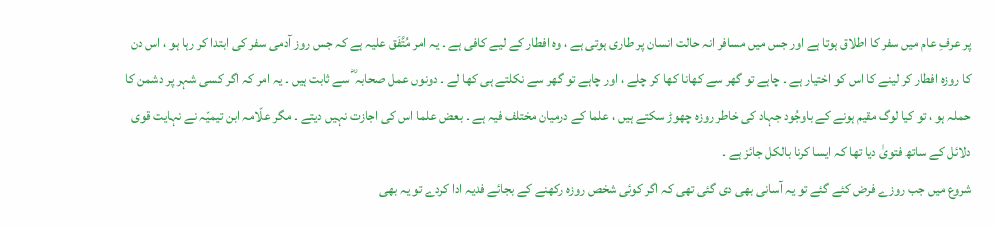پر عرفِ عام میں سفر کا اطلاق ہوتا ہے اور جس میں مسافر انہ حالت انسان پر طاری ہوتی ہے ، وہ افطار کے لیے کافی ہے ۔ یہ امر مُتَّفَق علیہ ہے کہ جس روز آدمی سفر کی ابتدا کر رہا ہو ، اس دن کا روزہ افطار کر لینے کا اس کو اختیار ہے ۔ چاہے تو گھر سے کھانا کھا کر چلے ، اور چاہے تو گھر سے نکلتے ہی کھا لے ۔ دونوں عمل صحابہ ؓ سے ثابت ہیں ۔ یہ امر کہ اگر کسی شہر پر دشمن کا حملہ ہو ، تو کیا لوگ مقیم ہونے کے باوجُود جہاد کی خاطر روزہ چھوڑ سکتے ہیں ، علما کے درمیان مختلف فیہ ہے ۔ بعض علما اس کی اجازت نہیں دیتے ۔ مگر علّامہ ابن تیمیّہ نے نہایت قوی دلائل کے ساتھ فتویٰ دیا تھا کہ ایسا کرنا بالکل جائز ہے ۔
شروع میں جب روزے فرض کئے گئے تو یہ آسانی بھی دی گئی تھی کہ اگر کوئی شخص روزہ رکھنے کے بجائے فدیہ ادا کردے تو یہ بھی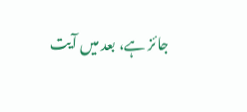جائز ہے، بعد میں آیت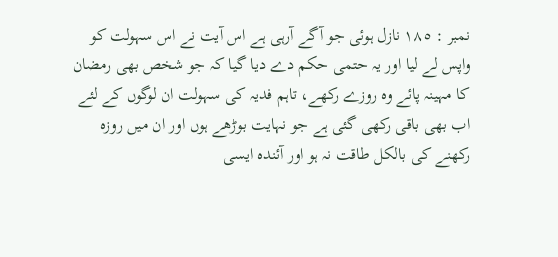نمبر : ١٨٥ نازل ہوئی جو آگے آرہی ہے اس آیت نے اس سہولت کو واپس لے لیا اور یہ حتمی حکم دے دیا گیا کہ جو شخص بھی رمضان کا مہینہ پائے وہ روزے رکھے، تاہم فدیہ کی سہولت ان لوگوں کے لئے اب بھی باقی رکھی گئی ہے جو نہایت بوڑھے ہوں اور ان میں روزہ رکھنے کی بالکل طاقت نہ ہو اور آئندہ ایسی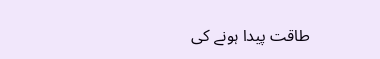طاقت پیدا ہونے کی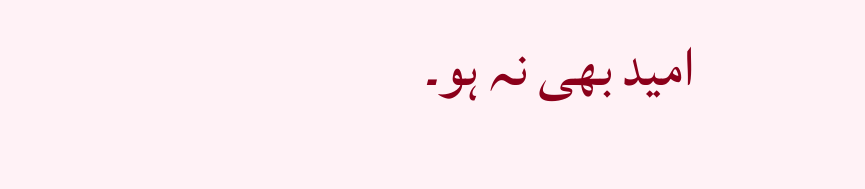امید بھی نہ ہو۔